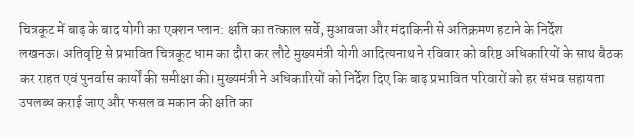चित्रकूट में बाढ़ के बाद योगी का एक्शन प्लान: क्षति का तत्काल सर्वे, मुआवजा और मंदाकिनी से अतिक्रमण हटाने के निर्देश
लखनऊ। अतिवृष्टि से प्रभावित चित्रकूट धाम का दौरा कर लौटे मुख्यमंत्री योगी आदित्यनाथ ने रविवार को वरिष्ठ अधिकारियों के साथ बैठक कर राहत एवं पुनर्वास कार्यों की समीक्षा की। मुख्यमंत्री ने अधिकारियों को निर्देश दिए कि बाढ़ प्रभावित परिवारों को हर संभव सहायता उपलब्ध कराई जाए और फसल व मकान की क्षति का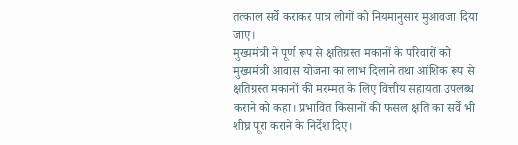तत्काल सर्वे कराकर पात्र लोगों को नियमानुसार मुआवजा दिया जाए।
मुख्यमंत्री ने पूर्ण रूप से क्षतिग्रस्त मकानों के परिवारों को मुख्यमंत्री आवास योजना का लाभ दिलाने तथा आंशिक रूप से क्षतिग्रस्त मकानों की मरम्मत के लिए वित्तीय सहायता उपलब्ध कराने को कहा। प्रभावित किसानों की फसल क्षति का सर्वे भी शीघ्र पूरा कराने के निर्देश दिए।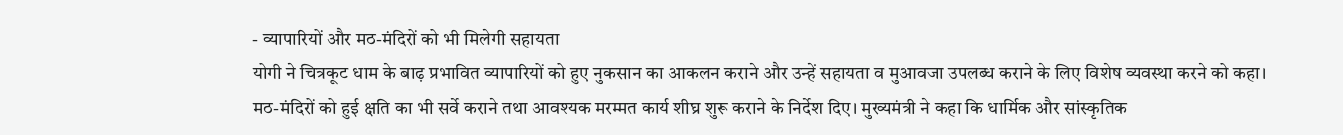- व्यापारियों और मठ-मंदिरों को भी मिलेगी सहायता
योगी ने चित्रकूट धाम के बाढ़ प्रभावित व्यापारियों को हुए नुकसान का आकलन कराने और उन्हें सहायता व मुआवजा उपलब्ध कराने के लिए विशेष व्यवस्था करने को कहा। मठ-मंदिरों को हुई क्षति का भी सर्वे कराने तथा आवश्यक मरम्मत कार्य शीघ्र शुरू कराने के निर्देश दिए। मुख्यमंत्री ने कहा कि धार्मिक और सांस्कृतिक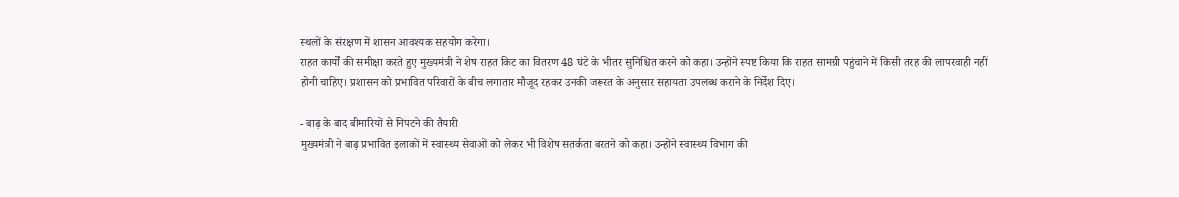स्थलों के संरक्षण में शासन आवश्यक सहयोग करेगा।
राहत कार्यों की समीक्षा करते हुए मुख्यमंत्री ने शेष राहत किट का वितरण 48 घंटे के भीतर सुनिश्चित करने को कहा। उन्होंने स्पष्ट किया कि राहत सामग्री पहुंचाने में किसी तरह की लापरवाही नहीं होनी चाहिए। प्रशासन को प्रभावित परिवारों के बीच लगातार मौजूद रहकर उनकी जरूरत के अनुसार सहायता उपलब्ध कराने के निर्देश दिए।

- बाढ़ के बाद बीमारियों से निपटने की तैयारी
मुख्यमंत्री ने बाढ़ प्रभावित इलाकों में स्वास्थ्य सेवाओं को लेकर भी विशेष सतर्कता बरतने को कहा। उन्होंने स्वास्थ्य विभाग की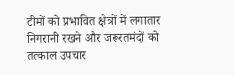टीमों को प्रभावित क्षेत्रों में लगातार निगरानी रखने और जरूरतमंदों को तत्काल उपचार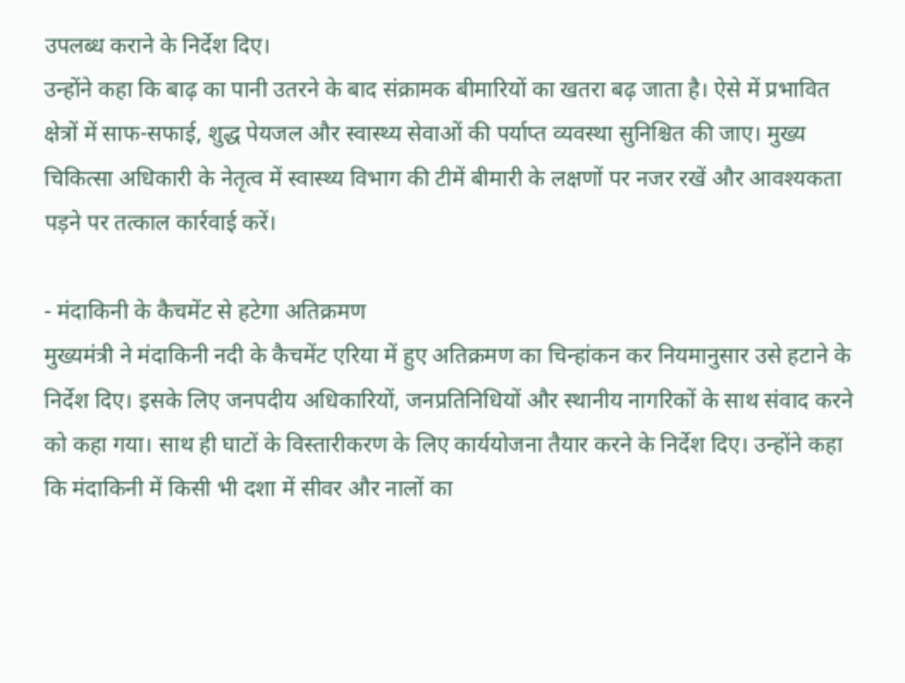उपलब्ध कराने के निर्देश दिए।
उन्होंने कहा कि बाढ़ का पानी उतरने के बाद संक्रामक बीमारियों का खतरा बढ़ जाता है। ऐसे में प्रभावित क्षेत्रों में साफ-सफाई, शुद्ध पेयजल और स्वास्थ्य सेवाओं की पर्याप्त व्यवस्था सुनिश्चित की जाए। मुख्य चिकित्सा अधिकारी के नेतृत्व में स्वास्थ्य विभाग की टीमें बीमारी के लक्षणों पर नजर रखें और आवश्यकता पड़ने पर तत्काल कार्रवाई करें।

- मंदाकिनी के कैचमेंट से हटेगा अतिक्रमण
मुख्यमंत्री ने मंदाकिनी नदी के कैचमेंट एरिया में हुए अतिक्रमण का चिन्हांकन कर नियमानुसार उसे हटाने के निर्देश दिए। इसके लिए जनपदीय अधिकारियों, जनप्रतिनिधियों और स्थानीय नागरिकों के साथ संवाद करने को कहा गया। साथ ही घाटों के विस्तारीकरण के लिए कार्ययोजना तैयार करने के निर्देश दिए। उन्होंने कहा कि मंदाकिनी में किसी भी दशा में सीवर और नालों का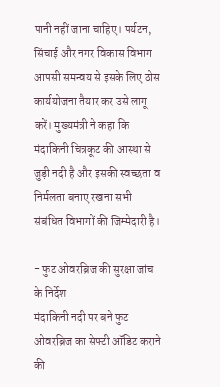पानी नहीं जाना चाहिए। पर्यटन, सिंचाई और नगर विकास विभाग आपसी समन्वय से इसके लिए ठोस कार्ययोजना तैयार कर उसे लागू करें। मुख्यमंत्री ने कहा कि मंदाकिनी चित्रकूट की आस्था से जुड़ी नदी है और इसकी स्वच्छता व निर्मलता बनाए रखना सभी संबंधित विभागों की जिम्मेदारी है।

- फुट ओवरब्रिज की सुरक्षा जांच के निर्देश
मंदाकिनी नदी पर बने फुट ओवरब्रिज का सेफ्टी ऑडिट कराने की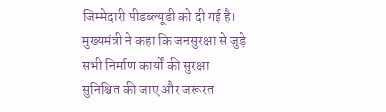जिम्मेदारी पीडब्ल्यूडी को दी गई है। मुख्यमंत्री ने कहा कि जनसुरक्षा से जुड़े सभी निर्माण कार्यों की सुरक्षा सुनिश्चित की जाए और जरूरत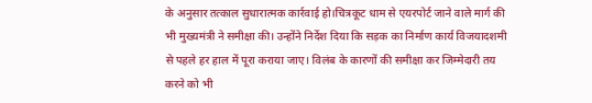के अनुसार तत्काल सुधारात्मक कार्रवाई हो।चित्रकूट धाम से एयरपोर्ट जाने वाले मार्ग की भी मुख्यमंत्री ने समीक्षा की। उन्होंने निर्देश दिया कि सड़क का निर्माण कार्य विजयादशमी से पहले हर हाल में पूरा कराया जाए। विलंब के कारणों की समीक्षा कर जिम्मेदारी तय करने को भी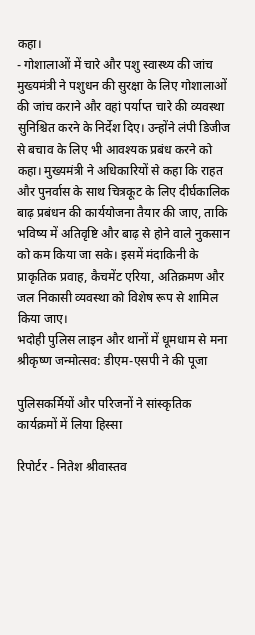कहा।
- गोशालाओं में चारे और पशु स्वास्थ्य की जांच
मुख्यमंत्री ने पशुधन की सुरक्षा के लिए गोशालाओं की जांच कराने और वहां पर्याप्त चारे की व्यवस्था सुनिश्चित करने के निर्देश दिए। उन्होंने लंपी डिजीज से बचाव के लिए भी आवश्यक प्रबंध करने को कहा। मुख्यमंत्री ने अधिकारियों से कहा कि राहत और पुनर्वास के साथ चित्रकूट के लिए दीर्घकालिक बाढ़ प्रबंधन की कार्ययोजना तैयार की जाए, ताकि भविष्य में अतिवृष्टि और बाढ़ से होने वाले नुकसान को कम किया जा सके। इसमें मंदाकिनी के प्राकृतिक प्रवाह, कैचमेंट एरिया, अतिक्रमण और जल निकासी व्यवस्था को विशेष रूप से शामिल किया जाए।
भदोही पुलिस लाइन और थानों में धूमधाम से मना श्रीकृष्ण जन्मोत्सव: डीएम-एसपी ने की पूजा

पुलिसकर्मियों और परिजनों ने सांस्कृतिक कार्यक्रमों में लिया हिस्सा

रिपोर्टर - नितेश श्रीवास्तव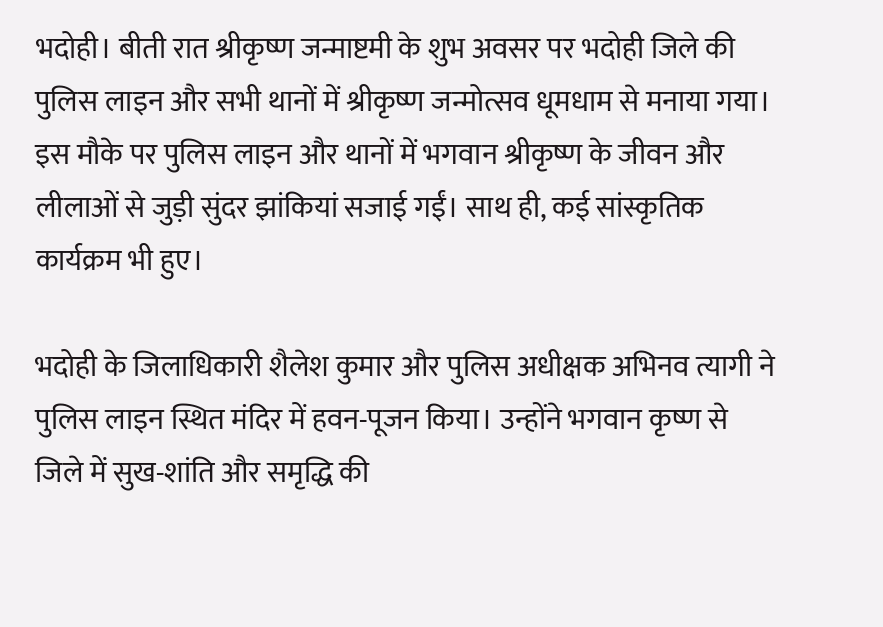भदोही। बीती रात श्रीकृष्ण जन्माष्टमी के शुभ अवसर पर भदोही जिले की पुलिस लाइन और सभी थानों में श्रीकृष्ण जन्मोत्सव धूमधाम से मनाया गया। इस मौके पर पुलिस लाइन और थानों में भगवान श्रीकृष्ण के जीवन और लीलाओं से जुड़ी सुंदर झांकियां सजाई गईं। साथ ही, कई सांस्कृतिक कार्यक्रम भी हुए।

भदोही के जिलाधिकारी शैलेश कुमार और पुलिस अधीक्षक अभिनव त्यागी ने पुलिस लाइन स्थित मंदिर में हवन-पूजन किया। उन्होंने भगवान कृष्ण से जिले में सुख-शांति और समृद्धि की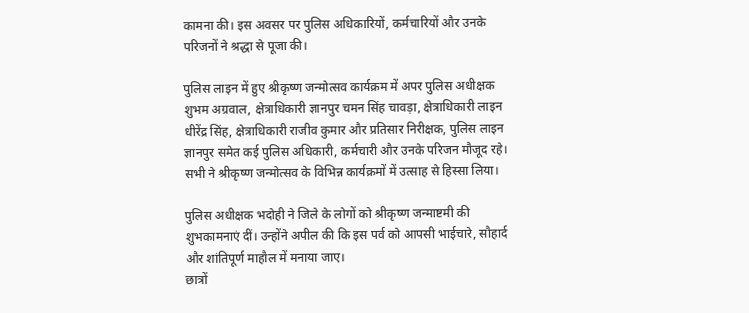कामना की। इस अवसर पर पुलिस अधिकारियों, कर्मचारियों और उनके परिजनों ने श्रद्धा से पूजा की।

पुलिस लाइन में हुए श्रीकृष्ण जन्मोत्सव कार्यक्रम में अपर पुलिस अधीक्षक शुभम अग्रवाल, क्षेत्राधिकारी ज्ञानपुर चमन सिंह चावड़ा, क्षेत्राधिकारी लाइन धीरेंद्र सिंह, क्षेत्राधिकारी राजीव कुमार और प्रतिसार निरीक्षक, पुलिस लाइन ज्ञानपुर समेत कई पुलिस अधिकारी, कर्मचारी और उनके परिजन मौजूद रहे। सभी ने श्रीकृष्ण जन्मोत्सव के विभिन्न कार्यक्रमों में उत्साह से हिस्सा लिया।

पुलिस अधीक्षक भदोही ने जिले के लोगों को श्रीकृष्ण जन्माष्टमी की शुभकामनाएं दीं। उन्होंने अपील की कि इस पर्व को आपसी भाईचारे, सौहार्द और शांतिपूर्ण माहौल में मनाया जाए।
छात्रों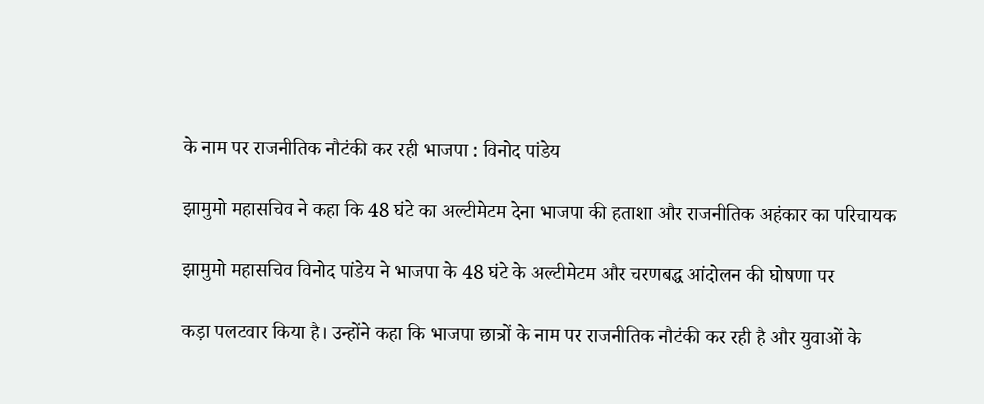के नाम पर राजनीतिक नौटंकी कर रही भाजपा : विनोद पांडेय

झामुमो महासचिव ने कहा कि 48 घंटे का अल्टीमेटम देना भाजपा की हताशा और राजनीतिक अहंकार का परिचायक

झामुमो महासचिव विनोद पांडेय ने भाजपा के 48 घंटे के अल्टीमेटम और चरणबद्ध आंदोलन की घोषणा पर

कड़ा पलटवार किया है। उन्होंने कहा कि भाजपा छात्रों के नाम पर राजनीतिक नौटंकी कर रही है और युवाओं के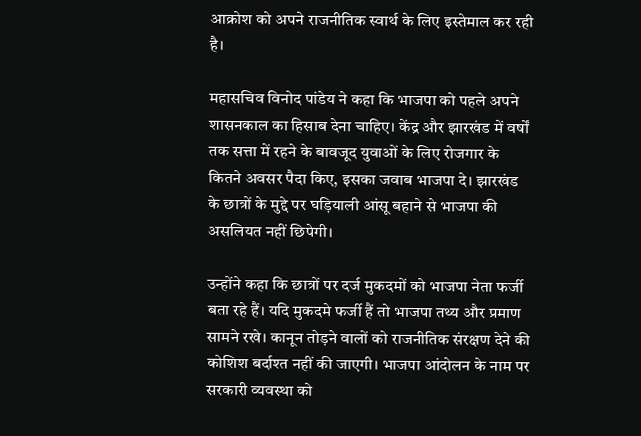आक्रोश को अपने राजनीतिक स्वार्थ के लिए इस्तेमाल कर रही है।

महासचिव विनोद पांडेय ने कहा कि भाजपा को पहले अपने शासनकाल का हिसाब देना चाहिए। केंद्र और झारखंड में वर्षों तक सत्ता में रहने के बावजूद युवाओं के लिए रोजगार के कितने अवसर पैदा किए, इसका जवाब भाजपा दे। झारखंड के छात्रों के मुद्दे पर घड़ियाली आंसू बहाने से भाजपा की असलियत नहीं छिपेगी।

उन्होंने कहा कि छात्रों पर दर्ज मुकदमों को भाजपा नेता फर्जी बता रहे हैं। यदि मुकदमे फर्जी हैं तो भाजपा तथ्य और प्रमाण सामने रखे। कानून तोड़ने वालों को राजनीतिक संरक्षण देने की कोशिश बर्दाश्त नहीं की जाएगी। भाजपा आंदोलन के नाम पर सरकारी व्यवस्था को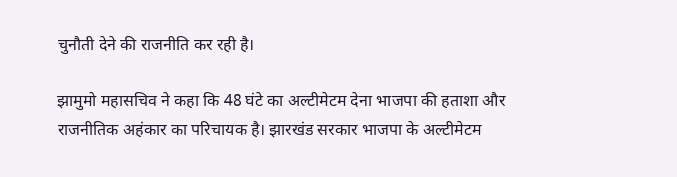चुनौती देने की राजनीति कर रही है।

झामुमो महासचिव ने कहा कि 48 घंटे का अल्टीमेटम देना भाजपा की हताशा और राजनीतिक अहंकार का परिचायक है। झारखंड सरकार भाजपा के अल्टीमेटम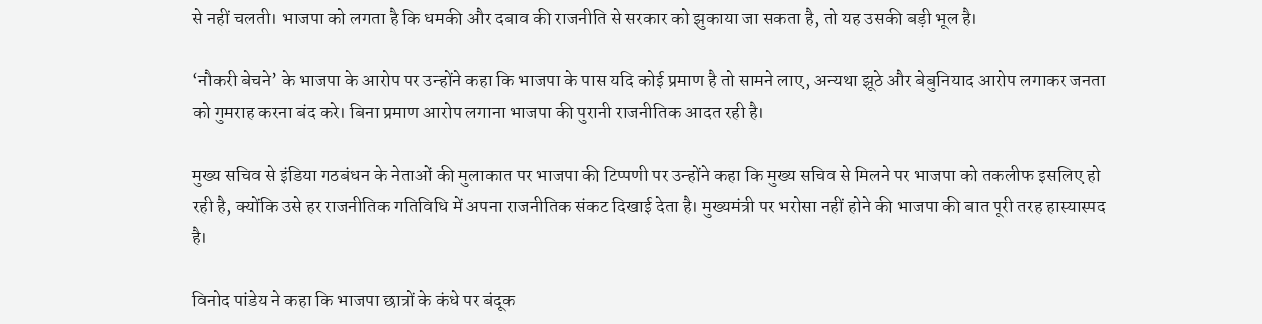से नहीं चलती। भाजपा को लगता है कि धमकी और दबाव की राजनीति से सरकार को झुकाया जा सकता है, तो यह उसकी बड़ी भूल है।

‘नौकरी बेचने’ के भाजपा के आरोप पर उन्होंने कहा कि भाजपा के पास यदि कोई प्रमाण है तो सामने लाए, अन्यथा झूठे और बेबुनियाद आरोप लगाकर जनता को गुमराह करना बंद करे। बिना प्रमाण आरोप लगाना भाजपा की पुरानी राजनीतिक आदत रही है।

मुख्य सचिव से इंडिया गठबंधन के नेताओं की मुलाकात पर भाजपा की टिप्पणी पर उन्होंने कहा कि मुख्य सचिव से मिलने पर भाजपा को तकलीफ इसलिए हो रही है, क्योंकि उसे हर राजनीतिक गतिविधि में अपना राजनीतिक संकट दिखाई देता है। मुख्यमंत्री पर भरोसा नहीं होने की भाजपा की बात पूरी तरह हास्यास्पद है।

विनोद पांडेय ने कहा कि भाजपा छात्रों के कंधे पर बंदूक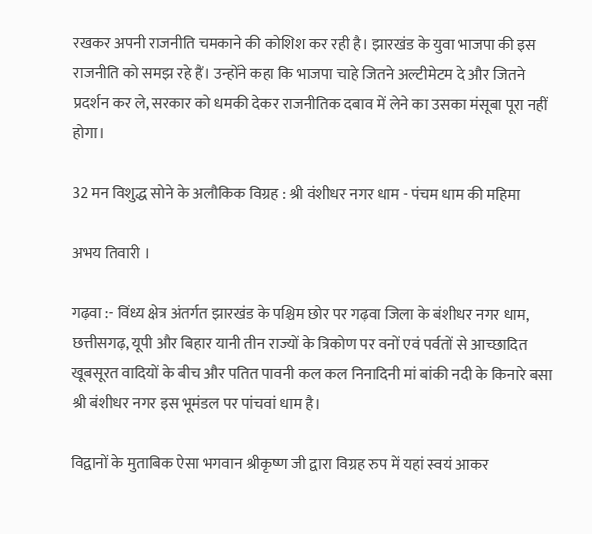रखकर अपनी राजनीति चमकाने की कोशिश कर रही है। झारखंड के युवा भाजपा की इस राजनीति को समझ रहे हैं। उन्होंने कहा कि भाजपा चाहे जितने अल्टीमेटम दे और जितने प्रदर्शन कर ले, सरकार को धमकी देकर राजनीतिक दबाव में लेने का उसका मंसूबा पूरा नहीं होगा।

32 मन विशुद्ध सोने के अलौकिक विग्रह : श्री वंशीधर नगर धाम - पंचम धाम की महिमा

अभय तिवारी ।

गढ़वा :- विंध्य क्षेत्र अंतर्गत झारखंड के पश्चिम छोर पर गढ़वा जिला के बंशीधर नगर धाम, छत्तीसगढ़, यूपी और बिहार यानी तीन राज्यों के त्रिकोण पर वनों एवं पर्वतों से आच्छादित खूबसूरत वादियों के बीच और पतित पावनी कल कल निनादिनी मां बांकी नदी के किनारे बसा श्री बंशीधर नगर इस भूमंडल पर पांचवां धाम है।

विद्वानों के मुताबिक ऐसा भगवान श्रीकृष्ण जी द्वारा विग्रह रुप में यहां स्वयं आकर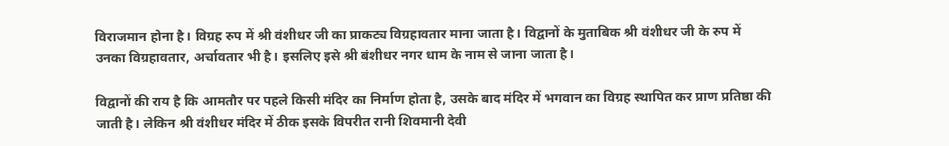विराजमान होना है। विग्रह रुप में श्री वंशीधर जी का प्राकट्य विग्रहावतार माना जाता है। विद्वानों के मुताबिक श्री वंशीधर जी के रुप में उनका विग्रहावतार, अर्चावतार भी है। इसलिए इसे श्री बंशीधर नगर धाम के नाम से जाना जाता है।

विद्वानों की राय है कि आमतौर पर पहले किसी मंदिर का निर्माण होता है, उसके बाद मंदिर में भगवान का विग्रह स्थापित कर प्राण प्रतिष्ठा की जाती है। लेकिन श्री वंशीधर मंदिर में ठीक इसके विपरीत रानी शिवमानी देवी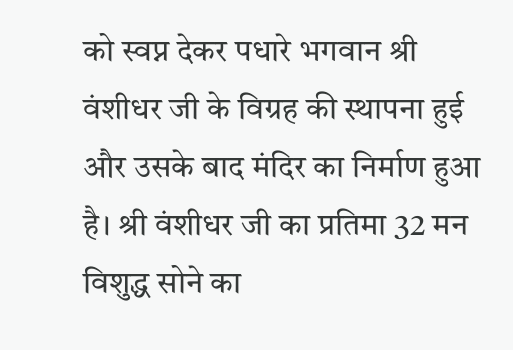को स्वप्न देकर पधारे भगवान श्री वंशीधर जी के विग्रह की स्थापना हुई और उसके बाद मंदिर का निर्माण हुआ है। श्री वंशीधर जी का प्रतिमा 32 मन विशुद्ध सोने का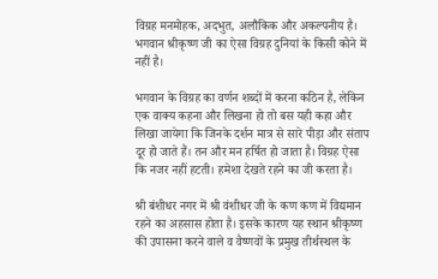विग्रह मनमोहक, अदभुत, अलौकिक और अकल्पनीय है। भगवान श्रीकृष्ण जी का ऐसा विग्रह दुनियां के किसी कोने में नहीं है।

भगवान के विग्रह का वर्णन शब्दों में करना कठिन है, लेकिन एक वाक्य कहना और लिखना हो तो बस यही कहा और लिखा जायेगा कि जिनके दर्शन मात्र से सारे पीड़ा और संताप दूर हो जाते हैं। तन और मन हर्षित हो जाता है। विग्रह ऐसा कि नजर नहीं हटती। हमेशा देखते रहने का जी करता है।

श्री बंशीधर नगर में श्री वंशीधर जी के कण कण में विद्यमान रहने का अहसास होता है। इसके कारण यह स्थान श्रीकृष्ण की उपासना करने वाले व वैष्णवों के प्रमुख तीर्थस्थल के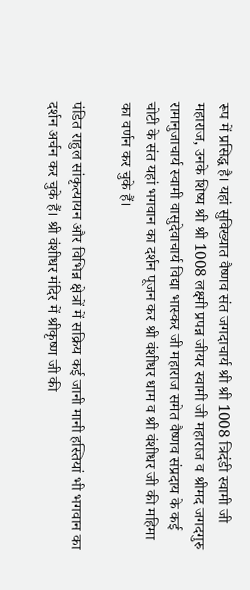रूप में प्रसिद्ध है। यहां सुविख्यात वैष्णव संत जगदाचार्य श्री श्री 1008 त्रिदंडी स्वामी जी महाराज, उनके शिष्य श्री श्री 1008 लक्ष्मी प्रपन्न जीयर स्वामी जी महाराज व श्रीमद जगदगुरु रामानुजाचार्य स्वामी वासुदेवाचार्य विद्या भास्कर जी महाराज समेत वैष्णव संप्रदाय के कई चोटी के संत यहां भगवान का दर्शन पूजन कर श्री वंशीधर धाम व श्री वंशीधर जी की महिमा का वर्णन कर चुके हैं।

पंडित राहुल सांकृत्यायन और विभिन्न क्षेत्रों में सक्रिय कई जानी मानी हस्तियां भी भगवान का दर्शन अर्चन कर चुके हैं। श्री वंशीधर मंदिर में श्रीकृष्ण जी की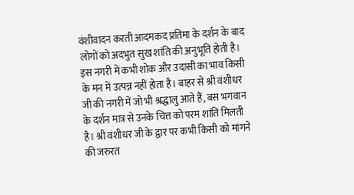वंशीवादन करती आदमकद प्रतिमा के दर्शन के बाद लोगों को अदभुत सुख शांति की अनुभूति होती है। इस नगरी में कभी शोक और उदासी का भाव किसी के मन में उत्पन्न नहीं होता है। बाहर से श्री वंशीधर जी की नगरी में जो भी श्रद्धालु आते हैं, बस भगवान के दर्शन मात्र से उनके चित्त को परम शांति मिलती है। श्री वंशीधर जी के द्वार पर कभी किसी को मांगने की जरुरत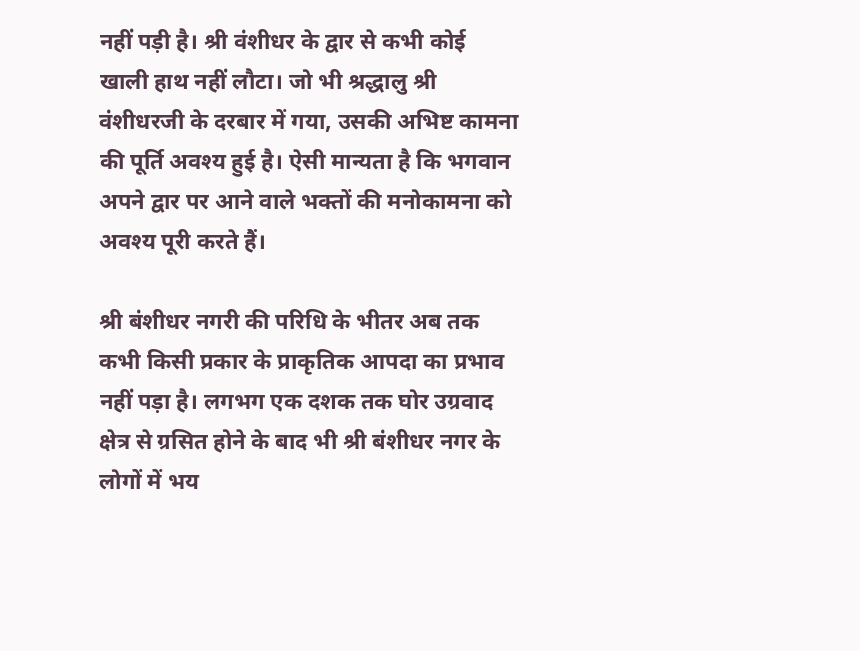नहीं पड़ी है। श्री वंशीधर के द्वार से कभी कोई खाली हाथ नहीं लौटा। जो भी श्रद्धालु श्री वंशीधरजी के दरबार में गया, उसकी अभिष्ट कामना की पूर्ति अवश्य हुई है। ऐसी मान्यता है कि भगवान अपने द्वार पर आने वाले भक्तों की मनोकामना को अवश्य पूरी करते हैं।

श्री बंशीधर नगरी की परिधि के भीतर अब तक कभी किसी प्रकार के प्राकृतिक आपदा का प्रभाव नहीं पड़ा है। लगभग एक दशक तक घोर उग्रवाद क्षेत्र से ग्रसित होने के बाद भी श्री बंशीधर नगर के लोगों में भय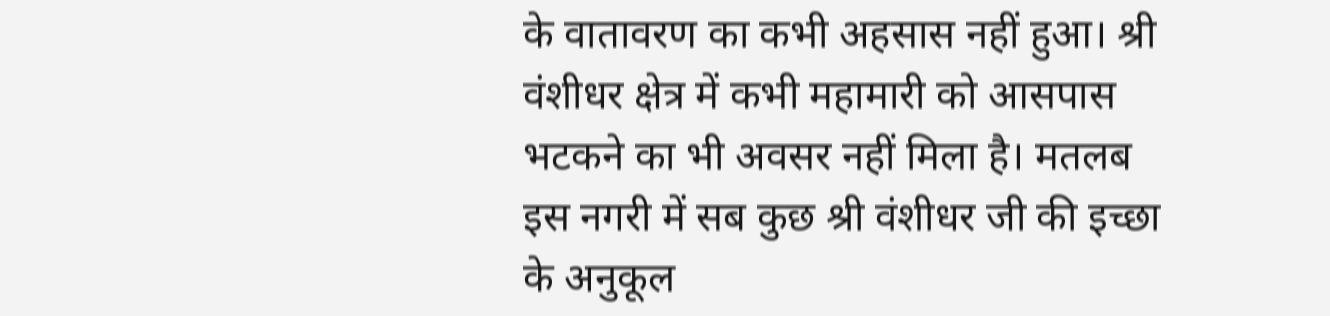के वातावरण का कभी अहसास नहीं हुआ। श्री वंशीधर क्षेत्र में कभी महामारी को आसपास भटकने का भी अवसर नहीं मिला है। मतलब इस नगरी में सब कुछ श्री वंशीधर जी की इच्छा के अनुकूल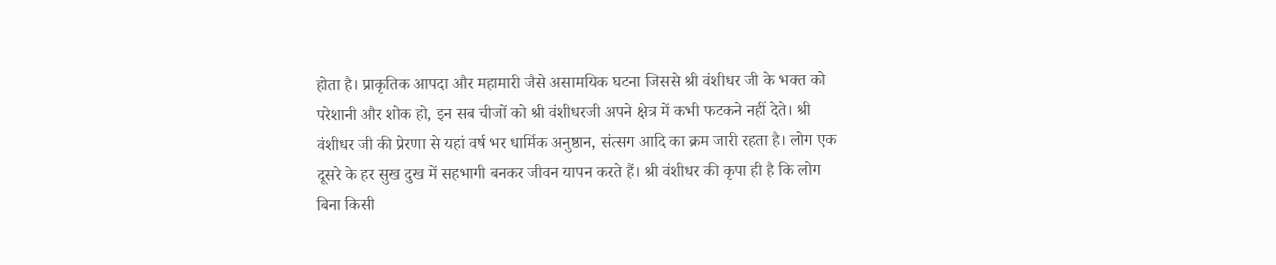होता है। प्राकृतिक आपदा और महामारी जैसे असामयिक घटना जिससे श्री वंशीधर जी के भक्त को परेशानी और शोक हो, इन सब चीजों को श्री वंशीधरजी अपने क्षेत्र में कभी फटकने नहीं देते। श्री वंशीधर जी की प्रेरणा से यहां वर्ष भर धार्मिक अनुष्ठान, संत्सग आदि का क्रम जारी रहता है। लोग एक दूसरे के हर सुख दुख में सहभागी बनकर जीवन यापन करते हैं। श्री वंशीधर की कृपा ही है कि लोग बिना किसी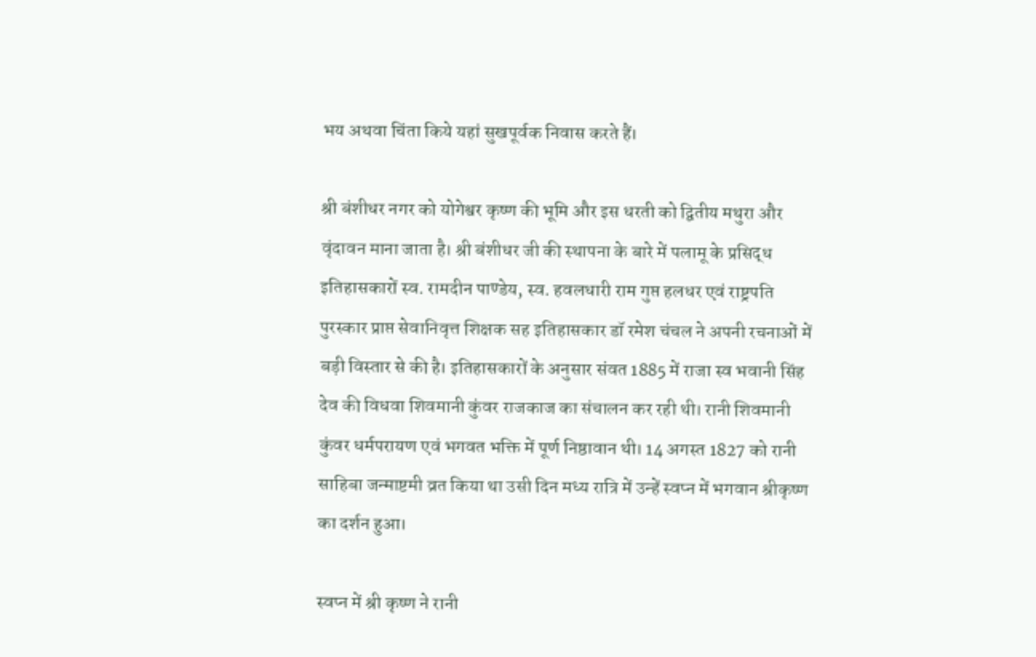भय अथवा चिंता किये यहां सुखपूर्वक निवास करते हैं।

श्री बंशीधर नगर को योगेश्वर कृष्ण की भूमि और इस धरती को द्वितीय मथुरा और वृंदावन माना जाता है। श्री बंशीधर जी की स्थापना के बारे में पलामू के प्रसिद्ध इतिहासकारों स्व. रामदीन पाण्डेय, स्व. हवलधारी राम गुप्त हलधर एवं राष्ट्रपति पुरस्कार प्राप्त सेवानिवृत्त शिक्षक सह इतिहासकार डॉ रमेश चंचल ने अपनी रचनाओं में बड़ी विस्तार से की है। इतिहासकारों के अनुसार संवत 1885 में राजा स्व भवानी सिंह देव की विधवा शिवमानी कुंवर राजकाज का संचालन कर रही थी। रानी शिवमानी कुंवर धर्मपरायण एवं भगवत भक्ति में पूर्ण निष्ठावान थी। 14 अगस्त 1827 को रानी साहिबा जन्माष्टमी व्रत किया था उसी दिन मध्य रात्रि में उन्हें स्वप्न में भगवान श्रीकृष्ण का दर्शन हुआ।

स्वप्न में श्री कृष्ण ने रानी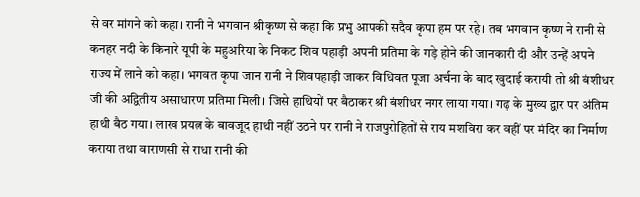से वर मांगने को कहा। रानी ने भगवान श्रीकृष्ण से कहा कि प्रभु आपकी सदैव कृपा हम पर रहे। तब भगवान कृष्ण ने रानी से कनहर नदी के किनारे यूपी के महुअरिया के निकट शिव पहाड़ी अपनी प्रतिमा के गड़े होने की जानकारी दी और उन्हें अपने राज्य में लाने को कहा। भगवत कृपा जान रानी ने शिवपहाड़ी जाकर विधिवत पूजा अर्चना के बाद खुदाई करायी तो श्री बंशीधर जी की अद्वितीय असाधारण प्रतिमा मिली। जिसे हाथियों पर बैठाकर श्री बंशीधर नगर लाया गया। गढ़ के मुख्य द्वार पर अंतिम हाथी बैठ गया। लाख प्रयत्न के बावजूद हाथी नहीं उठने पर रानी ने राजपुरोहितों से राय मशविरा कर वहीं पर मंदिर का निर्माण कराया तथा वाराणसी से राधा रानी की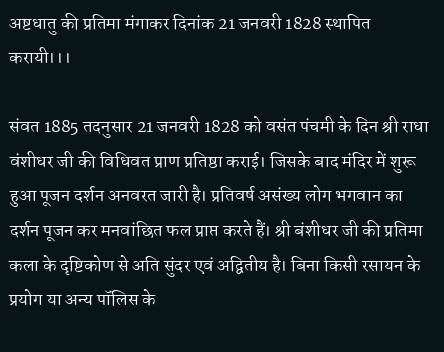अष्टधातु की प्रतिमा मंगाकर दिनांक 21 जनवरी 1828 स्थापित करायी।।।

संवत 1885 तदनुसार 21 जनवरी 1828 को वसंत पंचमी के दिन श्री राधा वंशीधर जी की विधिवत प्राण प्रतिष्ठा कराई। जिसके बाद मंदिर में शुरू हुआ पूजन दर्शन अनवरत जारी है। प्रतिवर्ष असंख्य लोग भगवान का दर्शन पूजन कर मनवांछित फल प्राप्त करते हैं। श्री बंशीधर जी की प्रतिमा कला के दृष्टिकोण से अति सुंदर एवं अद्वितीय है। बिना किसी रसायन के प्रयोग या अन्य पॉलिस के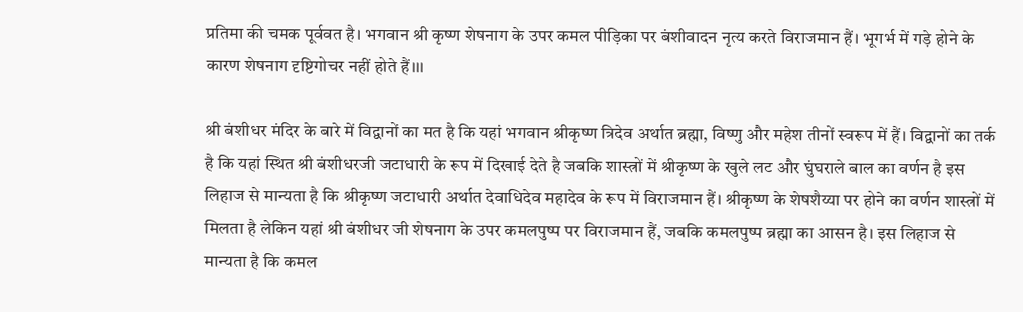प्रतिमा की चमक पूर्ववत है। भगवान श्री कृष्ण शेषनाग के उपर कमल पीड़िका पर बंशीवादन नृत्य करते विराजमान हैं। भूगर्भ में गड़े होने के कारण शेषनाग दृष्टिगोचर नहीं होते हैं।।।

श्री बंशीधर मंदिर के बारे में विद्वानों का मत है कि यहां भगवान श्रीकृष्ण त्रिदेव अर्थात ब्रह्मा, विष्णु और महेश तीनों स्वरूप में हैं। विद्वानों का तर्क है कि यहां स्थित श्री बंशीधरजी जटाधारी के रूप में दिखाई देते है जबकि शास्त्रों में श्रीकृष्ण के खुले लट और घुंघराले बाल का वर्णन है इस लिहाज से मान्यता है कि श्रीकृष्ण जटाधारी अर्थात देवाधिदेव महादेव के रूप में विराजमान हैं। श्रीकृष्ण के शेषशैय्या पर होने का वर्णन शास्त्रों में मिलता है लेकिन यहां श्री बंशीधर जी शेषनाग के उपर कमलपुष्प पर विराजमान हैं, जबकि कमलपुष्प ब्रह्मा का आसन है। इस लिहाज से मान्यता है कि कमल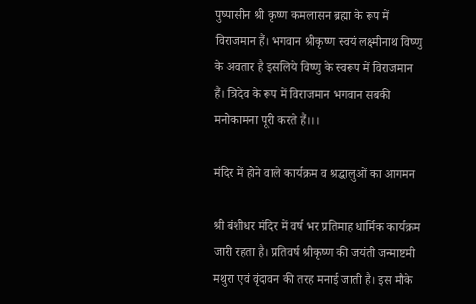पुष्पासीन श्री कृष्ण कमलासन ब्रह्मा के रूप में विराजमान हैं। भगवान श्रीकृष्ण स्वयं लक्ष्मीनाथ विष्णु के अवतार है इसलिये विष्णु के स्वरूप में विराजमान हैं। त्रिदेव के रूप में विराजमान भगवान सबकी मनोकामना पूरी करते हैं।।।

मंदिर में होने वाले कार्यक्रम व श्रद्धालुओं का आगमन

श्री बंशीधर मंदिर में वर्ष भर प्रतिमाह धार्मिक कार्यक्रम जारी रहता है। प्रतिवर्ष श्रीकृष्ण की जयंती जन्माष्टमी मथुरा एवं वृंदावन की तरह मनाई जाती है। इस मौके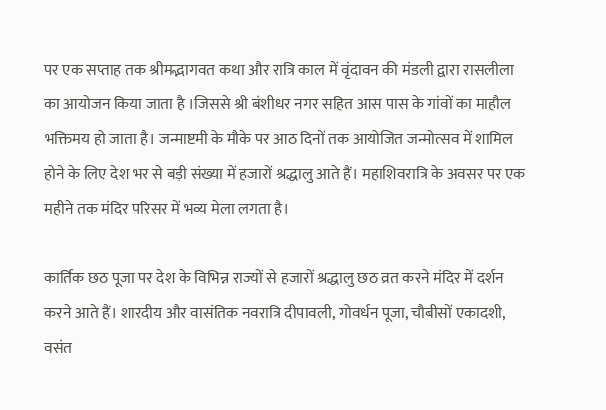पर एक सप्ताह तक श्रीमद्भागवत कथा और रात्रि काल में वृंदावन की मंडली द्वारा रासलीला का आयोजन किया जाता है ।जिससे श्री बंशीधर नगर सहित आस पास के गांवों का माहौल भक्तिमय हो जाता है। जन्माष्टमी के मौके पर आठ दिनों तक आयोजित जन्मोत्सव में शामिल होने के लिए देश भर से बड़ी संख्या में हजारों श्रद्धालु आते हैं। महाशिवरात्रि के अवसर पर एक महीने तक मंदिर परिसर में भव्य मेला लगता है।

कार्तिक छठ पूजा पर देश के विभिन्न राज्यों से हजारों श्रद्धालु छठ व्रत करने मंदिर में दर्शन करने आते हैं। शारदीय और वासंतिक नवरात्रि दीपावली, गोवर्धन पूजा, चौबीसों एकादशी, वसंत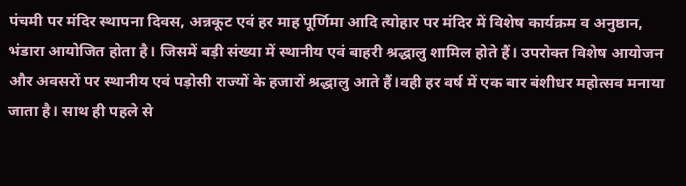पंचमी पर मंदिर स्थापना दिवस, अन्नकूट एवं हर माह पूर्णिमा आदि त्योहार पर मंदिर में विशेष कार्यक्रम व अनुष्ठान, भंडारा आयोजित होता है। जिसमें बड़ी संख्या में स्थानीय एवं बाहरी श्रद्धालु शामिल होते हैं। उपरोक्त विशेष आयोजन और अवसरों पर स्थानीय एवं पड़ोसी राज्यों के हजारों श्रद्धालु आते हैं।वही हर वर्ष में एक बार बंशीधर महोत्सव मनाया जाता है। साथ ही पहले से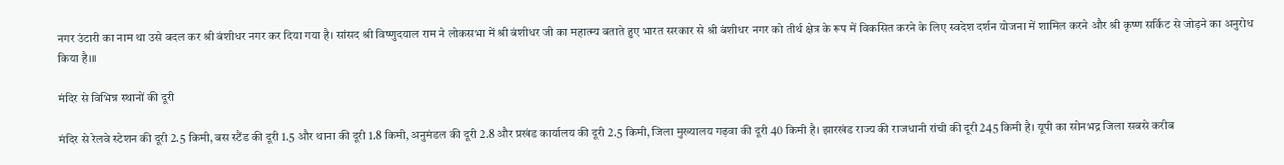नगर उंटारी का नाम था उसे बदल कर श्री बंशीधर नगर कर दिया गया है। सांसद श्री विष्णुदयाल राम ने लोकसभा में श्री बंशीधर जी का महात्म्य बताते हुए भारत सरकार से श्री बंशीधर नगर को तीर्थ क्षेत्र के रूप में विकसित करने के लिए स्वदेश दर्शन योजना में शामिल करने और श्री कृष्ण सर्किट से जोड़ने का अनुरोध किया है।।।

मंदिर से विभिन्न स्थानों की दूरी

मंदिर से रेलवे स्टेशन की दूरी 2.5 किमी, बस स्टैंड की दूरी 1.5 और थाना की दूरी 1.8 किमी, अनुमंडल की दूरी 2.8 और प्रखंड कार्यालय की दूरी 2.5 किमी, जिला मुख्यालय गढ़वा की दूरी 40 किमी है। झारखंड राज्य की राजधानी रांची की दूरी 245 किमी है। यूपी का सोनभद्र जिला सबसे करीब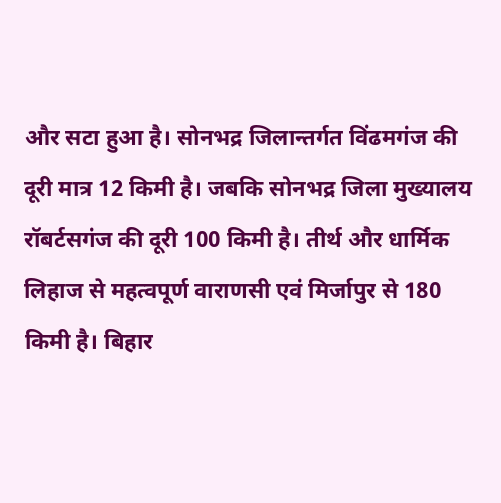और सटा हुआ है। सोनभद्र जिलान्तर्गत विंढमगंज की दूरी मात्र 12 किमी है। जबकि सोनभद्र जिला मुख्यालय रॉबर्टसगंज की दूरी 100 किमी है। तीर्थ और धार्मिक लिहाज से महत्वपूर्ण वाराणसी एवं मिर्जापुर से 180 किमी है। बिहार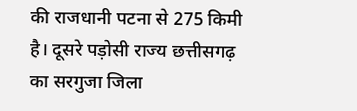की राजधानी पटना से 275 किमी है। दूसरे पड़ोसी राज्य छत्तीसगढ़ का सरगुजा जिला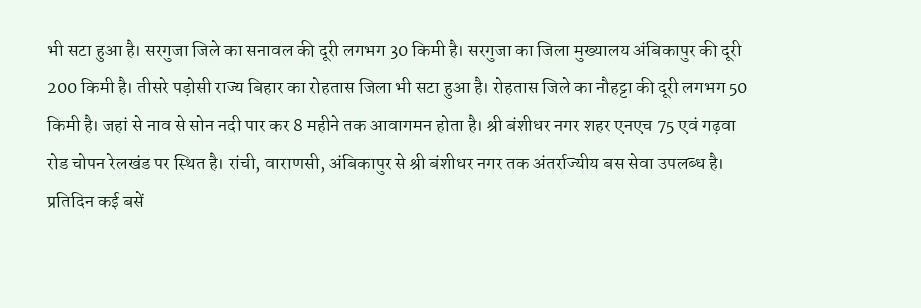भी सटा हुआ है। सरगुजा जिले का सनावल की दूरी लगभग 30 किमी है। सरगुजा का जिला मुख्यालय अंबिकापुर की दूरी 200 किमी है। तीसरे पड़ोसी राज्य बिहार का रोहतास जिला भी सटा हुआ है। रोहतास जिले का नौहट्टा की दूरी लगभग 50 किमी है। जहां से नाव से सोन नदी पार कर 8 महीने तक आवागमन होता है। श्री बंशीधर नगर शहर एनएच 75 एवं गढ़वा रोड चोपन रेलखंड पर स्थित है। रांची, वाराणसी, अंबिकापुर से श्री बंशीधर नगर तक अंतर्राज्यीय बस सेवा उपलब्ध है। प्रतिदिन कई बसें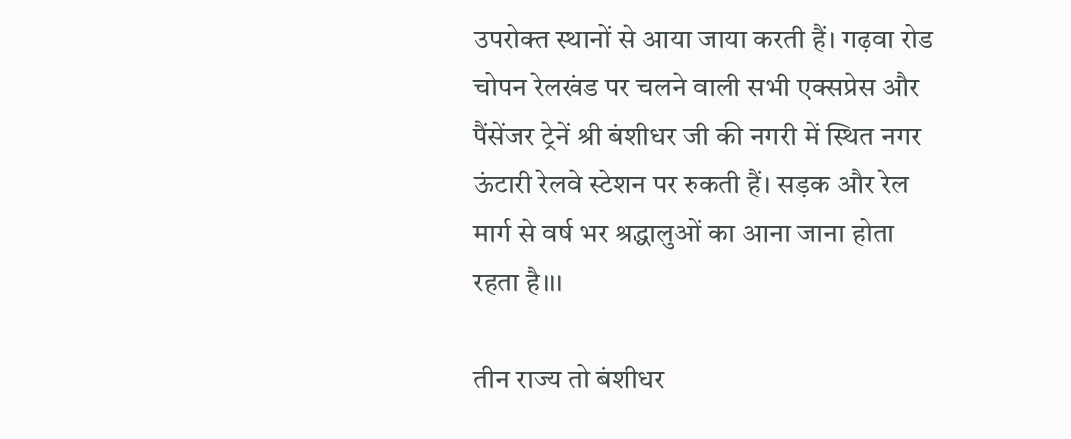उपरोक्त स्थानों से आया जाया करती हैं। गढ़वा रोड चोपन रेलखंड पर चलने वाली सभी एक्सप्रेस और पैंसेंजर ट्रेनें श्री बंशीधर जी की नगरी में स्थित नगर ऊंटारी रेलवे स्टेशन पर रुकती हैं। सड़क और रेल मार्ग से वर्ष भर श्रद्धालुओं का आना जाना होता रहता है।।।

तीन राज्य तो बंशीधर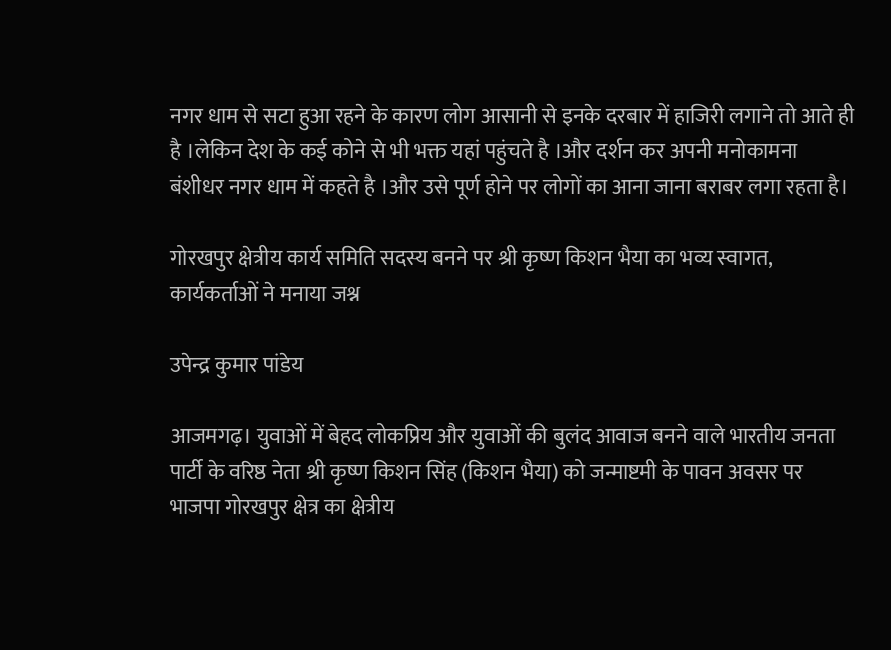नगर धाम से सटा हुआ रहने के कारण लोग आसानी से इनके दरबार में हाजिरी लगाने तो आते ही है ।लेकिन देश के कई कोने से भी भक्त यहां पहुंचते है ।और दर्शन कर अपनी मनोकामना बंशीधर नगर धाम में कहते है ।और उसे पूर्ण होने पर लोगों का आना जाना बराबर लगा रहता है।

गोरखपुर क्षेत्रीय कार्य समिति सदस्य बनने पर श्री कृष्ण किशन भैया का भव्य स्वागत, कार्यकर्ताओं ने मनाया जश्न

उपेन्द्र कुमार पांडेय

आजमगढ़। युवाओं में बेहद लोकप्रिय और युवाओं की बुलंद आवाज बनने वाले भारतीय जनता पार्टी के वरिष्ठ नेता श्री कृष्ण किशन सिंह (किशन भैया) को जन्माष्टमी के पावन अवसर पर भाजपा गोरखपुर क्षेत्र का क्षेत्रीय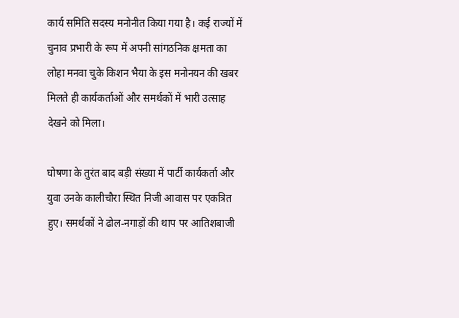कार्य समिति सदस्य मनोनीत किया गया है। कई राज्यों में चुनाव प्रभारी के रूप में अपनी सांगठनिक क्षमता का लोहा मनवा चुके किशन भैया के इस मनोनयन की खबर मिलते ही कार्यकर्ताओं और समर्थकों में भारी उत्साह देखने को मिला।

घोषणा के तुरंत बाद बड़ी संख्या में पार्टी कार्यकर्ता और युवा उनके कालीचौरा स्थित निजी आवास पर एकत्रित हुए। समर्थकों ने ढोल-नगाड़ों की थाप पर आतिशबाजी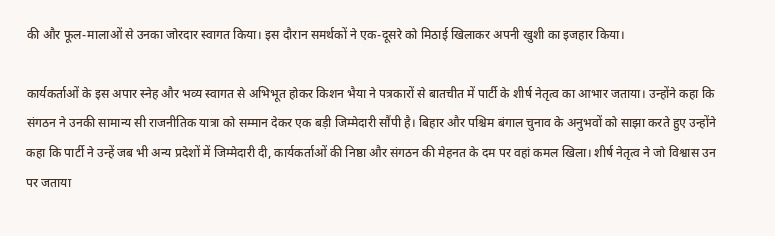की और फूल-मालाओं से उनका जोरदार स्वागत किया। इस दौरान समर्थकों ने एक-दूसरे को मिठाई खिलाकर अपनी खुशी का इजहार किया।

कार्यकर्ताओं के इस अपार स्नेह और भव्य स्वागत से अभिभूत होकर किशन भैया ने पत्रकारों से बातचीत में पार्टी के शीर्ष नेतृत्व का आभार जताया। उन्होंने कहा कि संगठन ने उनकी सामान्य सी राजनीतिक यात्रा को सम्मान देकर एक बड़ी जिम्मेदारी सौंपी है। बिहार और पश्चिम बंगाल चुनाव के अनुभवों को साझा करते हुए उन्होंने कहा कि पार्टी ने उन्हें जब भी अन्य प्रदेशों में जिम्मेदारी दी, कार्यकर्ताओं की निष्ठा और संगठन की मेहनत के दम पर वहां कमल खिला। शीर्ष नेतृत्व ने जो विश्वास उन पर जताया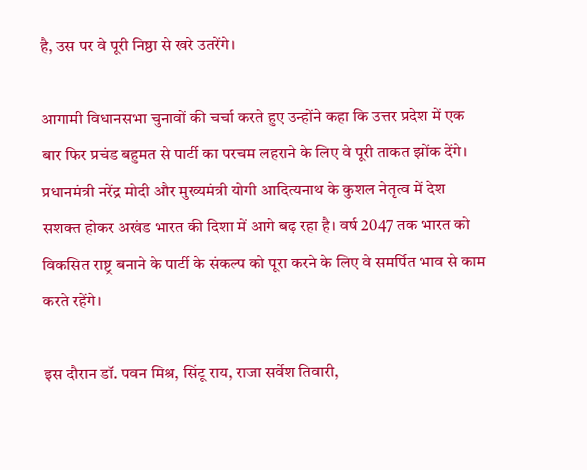है, उस पर वे पूरी निष्ठा से खरे उतरेंगे।

आगामी विधानसभा चुनावों की चर्चा करते हुए उन्होंने कहा कि उत्तर प्रदेश में एक बार फिर प्रचंड बहुमत से पार्टी का परचम लहराने के लिए वे पूरी ताकत झोंक देंगे। प्रधानमंत्री नरेंद्र मोदी और मुख्यमंत्री योगी आदित्यनाथ के कुशल नेतृत्व में देश सशक्त होकर अखंड भारत की दिशा में आगे बढ़ रहा है। वर्ष 2047 तक भारत को विकसित राष्ट्र बनाने के पार्टी के संकल्प को पूरा करने के लिए वे समर्पित भाव से काम करते रहेंगे।

इस दौरान डॉ. पवन मिश्र, सिंटू राय, राजा सर्वेश तिवारी,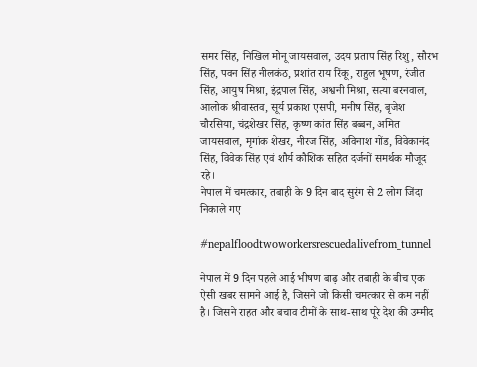समर सिंह, निखिल मोनू जायसवाल, उदय प्रताप सिंह रिशु, सौरभ सिंह, पवन सिंह नीलकंठ, प्रशांत राय रिंकू, राहुल भूषण, रंजीत सिंह, आयुष मिश्रा, इंद्रपाल सिंह, अश्वनी मिश्रा, सत्या बरनवाल, आलोक श्रीवास्तव, सूर्य प्रकाश एसपी, मनीष सिंह, बृजेश चौरसिया, चंद्रशेखर सिंह, कृष्ण कांत सिंह बब्बन, अमित जायसवाल, मृगांक शेखर, नीरज सिंह, अविनाश गोंड, विवेकानंद सिंह, विवेक सिंह एवं शौर्य कौशिक सहित दर्जनों समर्थक मौजूद रहे।
नेपाल में चमत्कार, तबाही के 9 दिन बाद सुरंग से 2 लोग जिंदा निकाले गए

#nepalfloodtwoworkersrescuedalivefrom_tunnel

नेपाल में 9 दिन पहले आई भीषण बाढ़ और तबाही के बीच एक ऐसी खबर सामने आई है, जिसने जो किसी चमत्कार से कम नहीं है। जिसने राहत और बचाव टीमों के साथ-साथ पूरे देश की उम्मीद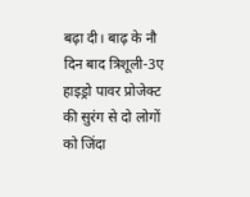बढ़ा दी। बाढ़ के नौ दिन बाद त्रिशूली-3ए हाइड्रो पावर प्रोजेक्ट की सुरंग से दो लोगों को जिंदा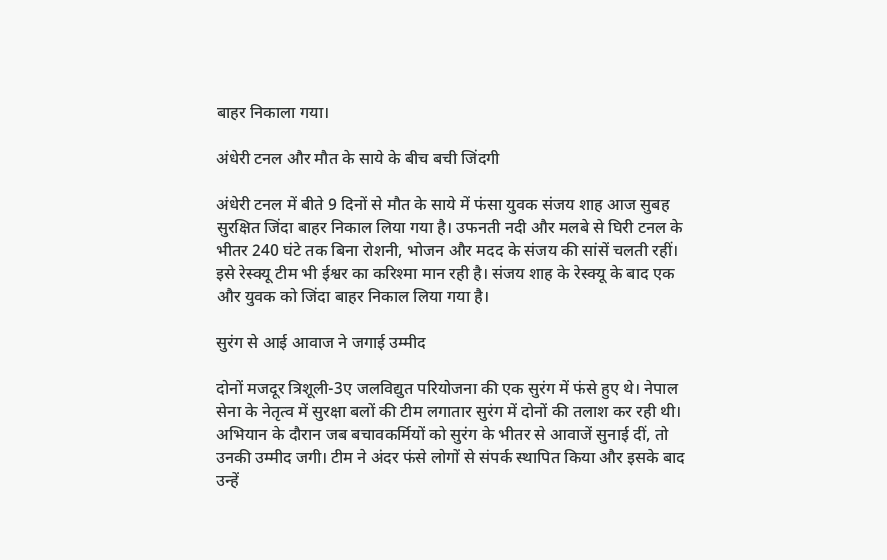बाहर निकाला गया।

अंधेरी टनल और मौत के साये के बीच बची जिंदगी

अंधेरी टनल में बीते 9 दिनों से मौत के साये में फंसा युवक संजय शाह आज सुबह सुरक्षित जिंदा बाहर निकाल लिया गया है। उफनती नदी और मलबे से घिरी टनल के भीतर 240 घंटे तक बिना रोशनी, भोजन और मदद के संजय की सांसें चलती रहीं। इसे रेस्क्यू टीम भी ईश्वर का करिश्मा मान रही है। संजय शाह के रेस्क्यू के बाद एक और युवक को जिंदा बाहर निकाल लिया गया है।

सुरंग से आई आवाज ने जगाई उम्मीद

दोनों मजदूर त्रिशूली-3ए जलविद्युत परियोजना की एक सुरंग में फंसे हुए थे। नेपाल सेना के नेतृत्व में सुरक्षा बलों की टीम लगातार सुरंग में दोनों की तलाश कर रही थी। अभियान के दौरान जब बचावकर्मियों को सुरंग के भीतर से आवाजें सुनाई दीं, तो उनकी उम्मीद जगी। टीम ने अंदर फंसे लोगों से संपर्क स्थापित किया और इसके बाद उन्हें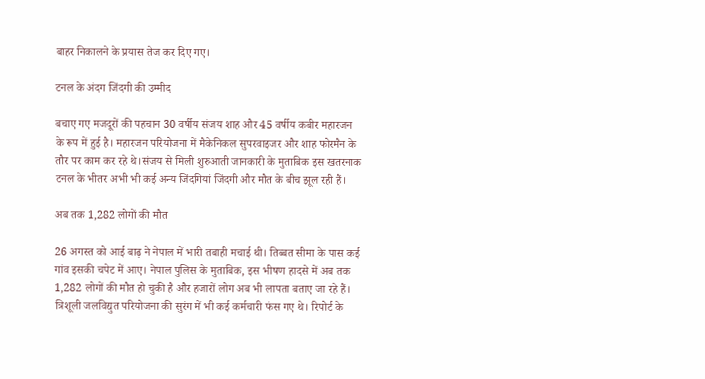बाहर निकालने के प्रयास तेज कर दिए गए।

टनल के अंदग जिंदगी की उम्मीद

बचाए गए मजदूरों की पहचान 30 वर्षीय संजय शाह और 45 वर्षीय कबीर महारजन के रूप में हुई है। महारजन परियोजना में मैकेनिकल सुपरवाइजर और शाह फोरमैन के तौर पर काम कर रहे थे।संजय से मिली शुरुआती जानकारी के मुताबिक इस खतरनाक टनल के भीतर अभी भी कई अन्य जिंदगियां जिंदगी और मौत के बीच झूल रही हैं।

अब तक 1,282 लोगों की मौत

26 अगस्त को आई बाढ़ ने नेपाल में भारी तबाही मचाई थी। तिब्बत सीमा के पास कई गांव इसकी चपेट में आए। नेपाल पुलिस के मुताबिक, इस भीषण हादसे में अब तक 1,282 लोगों की मौत हो चुकी है और हजारों लोग अब भी लापता बताए जा रहे हैं। त्रिशूली जलविद्युत परियोजना की सुरंग में भी कई कर्मचारी फंस गए थे। रिपोर्ट के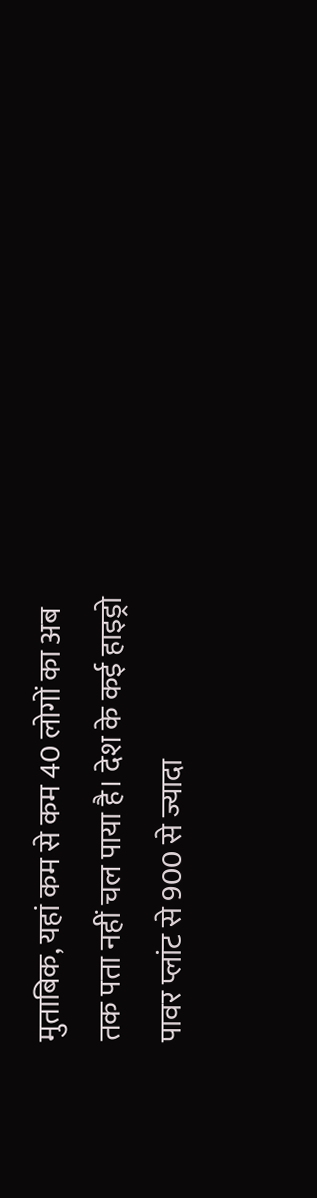मुताबिक, यहां कम से कम 40 लोगों का अब तक पता नहीं चल पाया है। देश के कई हाइड्रो पावर प्लांट से 900 से ज्यादा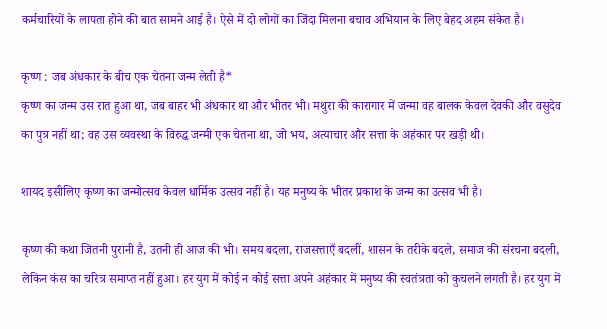कर्मचारियों के लापता होने की बात सामने आई है। ऐसे में दो लोगों का जिंदा मिलना बचाव अभियान के लिए बेहद अहम संकेत है।

कृष्ण : जब अंधकार के बीच एक चेतना जन्म लेती है*
कृष्ण का जन्म उस रात हुआ था, जब बाहर भी अंधकार था और भीतर भी। मथुरा की कारागार में जन्मा वह बालक केवल देवकी और वसुदेव का पुत्र नहीं था; वह उस व्यवस्था के विरुद्ध जन्मी एक चेतना था, जो भय, अत्याचार और सत्ता के अहंकार पर खड़ी थी।

शायद इसीलिए कृष्ण का जन्मोत्सव केवल धार्मिक उत्सव नहीं है। यह मनुष्य के भीतर प्रकाश के जन्म का उत्सव भी है।

कृष्ण की कथा जितनी पुरानी है, उतनी ही आज की भी। समय बदला, राजसत्ताएँ बदलीं, शासन के तरीके बदले, समाज की संरचना बदली, लेकिन कंस का चरित्र समाप्त नहीं हुआ। हर युग में कोई न कोई सत्ता अपने अहंकार में मनुष्य की स्वतंत्रता को कुचलने लगती है। हर युग में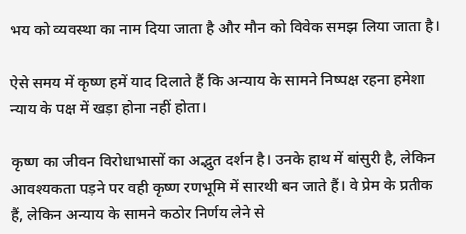भय को व्यवस्था का नाम दिया जाता है और मौन को विवेक समझ लिया जाता है।

ऐसे समय में कृष्ण हमें याद दिलाते हैं कि अन्याय के सामने निष्पक्ष रहना हमेशा न्याय के पक्ष में खड़ा होना नहीं होता।

कृष्ण का जीवन विरोधाभासों का अद्भुत दर्शन है। उनके हाथ में बांसुरी है, लेकिन आवश्यकता पड़ने पर वही कृष्ण रणभूमि में सारथी बन जाते हैं। वे प्रेम के प्रतीक हैं, लेकिन अन्याय के सामने कठोर निर्णय लेने से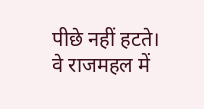पीछे नहीं हटते। वे राजमहल में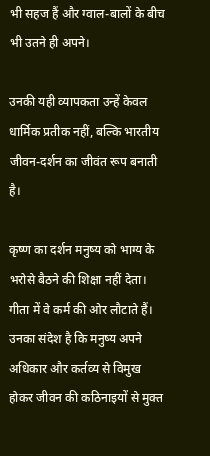भी सहज हैं और ग्वाल-बालों के बीच भी उतने ही अपने।

उनकी यही व्यापकता उन्हें केवल धार्मिक प्रतीक नहीं, बल्कि भारतीय जीवन-दर्शन का जीवंत रूप बनाती है।

कृष्ण का दर्शन मनुष्य को भाग्य के भरोसे बैठने की शिक्षा नहीं देता। गीता में वे कर्म की ओर लौटाते हैं। उनका संदेश है कि मनुष्य अपने अधिकार और कर्तव्य से विमुख होकर जीवन की कठिनाइयों से मुक्त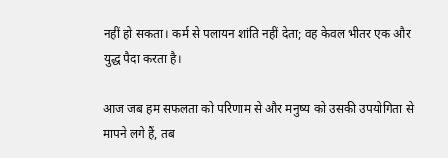नहीं हो सकता। कर्म से पलायन शांति नहीं देता; वह केवल भीतर एक और युद्ध पैदा करता है।

आज जब हम सफलता को परिणाम से और मनुष्य को उसकी उपयोगिता से मापने लगे हैं, तब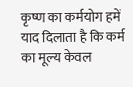कृष्ण का कर्मयोग हमें याद दिलाता है कि कर्म का मूल्य केवल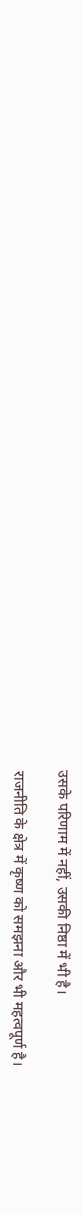उसके परिणाम में नहीं, उसकी निष्ठा में भी है।

राजनीति के क्षेत्र में कृष्ण को समझना और भी महत्वपूर्ण है।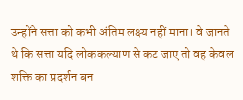उन्होंने सत्ता को कभी अंतिम लक्ष्य नहीं माना। वे जानते थे कि सत्ता यदि लोककल्याण से कट जाए तो वह केवल शक्ति का प्रदर्शन बन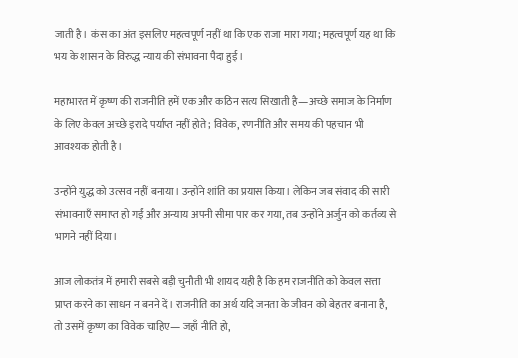जाती है। कंस का अंत इसलिए महत्वपूर्ण नहीं था कि एक राजा मारा गया; महत्वपूर्ण यह था कि भय के शासन के विरुद्ध न्याय की संभावना पैदा हुई।

महाभारत में कृष्ण की राजनीति हमें एक और कठिन सत्य सिखाती है—अच्छे समाज के निर्माण के लिए केवल अच्छे इरादे पर्याप्त नहीं होते; विवेक, रणनीति और समय की पहचान भी आवश्यक होती है।

उन्होंने युद्ध को उत्सव नहीं बनाया। उन्होंने शांति का प्रयास किया। लेकिन जब संवाद की सारी संभावनाएँ समाप्त हो गईं और अन्याय अपनी सीमा पार कर गया, तब उन्होंने अर्जुन को कर्तव्य से भागने नहीं दिया।

आज लोकतंत्र में हमारी सबसे बड़ी चुनौती भी शायद यही है कि हम राजनीति को केवल सत्ता प्राप्त करने का साधन न बनने दें। राजनीति का अर्थ यदि जनता के जीवन को बेहतर बनाना है, तो उसमें कृष्ण का विवेक चाहिए— जहाँ नीति हो,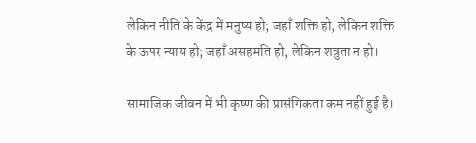लेकिन नीति के केंद्र में मनुष्य हो; जहाँ शक्ति हो, लेकिन शक्ति के ऊपर न्याय हो; जहाँ असहमति हो, लेकिन शत्रुता न हो।

सामाजिक जीवन में भी कृष्ण की प्रासंगिकता कम नहीं हुई है।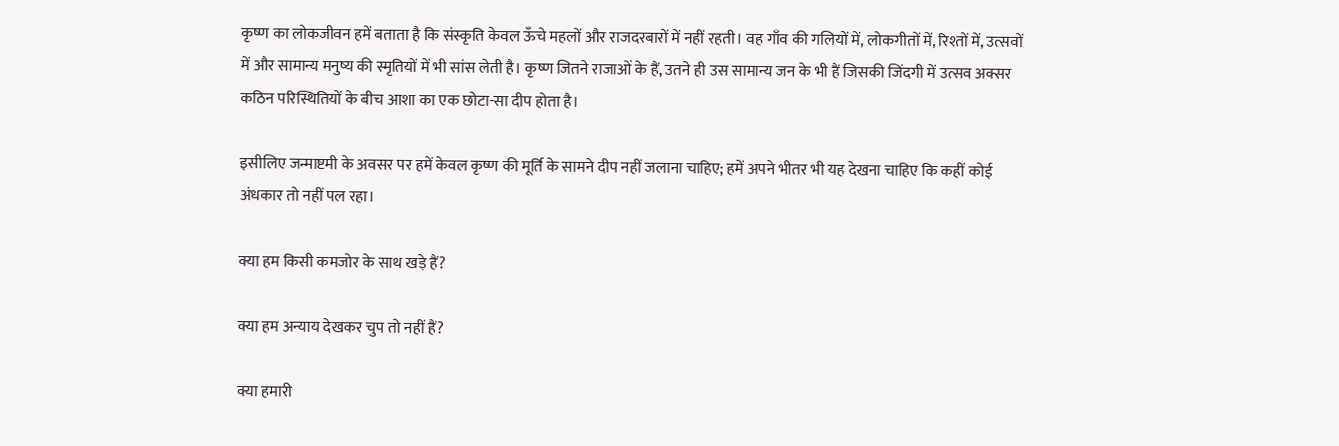कृष्ण का लोकजीवन हमें बताता है कि संस्कृति केवल ऊँचे महलों और राजदरबारों में नहीं रहती। वह गाँव की गलियों में, लोकगीतों में, रिश्तों में, उत्सवों में और सामान्य मनुष्य की स्मृतियों में भी सांस लेती है। कृष्ण जितने राजाओं के हैं, उतने ही उस सामान्य जन के भी हैं जिसकी जिंदगी में उत्सव अक्सर कठिन परिस्थितियों के बीच आशा का एक छोटा-सा दीप होता है।

इसीलिए जन्माष्टमी के अवसर पर हमें केवल कृष्ण की मूर्ति के सामने दीप नहीं जलाना चाहिए; हमें अपने भीतर भी यह देखना चाहिए कि कहीं कोई अंधकार तो नहीं पल रहा।

क्या हम किसी कमजोर के साथ खड़े हैं?

क्या हम अन्याय देखकर चुप तो नहीं हैं?

क्या हमारी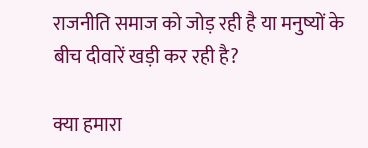राजनीति समाज को जोड़ रही है या मनुष्यों के बीच दीवारें खड़ी कर रही है?

क्या हमारा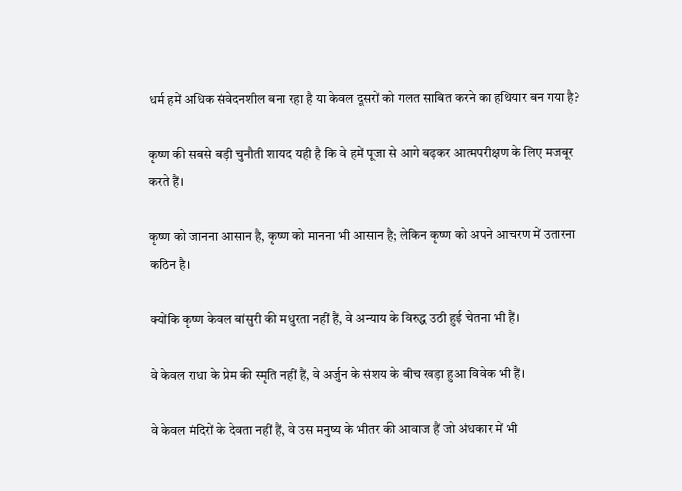धर्म हमें अधिक संवेदनशील बना रहा है या केवल दूसरों को गलत साबित करने का हथियार बन गया है?

कृष्ण की सबसे बड़ी चुनौती शायद यही है कि वे हमें पूजा से आगे बढ़कर आत्मपरीक्षण के लिए मजबूर करते हैं।

कृष्ण को जानना आसान है, कृष्ण को मानना भी आसान है; लेकिन कृष्ण को अपने आचरण में उतारना कठिन है।

क्योंकि कृष्ण केवल बांसुरी की मधुरता नहीं हैं, वे अन्याय के विरुद्ध उठी हुई चेतना भी हैं।

वे केवल राधा के प्रेम की स्मृति नहीं हैं, वे अर्जुन के संशय के बीच खड़ा हुआ विवेक भी हैं।

वे केवल मंदिरों के देवता नहीं हैं, वे उस मनुष्य के भीतर की आवाज हैं जो अंधकार में भी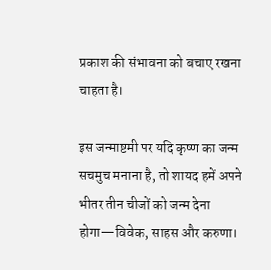प्रकाश की संभावना को बचाए रखना चाहता है।

इस जन्माष्टमी पर यदि कृष्ण का जन्म सचमुच मनाना है, तो शायद हमें अपने भीतर तीन चीजों को जन्म देना होगा—विवेक, साहस और करुणा।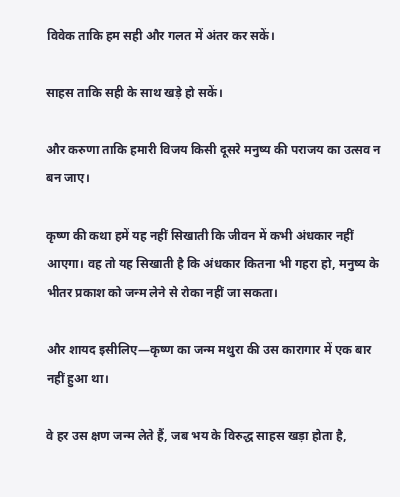विवेक ताकि हम सही और गलत में अंतर कर सकें।

साहस ताकि सही के साथ खड़े हो सकें।

और करुणा ताकि हमारी विजय किसी दूसरे मनुष्य की पराजय का उत्सव न बन जाए।

कृष्ण की कथा हमें यह नहीं सिखाती कि जीवन में कभी अंधकार नहीं आएगा। वह तो यह सिखाती है कि अंधकार कितना भी गहरा हो, मनुष्य के भीतर प्रकाश को जन्म लेने से रोका नहीं जा सकता।

और शायद इसीलिए—कृष्ण का जन्म मथुरा की उस कारागार में एक बार नहीं हुआ था।

वे हर उस क्षण जन्म लेते हैं, जब भय के विरुद्ध साहस खड़ा होता है,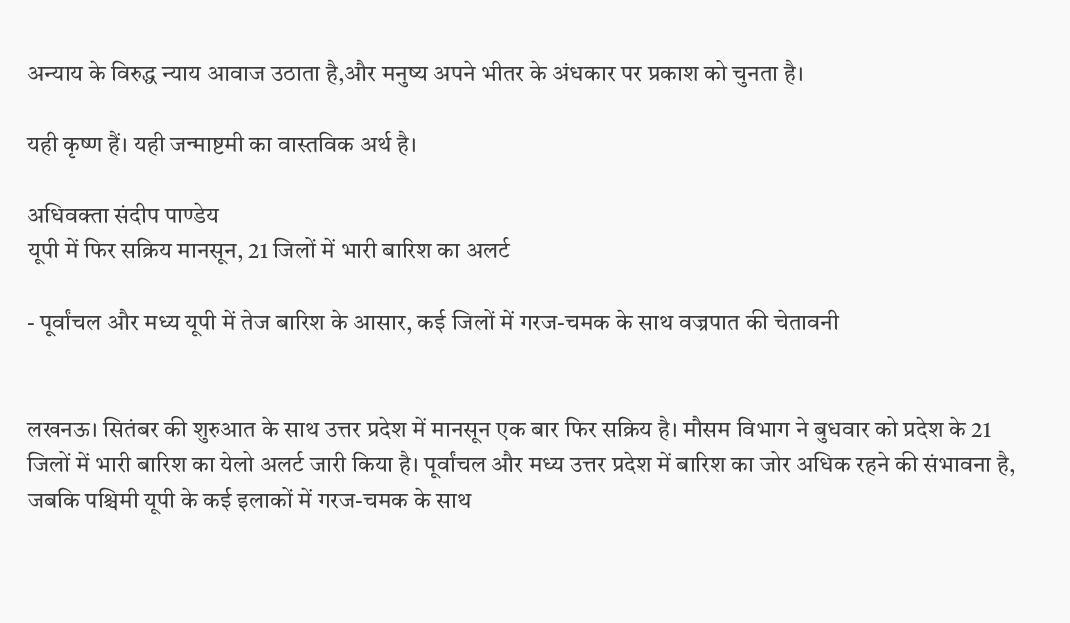अन्याय के विरुद्ध न्याय आवाज उठाता है,और मनुष्य अपने भीतर के अंधकार पर प्रकाश को चुनता है।

यही कृष्ण हैं। यही जन्माष्टमी का वास्तविक अर्थ है।

अधिवक्ता संदीप पाण्डेय
यूपी में फिर सक्रिय मानसून, 21 जिलों में भारी बारिश का अलर्ट

- पूर्वांचल और मध्य यूपी में तेज बारिश के आसार, कई जिलों में गरज-चमक के साथ वज्रपात की चेतावनी


लखनऊ। सितंबर की शुरुआत के साथ उत्तर प्रदेश में मानसून एक बार फिर सक्रिय है। मौसम विभाग ने बुधवार को प्रदेश के 21 जिलों में भारी बारिश का येलो अलर्ट जारी किया है। पूर्वांचल और मध्य उत्तर प्रदेश में बारिश का जोर अधिक रहने की संभावना है, जबकि पश्चिमी यूपी के कई इलाकों में गरज-चमक के साथ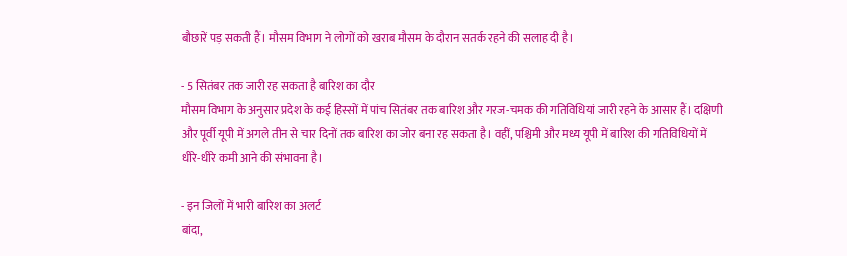बौछारें पड़ सकती हैं। मौसम विभाग ने लोगों को खराब मौसम के दौरान सतर्क रहने की सलाह दी है।

- 5 सितंबर तक जारी रह सकता है बारिश का दौर
मौसम विभाग के अनुसार प्रदेश के कई हिस्सों में पांच सितंबर तक बारिश और गरज-चमक की गतिविधियां जारी रहने के आसार हैं। दक्षिणी और पूर्वी यूपी में अगले तीन से चार दिनों तक बारिश का जोर बना रह सकता है। वहीं, पश्चिमी और मध्य यूपी में बारिश की गतिविधियों में धीरे-धीरे कमी आने की संभावना है।

- इन जिलों में भारी बारिश का अलर्ट
बांदा,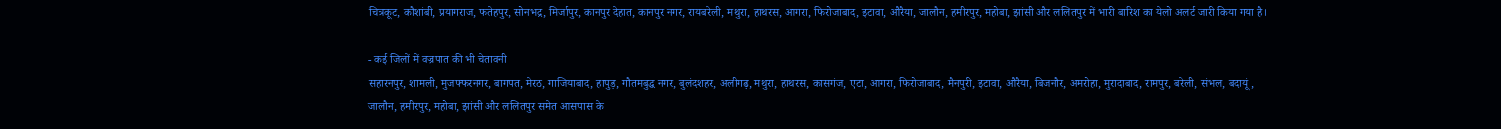चित्रकूट, कौशांबी, प्रयागराज, फतेहपुर, सोनभद्र, मिर्जापुर, कानपुर देहात, कानपुर नगर, रायबरेली, मथुरा, हाथरस, आगरा, फिरोजाबाद, इटावा, औरैया, जालौन, हमीरपुर, महोबा, झांसी और ललितपुर में भारी बारिश का येलो अलर्ट जारी किया गया है।

- कई जिलों में वज्रपात की भी चेतावनी
सहारनपुर, शामली, मुजफ्फरनगर, बागपत, मेरठ, गाजियाबाद, हापुड़, गौतमबुद्ध नगर, बुलंदशहर, अलीगढ़, मथुरा, हाथरस, कासगंज, एटा, आगरा, फिरोजाबाद, मैनपुरी, इटावा, औरैया, बिजनौर, अमरोहा, मुरादाबाद, रामपुर, बरेली, संभल, बदायूं, जालौन, हमीरपुर, महोबा, झांसी और ललितपुर समेत आसपास के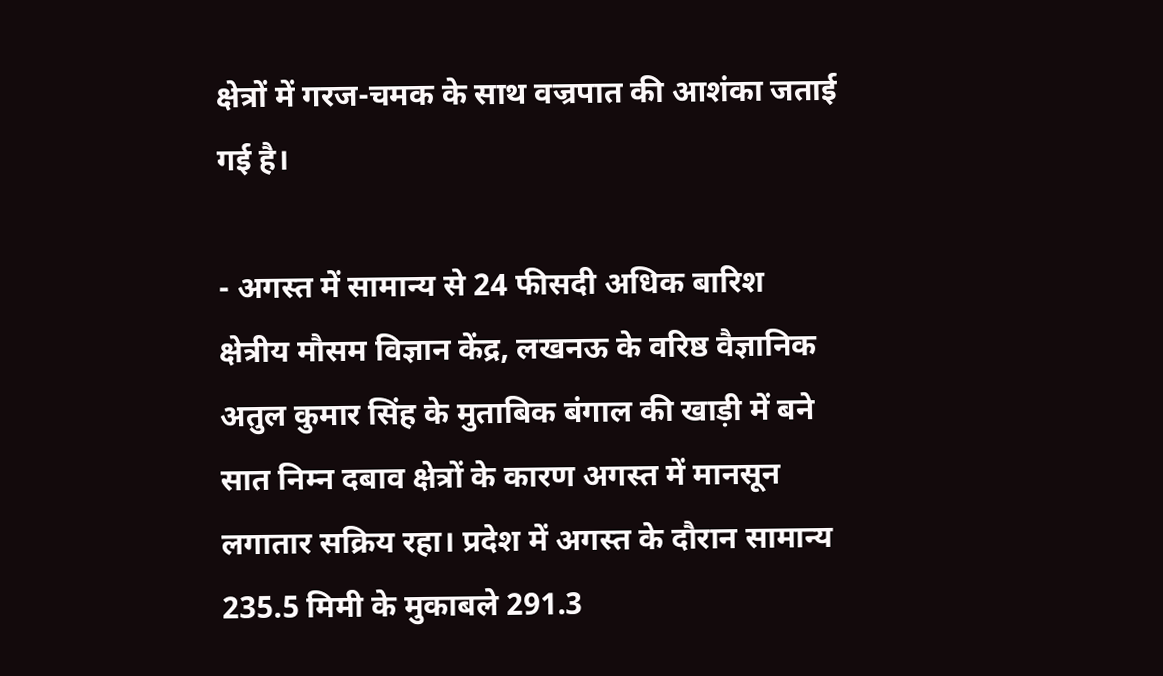क्षेत्रों में गरज-चमक के साथ वज्रपात की आशंका जताई गई है।

- अगस्त में सामान्य से 24 फीसदी अधिक बारिश
क्षेत्रीय मौसम विज्ञान केंद्र, लखनऊ के वरिष्ठ वैज्ञानिक अतुल कुमार सिंह के मुताबिक बंगाल की खाड़ी में बने सात निम्न दबाव क्षेत्रों के कारण अगस्त में मानसून लगातार सक्रिय रहा। प्रदेश में अगस्त के दौरान सामान्य 235.5 मिमी के मुकाबले 291.3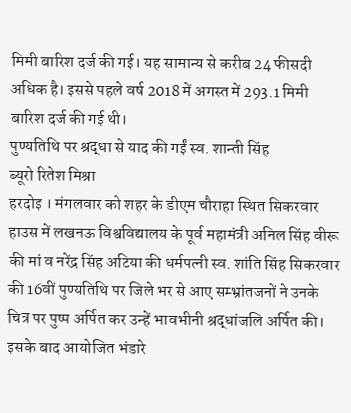मिमी बारिश दर्ज की गई। यह सामान्य से करीब 24 फीसदी अधिक है। इससे पहले वर्ष 2018 में अगस्त में 293.1 मिमी बारिश दर्ज की गई थी।
पुण्यतिथि पर श्रद्धा से याद की गईं स्व. शान्ती सिंह
ब्यूरो रितेश मिश्रा
हरदोइ । मंगलवार को शहर के डीएम चौराहा स्थित सिकरवार हाउस में लखनऊ विश्वविद्यालय के पूर्व महामंत्री अनिल सिंह वीरू की मां व नरेंद्र सिंह अटिया की धर्मपत्नी स्व. शांति सिंह सिकरवार की 16वीं पुण्यतिथि पर जिले भर से आए सम्भ्रांतजनों ने उनके चित्र पर पुष्प अर्पित कर उन्हें भावभीनी श्रद्धांजलि अर्पित की। इसके बाद आयोजित भंडारे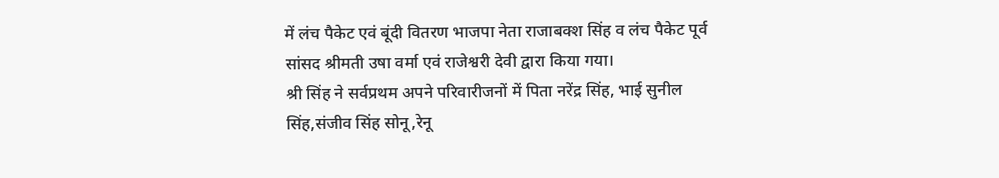में लंच पैकेट एवं बूंदी वितरण भाजपा नेता राजाबक्श सिंह व लंच पैकेट पूर्व सांसद श्रीमती उषा वर्मा एवं राजेश्वरी देवी द्वारा किया गया।
श्री सिंह ने सर्वप्रथम अपने परिवारीजनों में पिता नरेंद्र सिंह, भाई सुनील सिंह,संजीव सिंह सोनू,रेनू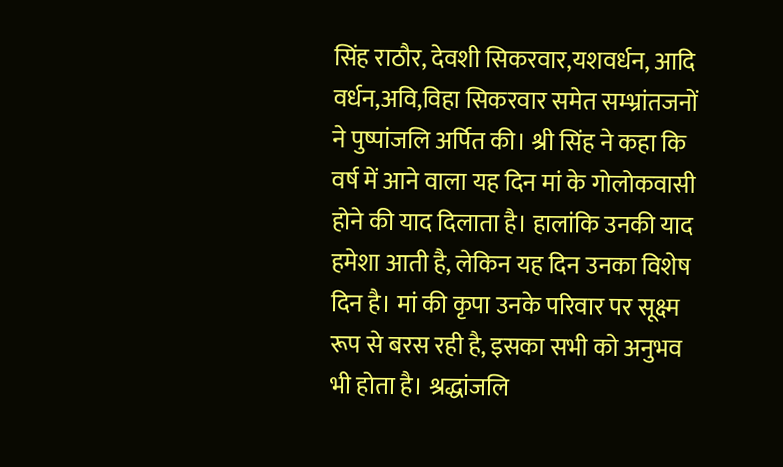सिंह राठौर, देवशी सिकरवार,यशवर्धन, आदि वर्धन,अवि,विहा सिकरवार समेत सम्भ्रांतजनों ने पुष्पांजलि अर्पित की। श्री सिंह ने कहा कि वर्ष में आने वाला यह दिन मां के गोलोकवासी होने की याद दिलाता है। हालांकि उनकी याद हमेशा आती है, लेकिन यह दिन उनका विशेष दिन है। मां की कृपा उनके परिवार पर सूक्ष्म रूप से बरस रही है, इसका सभी को अनुभव भी होता है। श्रद्धांजलि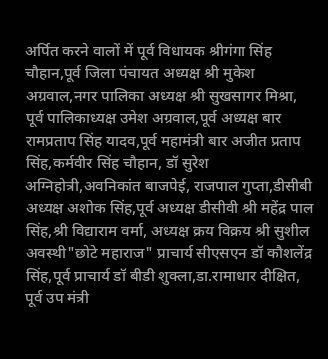अर्पित करने वालों में पूर्व विधायक श्रीगंगा सिंह चौहान,पूर्व जिला पंचायत अध्यक्ष श्री मुकेश अग्रवाल,नगर पालिका अध्यक्ष श्री सुखसागर मिश्रा, पूर्व पालिकाध्यक्ष उमेश अग्रवाल,पूर्व अध्यक्ष बार रामप्रताप सिंह यादव,पूर्व महामंत्री बार अजीत प्रताप सिंह,कर्मवीर सिंह चौहान, डॉ सुरेश अग्निहोत्री,अवनिकांत बाजपेई, राजपाल गुप्ता,डीसीबी अध्यक्ष अशोक सिंह,पूर्व अध्यक्ष डीसीवी श्री महेंद्र पाल सिंह,श्री विद्याराम वर्मा, अध्यक्ष क्रय विक्रय श्री सुशील अवस्थी"छोटे महाराज" प्राचार्य सीएसएन डॉ कौशलेंद्र सिंह,पूर्व प्राचार्य डॉ बीडी शुक्ला,डा.रामाधार दीक्षित, पूर्व उप मंत्री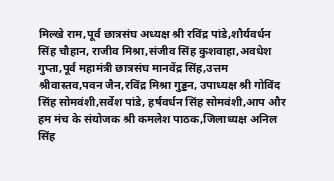मिल्खे राम,पूर्व छात्रसंघ अध्यक्ष श्री रविंद्र पांडे,शौर्यवर्धन सिंह चौहान, राजीव मिश्रा,संजीव सिंह कुशवाहा,अवधेश गुप्ता,पूर्व महामंत्री छात्रसंघ मानवेंद्र सिंह,उत्तम श्रीवास्तव,पवन जैन,रविंद्र मिश्रा गुड्डन, उपाध्यक्ष श्री गोविंद सिंह सोमवंशी,सर्वेश पांडे, हर्षवर्धन सिंह सोमवंशी,आप और हम मंच के संयोजक श्री कमलेश पाठक,जिलाध्यक्ष अनिल सिंह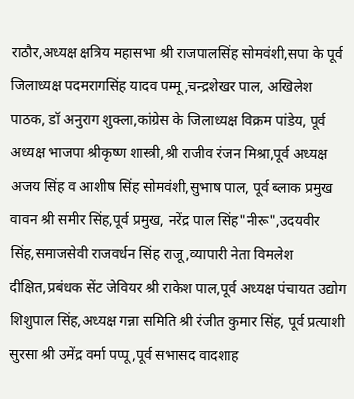राठौर,अध्यक्ष क्षत्रिय महासभा श्री राजपालसिंह सोमवंशी,सपा के पूर्व जिलाध्यक्ष पदमरागसिंह यादव पम्मू,चन्द्रशेखर पाल, अखिलेश पाठक, डॉ अनुराग शुक्ला,कांग्रेस के जिलाध्यक्ष विक्रम पांडेय, पूर्व अध्यक्ष भाजपा श्रीकृष्ण शास्त्री,श्री राजीव रंजन मिश्रा,पूर्व अध्यक्ष अजय सिंह व आशीष सिंह सोमवंशी,सुभाष पाल, पूर्व ब्लाक प्रमुख वावन श्री समीर सिंह,पूर्व प्रमुख, नरेंद्र पाल सिंह"नीरू",उदयवीर सिंह,समाजसेवी राजवर्धन सिंह राजू,व्यापारी नेता विमलेश दीक्षित,प्रबंधक सेंट जेवियर श्री राकेश पाल,पूर्व अध्यक्ष पंचायत उद्योग शिशुपाल सिंह,अध्यक्ष गन्ना समिति श्री रंजीत कुमार सिंह, पूर्व प्रत्याशी सुरसा श्री उमेंद्र वर्मा पप्पू,पूर्व सभासद वादशाह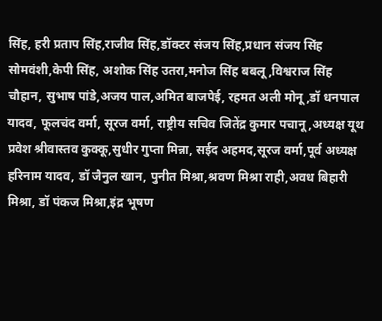सिंह, हरी प्रताप सिंह,राजीव सिंह,डॉक्टर संजय सिंह,प्रधान संजय सिंह सोमवंशी,केपी सिंह, अशोक सिंह उतरा,मनोज सिंह बबलू,विश्वराज सिंह चौहान, सुभाष पांडे,अजय पाल,अमित बाजपेई, रहमत अली मोनू ,डॉ धनपाल यादव, फूलचंद वर्मा, सूरज वर्मा, राष्ट्रीय सचिव जितेंद्र कुमार पचानू,अध्यक्ष यूथ प्रवेश श्रीवास्तव कुक्कू,सुधीर गुप्ता मिन्ना, सईद अहमद,सूरज वर्मा,पूर्व अध्यक्ष हरिनाम यादव, डॉ जैनुल खान, पुनीत मिश्रा,श्रवण मिश्रा राही,अवध बिहारी मिश्रा, डॉ पंकज मिश्रा,इंद्र भूषण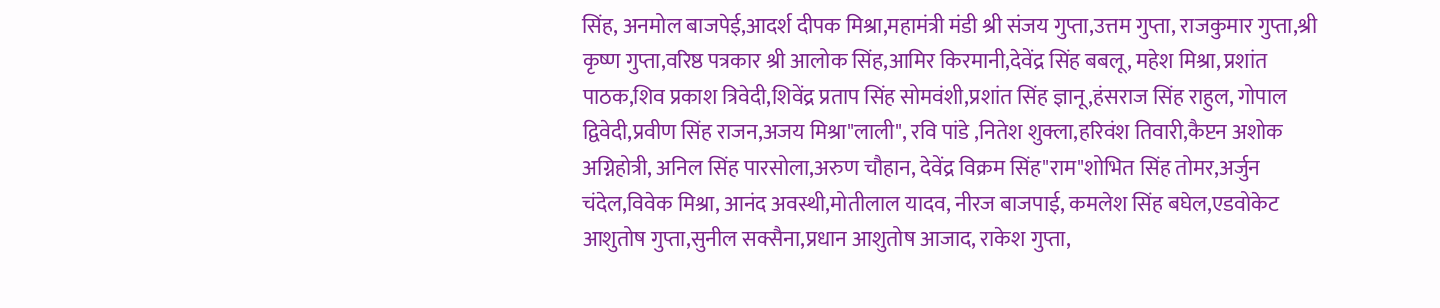सिंह, अनमोल बाजपेई,आदर्श दीपक मिश्रा,महामंत्री मंडी श्री संजय गुप्ता,उत्तम गुप्ता, राजकुमार गुप्ता,श्री कृष्ण गुप्ता,वरिष्ठ पत्रकार श्री आलोक सिंह,आमिर किरमानी,देवेंद्र सिंह बबलू, महेश मिश्रा, प्रशांत पाठक,शिव प्रकाश त्रिवेदी,शिवेंद्र प्रताप सिंह सोमवंशी,प्रशांत सिंह ज्ञानू,हंसराज सिंह राहुल, गोपाल द्विवेदी,प्रवीण सिंह राजन,अजय मिश्रा"लाली", रवि पांडे ,नितेश शुक्ला,हरिवंश तिवारी,कैप्टन अशोक अग्निहोत्री, अनिल सिंह पारसोला,अरुण चौहान, देवेंद्र विक्रम सिंह"राम"शोभित सिंह तोमर,अर्जुन चंदेल,विवेक मिश्रा, आनंद अवस्थी,मोतीलाल यादव, नीरज बाजपाई, कमलेश सिंह बघेल,एडवोकेट आशुतोष गुप्ता,सुनील सक्सैना,प्रधान आशुतोष आजाद, राकेश गुप्ता,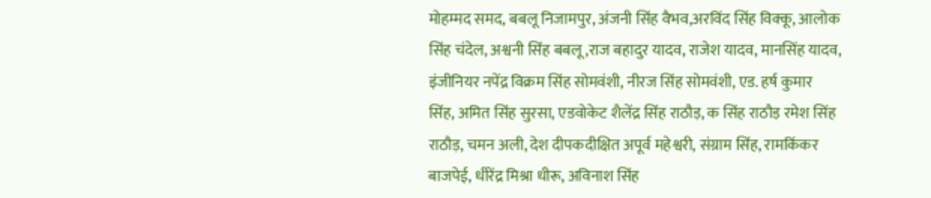मोहम्मद समद, बबलू निजामपुर, अंजनी सिंह वैभव,अरविंद सिंह विक्कू, आलोक सिंह चंदेल, अश्वनी सिंह बबलू,राज बहादुर यादव, राजेश यादव, मानसिंह यादव, इंजीनियर नपेंद्र विक्रम सिंह सोमवंशी, नीरज सिंह सोमवंशी, एड. हर्ष कुमार सिंह, अमित सिंह सुरसा, एडवोकेट शैलेंद्र सिंह राठौड़, क सिंह राठौड़ रमेश सिंह राठौड़, चमन अली, देश दीपकदीक्षित अपूर्व महेश्वरी, संग्राम सिंह, रामकिंकर बाजपेई, धीरेंद्र मिश्रा धीरू, अविनाश सिंह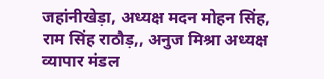जहांनीखेड़ा, अध्यक्ष मदन मोहन सिंह, राम सिंह राठौड़,, अनुज मिश्रा अध्यक्ष व्यापार मंडल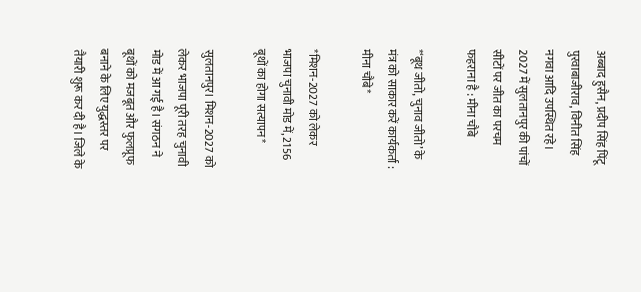अब्बाद हुसैन, प्रदीप सिंह पिंटू पुरवाबाजीराव, विनीत सिंह नगवा आदि उपस्थित रहे।
2027 में सुलतानपुर की पांचों सीटों पर जीत का परचम फहराना है : मीना चौबे

*‘बूथ जीतो, चुनाव जीतो’ के मंत्र को साकार करें कार्यकर्ता : मीना चौबे*

*मिशन-2027 को लेकर भाजपा चुनावी मोड में, 2156 बूथों का होगा सत्यापन*

सुलतानपुर। मिशन-2027 को लेकर भाजपा पूरी तरह चुनावी मोड में आ गई है। संगठन ने बूथों को मजबूत और फुलप्रूफ बनाने के लिए युद्धस्तर पर तैयारी शुरू कर दी है। जिले के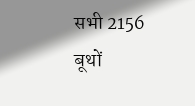सभी 2156 बूथों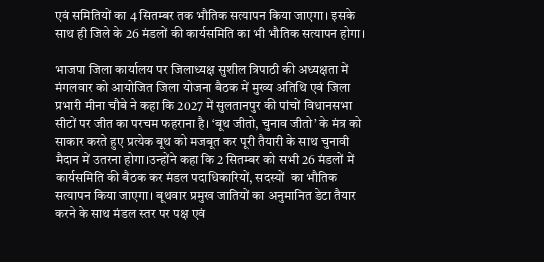एवं समितियों का 4 सितम्बर तक भौतिक सत्यापन किया जाएगा। इसके साथ ही जिले के 26 मंडलों की कार्यसमिति का भी भौतिक सत्यापन होगा।

भाजपा जिला कार्यालय पर जिलाध्यक्ष सुशील त्रिपाठी की अध्यक्षता में मंगलवार को आयोजित जिला योजना बैठक में मुख्य अतिथि एवं जिला प्रभारी मीना चौबे ने कहा कि 2027 में सुलतानपुर की पांचों विधानसभा सीटों पर जीत का परचम फहराना है। ‘बूथ जीतो, चुनाव जीतो’ के मंत्र को साकार करते हुए प्रत्येक बूथ को मजबूत कर पूरी तैयारी के साथ चुनावी मैदान में उतरना होगा।उन्होंने कहा कि 2 सितम्बर को सभी 26 मंडलों में कार्यसमिति की बैठक कर मंडल पदाधिकारियों, सदस्यों  का भौतिक सत्यापन किया जाएगा। बूथवार प्रमुख जातियों का अनुमानित डेटा तैयार करने के साथ मंडल स्तर पर पक्ष एवं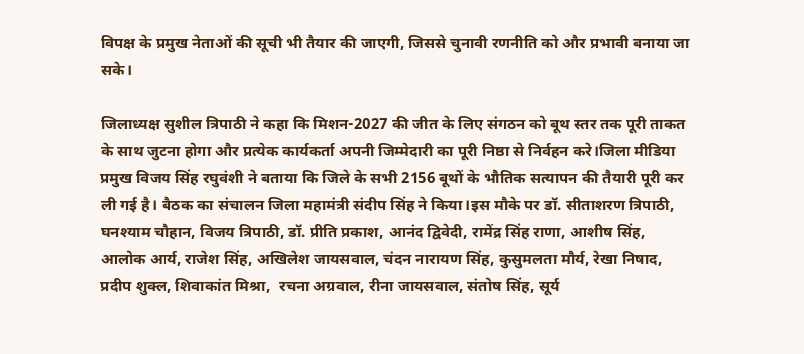विपक्ष के प्रमुख नेताओं की सूची भी तैयार की जाएगी, जिससे चुनावी रणनीति को और प्रभावी बनाया जा सके।

जिलाध्यक्ष सुशील त्रिपाठी ने कहा कि मिशन-2027 की जीत के लिए संगठन को बूथ स्तर तक पूरी ताकत के साथ जुटना होगा और प्रत्येक कार्यकर्ता अपनी जिम्मेदारी का पूरी निष्ठा से निर्वहन करे।जिला मीडिया प्रमुख विजय सिंह रघुवंशी ने बताया कि जिले के सभी 2156 बूथों के भौतिक सत्यापन की तैयारी पूरी कर ली गई है। बैठक का संचालन जिला महामंत्री संदीप सिंह ने किया।इस मौके पर डॉ. सीताशरण त्रिपाठी, घनश्याम चौहान, विजय त्रिपाठी, डॉ. प्रीति प्रकाश, आनंद द्विवेदी, रामेंद्र सिंह राणा, आशीष सिंह, आलोक आर्य, राजेश सिंह, अखिलेश जायसवाल, चंदन नारायण सिंह, कुसुमलता मौर्य, रेखा निषाद, प्रदीप शुक्ल, शिवाकांत मिश्रा,  रचना अग्रवाल, रीना जायसवाल, संतोष सिंह, सूर्य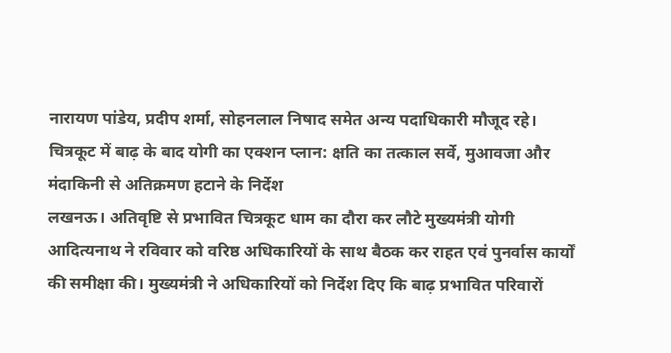नारायण पांडेय, प्रदीप शर्मा, सोहनलाल निषाद समेत अन्य पदाधिकारी मौजूद रहे।
चित्रकूट में बाढ़ के बाद योगी का एक्शन प्लान: क्षति का तत्काल सर्वे, मुआवजा और मंदाकिनी से अतिक्रमण हटाने के निर्देश
लखनऊ। अतिवृष्टि से प्रभावित चित्रकूट धाम का दौरा कर लौटे मुख्यमंत्री योगी आदित्यनाथ ने रविवार को वरिष्ठ अधिकारियों के साथ बैठक कर राहत एवं पुनर्वास कार्यों की समीक्षा की। मुख्यमंत्री ने अधिकारियों को निर्देश दिए कि बाढ़ प्रभावित परिवारों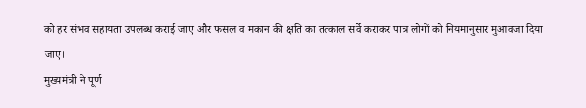को हर संभव सहायता उपलब्ध कराई जाए और फसल व मकान की क्षति का तत्काल सर्वे कराकर पात्र लोगों को नियमानुसार मुआवजा दिया जाए।
मुख्यमंत्री ने पूर्ण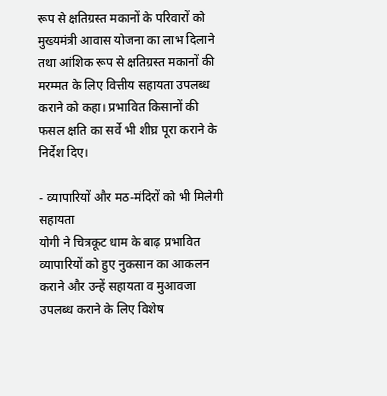रूप से क्षतिग्रस्त मकानों के परिवारों को मुख्यमंत्री आवास योजना का लाभ दिलाने तथा आंशिक रूप से क्षतिग्रस्त मकानों की मरम्मत के लिए वित्तीय सहायता उपलब्ध कराने को कहा। प्रभावित किसानों की फसल क्षति का सर्वे भी शीघ्र पूरा कराने के निर्देश दिए।

- व्यापारियों और मठ-मंदिरों को भी मिलेगी सहायता
योगी ने चित्रकूट धाम के बाढ़ प्रभावित व्यापारियों को हुए नुकसान का आकलन कराने और उन्हें सहायता व मुआवजा उपलब्ध कराने के लिए विशेष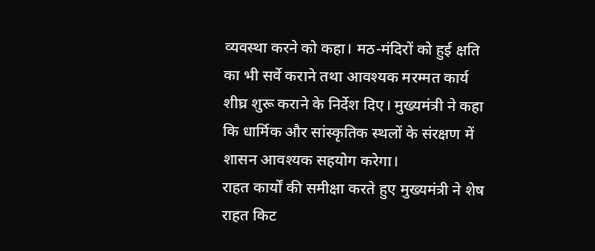व्यवस्था करने को कहा। मठ-मंदिरों को हुई क्षति का भी सर्वे कराने तथा आवश्यक मरम्मत कार्य शीघ्र शुरू कराने के निर्देश दिए। मुख्यमंत्री ने कहा कि धार्मिक और सांस्कृतिक स्थलों के संरक्षण में शासन आवश्यक सहयोग करेगा।
राहत कार्यों की समीक्षा करते हुए मुख्यमंत्री ने शेष राहत किट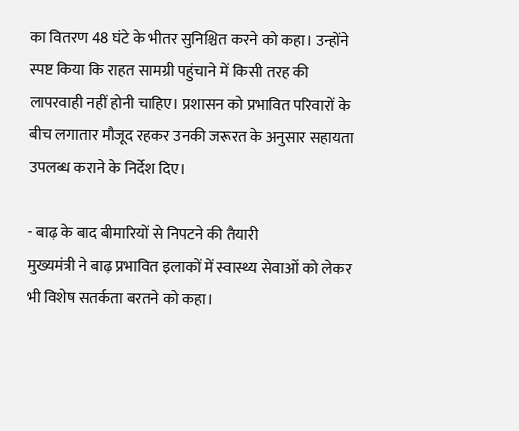का वितरण 48 घंटे के भीतर सुनिश्चित करने को कहा। उन्होंने स्पष्ट किया कि राहत सामग्री पहुंचाने में किसी तरह की लापरवाही नहीं होनी चाहिए। प्रशासन को प्रभावित परिवारों के बीच लगातार मौजूद रहकर उनकी जरूरत के अनुसार सहायता उपलब्ध कराने के निर्देश दिए।

- बाढ़ के बाद बीमारियों से निपटने की तैयारी
मुख्यमंत्री ने बाढ़ प्रभावित इलाकों में स्वास्थ्य सेवाओं को लेकर भी विशेष सतर्कता बरतने को कहा।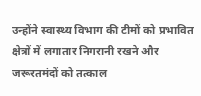उन्होंने स्वास्थ्य विभाग की टीमों को प्रभावित क्षेत्रों में लगातार निगरानी रखने और जरूरतमंदों को तत्काल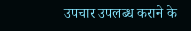उपचार उपलब्ध कराने के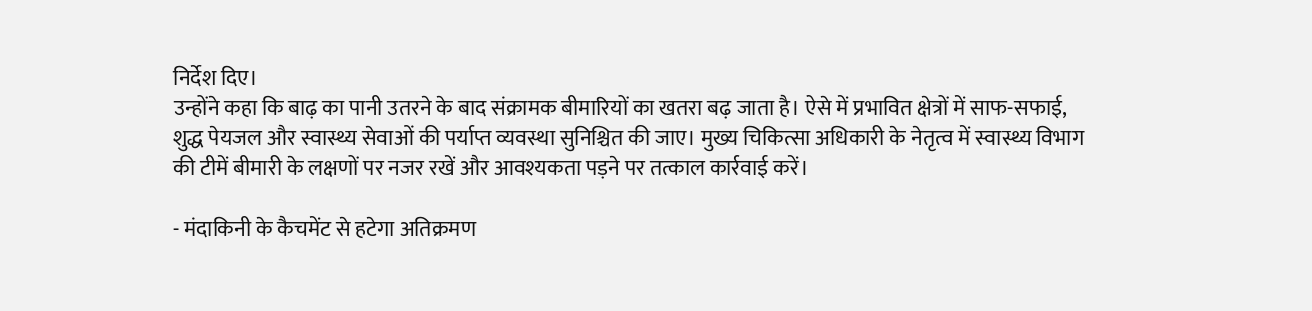निर्देश दिए।
उन्होंने कहा कि बाढ़ का पानी उतरने के बाद संक्रामक बीमारियों का खतरा बढ़ जाता है। ऐसे में प्रभावित क्षेत्रों में साफ-सफाई, शुद्ध पेयजल और स्वास्थ्य सेवाओं की पर्याप्त व्यवस्था सुनिश्चित की जाए। मुख्य चिकित्सा अधिकारी के नेतृत्व में स्वास्थ्य विभाग की टीमें बीमारी के लक्षणों पर नजर रखें और आवश्यकता पड़ने पर तत्काल कार्रवाई करें।

- मंदाकिनी के कैचमेंट से हटेगा अतिक्रमण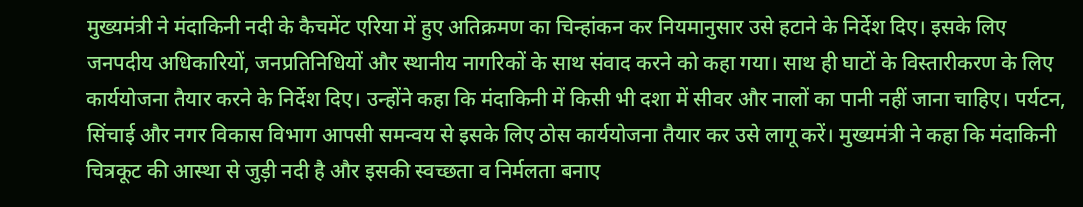मुख्यमंत्री ने मंदाकिनी नदी के कैचमेंट एरिया में हुए अतिक्रमण का चिन्हांकन कर नियमानुसार उसे हटाने के निर्देश दिए। इसके लिए जनपदीय अधिकारियों, जनप्रतिनिधियों और स्थानीय नागरिकों के साथ संवाद करने को कहा गया। साथ ही घाटों के विस्तारीकरण के लिए कार्ययोजना तैयार करने के निर्देश दिए। उन्होंने कहा कि मंदाकिनी में किसी भी दशा में सीवर और नालों का पानी नहीं जाना चाहिए। पर्यटन, सिंचाई और नगर विकास विभाग आपसी समन्वय से इसके लिए ठोस कार्ययोजना तैयार कर उसे लागू करें। मुख्यमंत्री ने कहा कि मंदाकिनी चित्रकूट की आस्था से जुड़ी नदी है और इसकी स्वच्छता व निर्मलता बनाए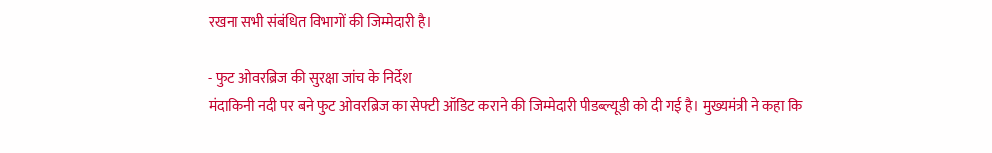रखना सभी संबंधित विभागों की जिम्मेदारी है।

- फुट ओवरब्रिज की सुरक्षा जांच के निर्देश
मंदाकिनी नदी पर बने फुट ओवरब्रिज का सेफ्टी ऑडिट कराने की जिम्मेदारी पीडब्ल्यूडी को दी गई है। मुख्यमंत्री ने कहा कि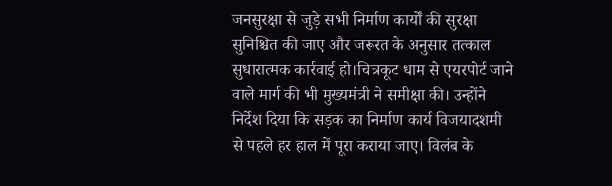जनसुरक्षा से जुड़े सभी निर्माण कार्यों की सुरक्षा सुनिश्चित की जाए और जरूरत के अनुसार तत्काल सुधारात्मक कार्रवाई हो।चित्रकूट धाम से एयरपोर्ट जाने वाले मार्ग की भी मुख्यमंत्री ने समीक्षा की। उन्होंने निर्देश दिया कि सड़क का निर्माण कार्य विजयादशमी से पहले हर हाल में पूरा कराया जाए। विलंब के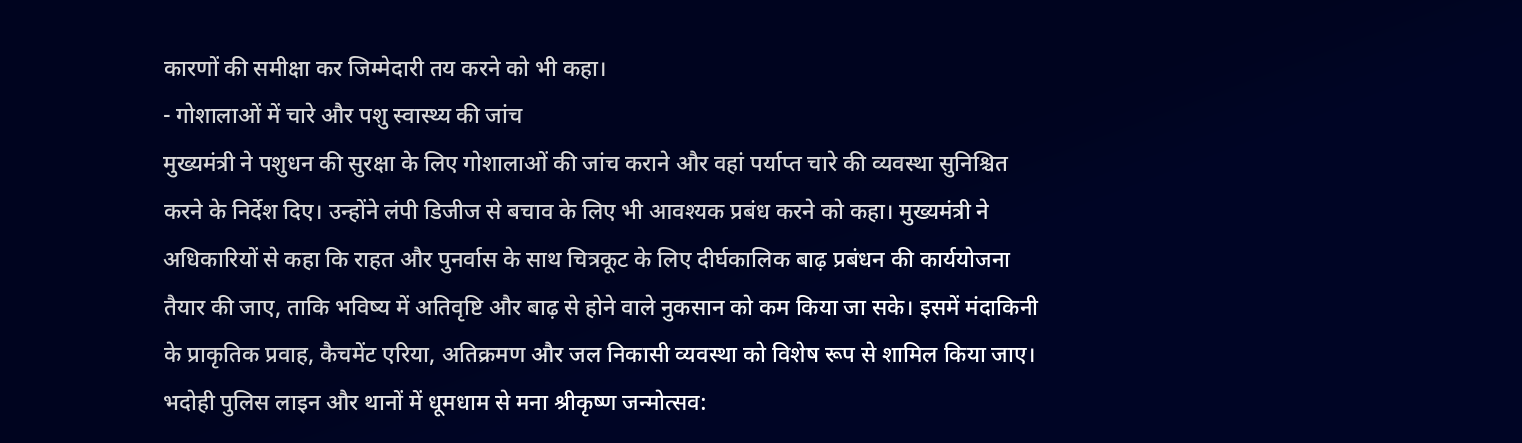कारणों की समीक्षा कर जिम्मेदारी तय करने को भी कहा।
- गोशालाओं में चारे और पशु स्वास्थ्य की जांच
मुख्यमंत्री ने पशुधन की सुरक्षा के लिए गोशालाओं की जांच कराने और वहां पर्याप्त चारे की व्यवस्था सुनिश्चित करने के निर्देश दिए। उन्होंने लंपी डिजीज से बचाव के लिए भी आवश्यक प्रबंध करने को कहा। मुख्यमंत्री ने अधिकारियों से कहा कि राहत और पुनर्वास के साथ चित्रकूट के लिए दीर्घकालिक बाढ़ प्रबंधन की कार्ययोजना तैयार की जाए, ताकि भविष्य में अतिवृष्टि और बाढ़ से होने वाले नुकसान को कम किया जा सके। इसमें मंदाकिनी के प्राकृतिक प्रवाह, कैचमेंट एरिया, अतिक्रमण और जल निकासी व्यवस्था को विशेष रूप से शामिल किया जाए।
भदोही पुलिस लाइन और थानों में धूमधाम से मना श्रीकृष्ण जन्मोत्सव: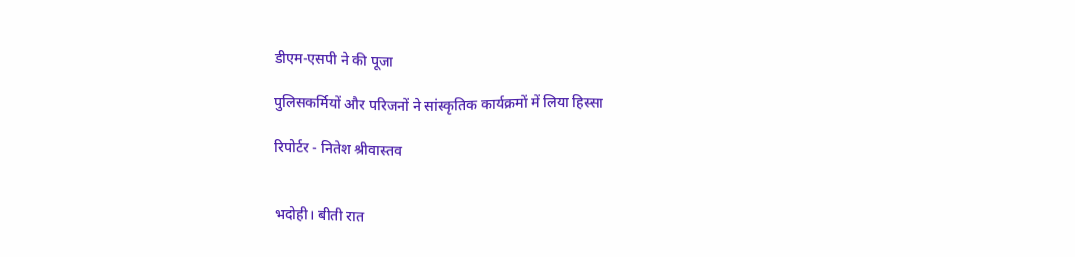डीएम-एसपी ने की पूजा

पुलिसकर्मियों और परिजनों ने सांस्कृतिक कार्यक्रमों में लिया हिस्सा

रिपोर्टर - नितेश श्रीवास्तव


भदोही। बीती रात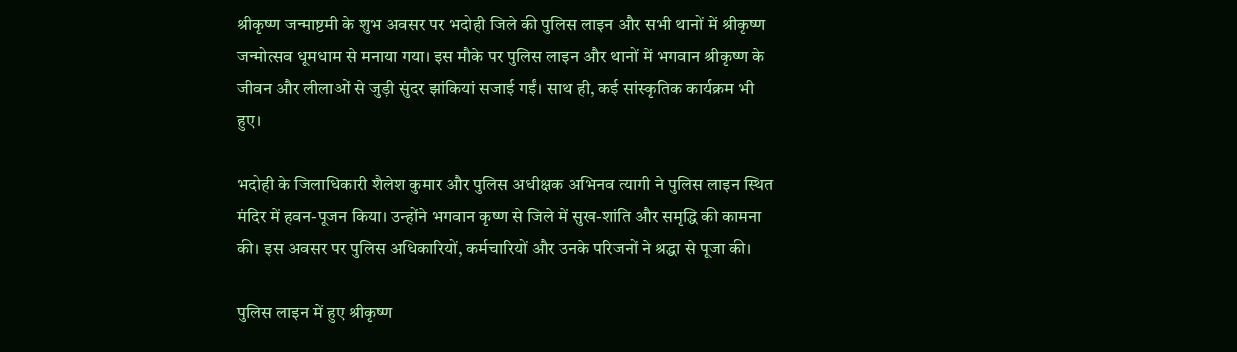श्रीकृष्ण जन्माष्टमी के शुभ अवसर पर भदोही जिले की पुलिस लाइन और सभी थानों में श्रीकृष्ण जन्मोत्सव धूमधाम से मनाया गया। इस मौके पर पुलिस लाइन और थानों में भगवान श्रीकृष्ण के जीवन और लीलाओं से जुड़ी सुंदर झांकियां सजाई गईं। साथ ही, कई सांस्कृतिक कार्यक्रम भी हुए।

भदोही के जिलाधिकारी शैलेश कुमार और पुलिस अधीक्षक अभिनव त्यागी ने पुलिस लाइन स्थित मंदिर में हवन-पूजन किया। उन्होंने भगवान कृष्ण से जिले में सुख-शांति और समृद्धि की कामना की। इस अवसर पर पुलिस अधिकारियों, कर्मचारियों और उनके परिजनों ने श्रद्धा से पूजा की।

पुलिस लाइन में हुए श्रीकृष्ण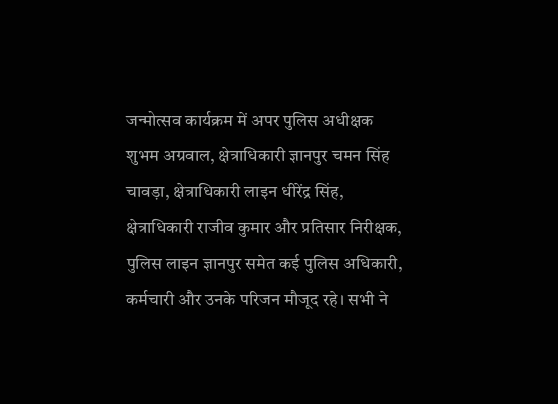जन्मोत्सव कार्यक्रम में अपर पुलिस अधीक्षक शुभम अग्रवाल, क्षेत्राधिकारी ज्ञानपुर चमन सिंह चावड़ा, क्षेत्राधिकारी लाइन धीरेंद्र सिंह, क्षेत्राधिकारी राजीव कुमार और प्रतिसार निरीक्षक, पुलिस लाइन ज्ञानपुर समेत कई पुलिस अधिकारी, कर्मचारी और उनके परिजन मौजूद रहे। सभी ने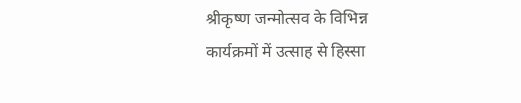श्रीकृष्ण जन्मोत्सव के विभिन्न कार्यक्रमों में उत्साह से हिस्सा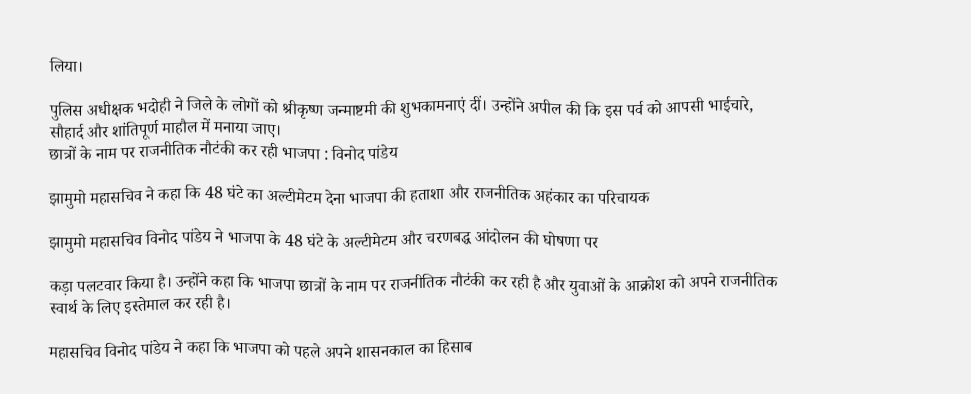लिया।

पुलिस अधीक्षक भदोही ने जिले के लोगों को श्रीकृष्ण जन्माष्टमी की शुभकामनाएं दीं। उन्होंने अपील की कि इस पर्व को आपसी भाईचारे, सौहार्द और शांतिपूर्ण माहौल में मनाया जाए।
छात्रों के नाम पर राजनीतिक नौटंकी कर रही भाजपा : विनोद पांडेय

झामुमो महासचिव ने कहा कि 48 घंटे का अल्टीमेटम देना भाजपा की हताशा और राजनीतिक अहंकार का परिचायक

झामुमो महासचिव विनोद पांडेय ने भाजपा के 48 घंटे के अल्टीमेटम और चरणबद्ध आंदोलन की घोषणा पर

कड़ा पलटवार किया है। उन्होंने कहा कि भाजपा छात्रों के नाम पर राजनीतिक नौटंकी कर रही है और युवाओं के आक्रोश को अपने राजनीतिक स्वार्थ के लिए इस्तेमाल कर रही है।

महासचिव विनोद पांडेय ने कहा कि भाजपा को पहले अपने शासनकाल का हिसाब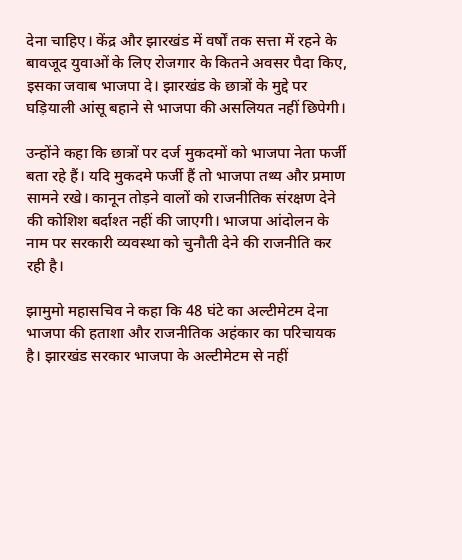देना चाहिए। केंद्र और झारखंड में वर्षों तक सत्ता में रहने के बावजूद युवाओं के लिए रोजगार के कितने अवसर पैदा किए, इसका जवाब भाजपा दे। झारखंड के छात्रों के मुद्दे पर घड़ियाली आंसू बहाने से भाजपा की असलियत नहीं छिपेगी।

उन्होंने कहा कि छात्रों पर दर्ज मुकदमों को भाजपा नेता फर्जी बता रहे हैं। यदि मुकदमे फर्जी हैं तो भाजपा तथ्य और प्रमाण सामने रखे। कानून तोड़ने वालों को राजनीतिक संरक्षण देने की कोशिश बर्दाश्त नहीं की जाएगी। भाजपा आंदोलन के नाम पर सरकारी व्यवस्था को चुनौती देने की राजनीति कर रही है।

झामुमो महासचिव ने कहा कि 48 घंटे का अल्टीमेटम देना भाजपा की हताशा और राजनीतिक अहंकार का परिचायक है। झारखंड सरकार भाजपा के अल्टीमेटम से नहीं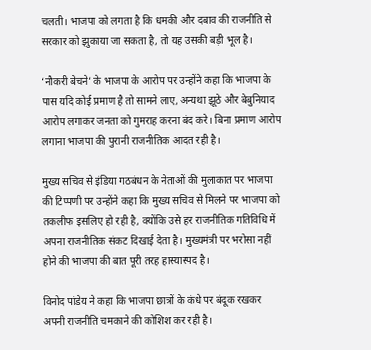चलती। भाजपा को लगता है कि धमकी और दबाव की राजनीति से सरकार को झुकाया जा सकता है, तो यह उसकी बड़ी भूल है।

‘नौकरी बेचने’ के भाजपा के आरोप पर उन्होंने कहा कि भाजपा के पास यदि कोई प्रमाण है तो सामने लाए, अन्यथा झूठे और बेबुनियाद आरोप लगाकर जनता को गुमराह करना बंद करे। बिना प्रमाण आरोप लगाना भाजपा की पुरानी राजनीतिक आदत रही है।

मुख्य सचिव से इंडिया गठबंधन के नेताओं की मुलाकात पर भाजपा की टिप्पणी पर उन्होंने कहा कि मुख्य सचिव से मिलने पर भाजपा को तकलीफ इसलिए हो रही है, क्योंकि उसे हर राजनीतिक गतिविधि में अपना राजनीतिक संकट दिखाई देता है। मुख्यमंत्री पर भरोसा नहीं होने की भाजपा की बात पूरी तरह हास्यास्पद है।

विनोद पांडेय ने कहा कि भाजपा छात्रों के कंधे पर बंदूक रखकर अपनी राजनीति चमकाने की कोशिश कर रही है।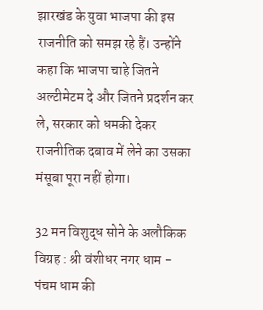झारखंड के युवा भाजपा की इस राजनीति को समझ रहे हैं। उन्होंने कहा कि भाजपा चाहे जितने अल्टीमेटम दे और जितने प्रदर्शन कर ले, सरकार को धमकी देकर राजनीतिक दबाव में लेने का उसका मंसूबा पूरा नहीं होगा।

32 मन विशुद्ध सोने के अलौकिक विग्रह : श्री वंशीधर नगर धाम - पंचम धाम की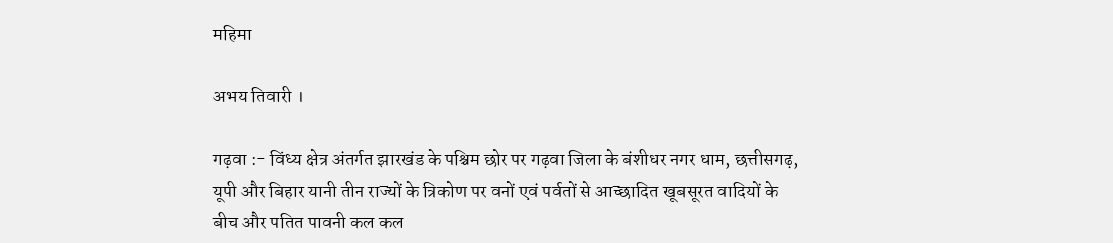महिमा

अभय तिवारी ।

गढ़वा :- विंध्य क्षेत्र अंतर्गत झारखंड के पश्चिम छोर पर गढ़वा जिला के बंशीधर नगर धाम, छत्तीसगढ़, यूपी और बिहार यानी तीन राज्यों के त्रिकोण पर वनों एवं पर्वतों से आच्छादित खूबसूरत वादियों के बीच और पतित पावनी कल कल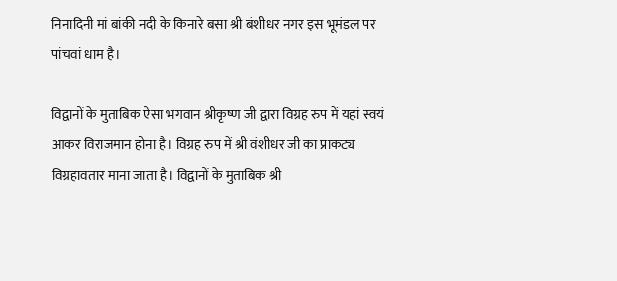निनादिनी मां बांकी नदी के किनारे बसा श्री बंशीधर नगर इस भूमंडल पर पांचवां धाम है।

विद्वानों के मुताबिक ऐसा भगवान श्रीकृष्ण जी द्वारा विग्रह रुप में यहां स्वयं आकर विराजमान होना है। विग्रह रुप में श्री वंशीधर जी का प्राकट्य विग्रहावतार माना जाता है। विद्वानों के मुताबिक श्री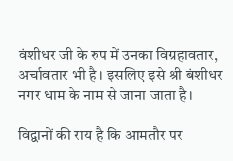वंशीधर जी के रुप में उनका विग्रहावतार, अर्चावतार भी है। इसलिए इसे श्री बंशीधर नगर धाम के नाम से जाना जाता है।

विद्वानों की राय है कि आमतौर पर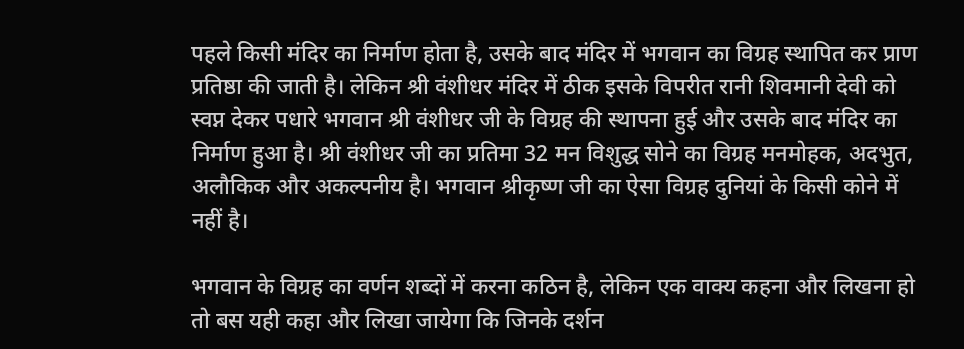पहले किसी मंदिर का निर्माण होता है, उसके बाद मंदिर में भगवान का विग्रह स्थापित कर प्राण प्रतिष्ठा की जाती है। लेकिन श्री वंशीधर मंदिर में ठीक इसके विपरीत रानी शिवमानी देवी को स्वप्न देकर पधारे भगवान श्री वंशीधर जी के विग्रह की स्थापना हुई और उसके बाद मंदिर का निर्माण हुआ है। श्री वंशीधर जी का प्रतिमा 32 मन विशुद्ध सोने का विग्रह मनमोहक, अदभुत, अलौकिक और अकल्पनीय है। भगवान श्रीकृष्ण जी का ऐसा विग्रह दुनियां के किसी कोने में नहीं है।

भगवान के विग्रह का वर्णन शब्दों में करना कठिन है, लेकिन एक वाक्य कहना और लिखना हो तो बस यही कहा और लिखा जायेगा कि जिनके दर्शन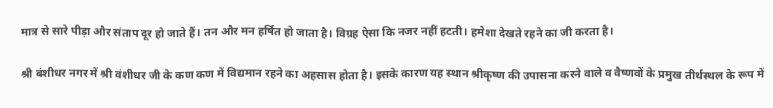मात्र से सारे पीड़ा और संताप दूर हो जाते हैं। तन और मन हर्षित हो जाता है। विग्रह ऐसा कि नजर नहीं हटती। हमेशा देखते रहने का जी करता है।

श्री बंशीधर नगर में श्री वंशीधर जी के कण कण में विद्यमान रहने का अहसास होता है। इसके कारण यह स्थान श्रीकृष्ण की उपासना करने वाले व वैष्णवों के प्रमुख तीर्थस्थल के रूप में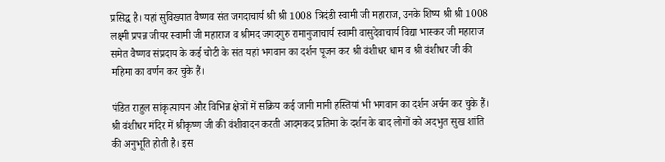प्रसिद्ध है। यहां सुविख्यात वैष्णव संत जगदाचार्य श्री श्री 1008 त्रिदंडी स्वामी जी महाराज, उनके शिष्य श्री श्री 1008 लक्ष्मी प्रपन्न जीयर स्वामी जी महाराज व श्रीमद जगदगुरु रामानुजाचार्य स्वामी वासुदेवाचार्य विद्या भास्कर जी महाराज समेत वैष्णव संप्रदाय के कई चोटी के संत यहां भगवान का दर्शन पूजन कर श्री वंशीधर धाम व श्री वंशीधर जी की महिमा का वर्णन कर चुके हैं।

पंडित राहुल सांकृत्यायन और विभिन्न क्षेत्रों में सक्रिय कई जानी मानी हस्तियां भी भगवान का दर्शन अर्चन कर चुके हैं। श्री वंशीधर मंदिर में श्रीकृष्ण जी की वंशीवादन करती आदमकद प्रतिमा के दर्शन के बाद लोगों को अदभुत सुख शांति की अनुभूति होती है। इस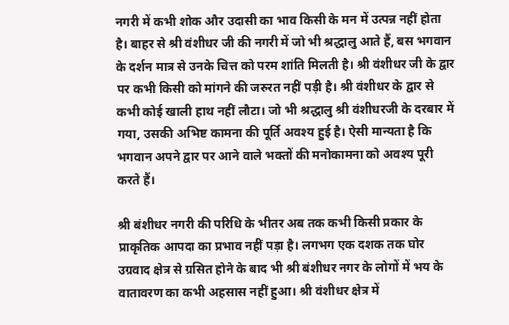नगरी में कभी शोक और उदासी का भाव किसी के मन में उत्पन्न नहीं होता है। बाहर से श्री वंशीधर जी की नगरी में जो भी श्रद्धालु आते हैं, बस भगवान के दर्शन मात्र से उनके चित्त को परम शांति मिलती है। श्री वंशीधर जी के द्वार पर कभी किसी को मांगने की जरुरत नहीं पड़ी है। श्री वंशीधर के द्वार से कभी कोई खाली हाथ नहीं लौटा। जो भी श्रद्धालु श्री वंशीधरजी के दरबार में गया, उसकी अभिष्ट कामना की पूर्ति अवश्य हुई है। ऐसी मान्यता है कि भगवान अपने द्वार पर आने वाले भक्तों की मनोकामना को अवश्य पूरी करते हैं।

श्री बंशीधर नगरी की परिधि के भीतर अब तक कभी किसी प्रकार के प्राकृतिक आपदा का प्रभाव नहीं पड़ा है। लगभग एक दशक तक घोर उग्रवाद क्षेत्र से ग्रसित होने के बाद भी श्री बंशीधर नगर के लोगों में भय के वातावरण का कभी अहसास नहीं हुआ। श्री वंशीधर क्षेत्र में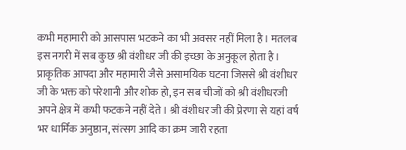कभी महामारी को आसपास भटकने का भी अवसर नहीं मिला है। मतलब इस नगरी में सब कुछ श्री वंशीधर जी की इच्छा के अनुकूल होता है। प्राकृतिक आपदा और महामारी जैसे असामयिक घटना जिससे श्री वंशीधर जी के भक्त को परेशानी और शोक हो, इन सब चीजों को श्री वंशीधरजी अपने क्षेत्र में कभी फटकने नहीं देते। श्री वंशीधर जी की प्रेरणा से यहां वर्ष भर धार्मिक अनुष्ठान, संत्सग आदि का क्रम जारी रहता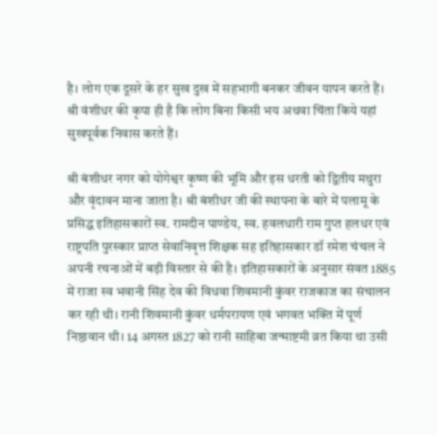है। लोग एक दूसरे के हर सुख दुख में सहभागी बनकर जीवन यापन करते हैं। श्री वंशीधर की कृपा ही है कि लोग बिना किसी भय अथवा चिंता किये यहां सुखपूर्वक निवास करते हैं।

श्री बंशीधर नगर को योगेश्वर कृष्ण की भूमि और इस धरती को द्वितीय मथुरा और वृंदावन माना जाता है। श्री बंशीधर जी की स्थापना के बारे में पलामू के प्रसिद्ध इतिहासकारों स्व. रामदीन पाण्डेय, स्व. हवलधारी राम गुप्त हलधर एवं राष्ट्रपति पुरस्कार प्राप्त सेवानिवृत्त शिक्षक सह इतिहासकार डॉ रमेश चंचल ने अपनी रचनाओं में बड़ी विस्तार से की है। इतिहासकारों के अनुसार संवत 1885 में राजा स्व भवानी सिंह देव की विधवा शिवमानी कुंवर राजकाज का संचालन कर रही थी। रानी शिवमानी कुंवर धर्मपरायण एवं भगवत भक्ति में पूर्ण निष्ठावान थी। 14 अगस्त 1827 को रानी साहिबा जन्माष्टमी व्रत किया था उसी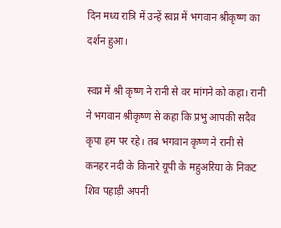दिन मध्य रात्रि में उन्हें स्वप्न में भगवान श्रीकृष्ण का दर्शन हुआ।

स्वप्न में श्री कृष्ण ने रानी से वर मांगने को कहा। रानी ने भगवान श्रीकृष्ण से कहा कि प्रभु आपकी सदैव कृपा हम पर रहे। तब भगवान कृष्ण ने रानी से कनहर नदी के किनारे यूपी के महुअरिया के निकट शिव पहाड़ी अपनी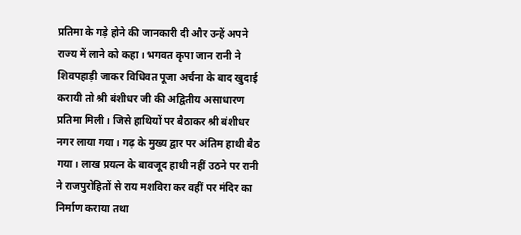प्रतिमा के गड़े होने की जानकारी दी और उन्हें अपने राज्य में लाने को कहा। भगवत कृपा जान रानी ने शिवपहाड़ी जाकर विधिवत पूजा अर्चना के बाद खुदाई करायी तो श्री बंशीधर जी की अद्वितीय असाधारण प्रतिमा मिली। जिसे हाथियों पर बैठाकर श्री बंशीधर नगर लाया गया। गढ़ के मुख्य द्वार पर अंतिम हाथी बैठ गया। लाख प्रयत्न के बावजूद हाथी नहीं उठने पर रानी ने राजपुरोहितों से राय मशविरा कर वहीं पर मंदिर का निर्माण कराया तथा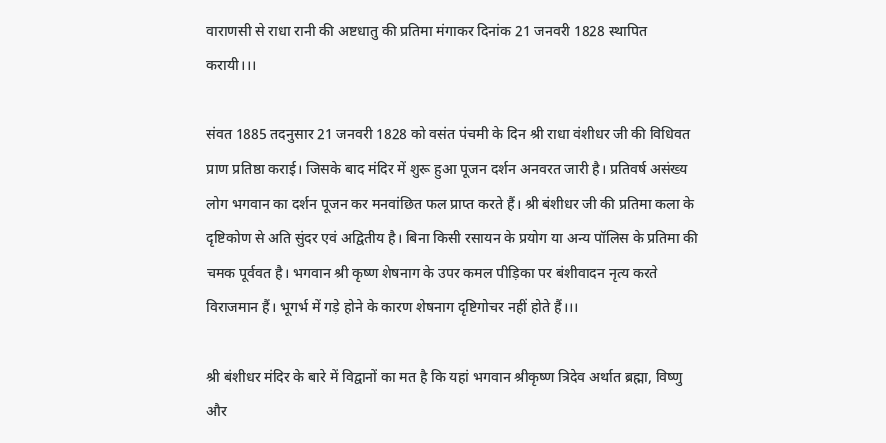वाराणसी से राधा रानी की अष्टधातु की प्रतिमा मंगाकर दिनांक 21 जनवरी 1828 स्थापित करायी।।।

संवत 1885 तदनुसार 21 जनवरी 1828 को वसंत पंचमी के दिन श्री राधा वंशीधर जी की विधिवत प्राण प्रतिष्ठा कराई। जिसके बाद मंदिर में शुरू हुआ पूजन दर्शन अनवरत जारी है। प्रतिवर्ष असंख्य लोग भगवान का दर्शन पूजन कर मनवांछित फल प्राप्त करते हैं। श्री बंशीधर जी की प्रतिमा कला के दृष्टिकोण से अति सुंदर एवं अद्वितीय है। बिना किसी रसायन के प्रयोग या अन्य पॉलिस के प्रतिमा की चमक पूर्ववत है। भगवान श्री कृष्ण शेषनाग के उपर कमल पीड़िका पर बंशीवादन नृत्य करते विराजमान हैं। भूगर्भ में गड़े होने के कारण शेषनाग दृष्टिगोचर नहीं होते हैं।।।

श्री बंशीधर मंदिर के बारे में विद्वानों का मत है कि यहां भगवान श्रीकृष्ण त्रिदेव अर्थात ब्रह्मा, विष्णु और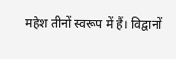महेश तीनों स्वरूप में हैं। विद्वानों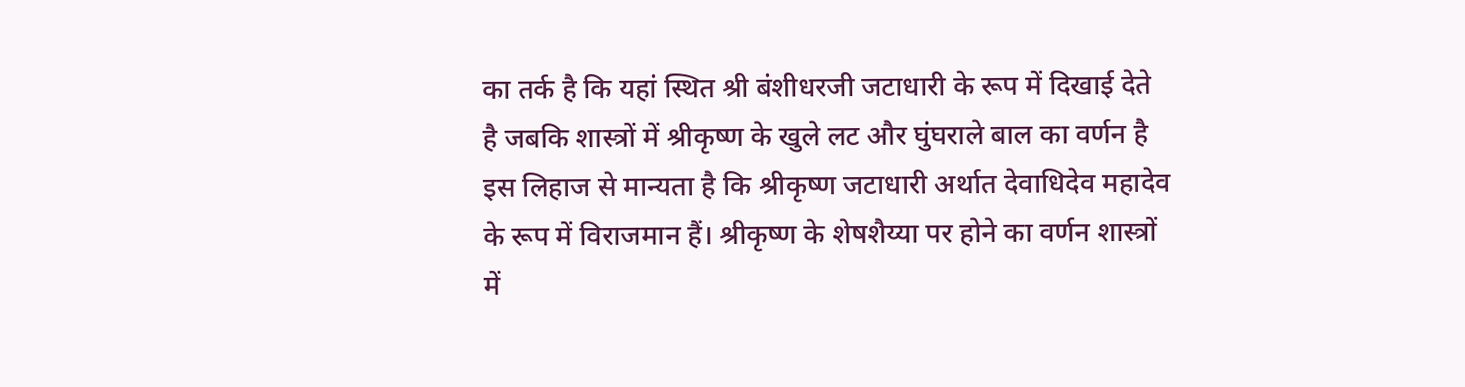का तर्क है कि यहां स्थित श्री बंशीधरजी जटाधारी के रूप में दिखाई देते है जबकि शास्त्रों में श्रीकृष्ण के खुले लट और घुंघराले बाल का वर्णन है इस लिहाज से मान्यता है कि श्रीकृष्ण जटाधारी अर्थात देवाधिदेव महादेव के रूप में विराजमान हैं। श्रीकृष्ण के शेषशैय्या पर होने का वर्णन शास्त्रों में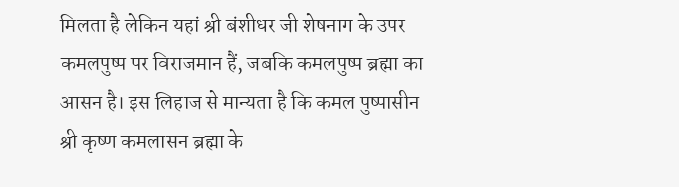मिलता है लेकिन यहां श्री बंशीधर जी शेषनाग के उपर कमलपुष्प पर विराजमान हैं, जबकि कमलपुष्प ब्रह्मा का आसन है। इस लिहाज से मान्यता है कि कमल पुष्पासीन श्री कृष्ण कमलासन ब्रह्मा के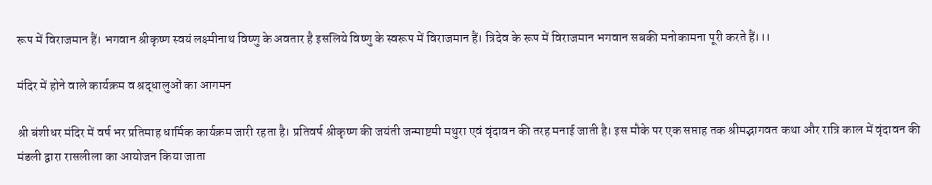रूप में विराजमान हैं। भगवान श्रीकृष्ण स्वयं लक्ष्मीनाथ विष्णु के अवतार है इसलिये विष्णु के स्वरूप में विराजमान हैं। त्रिदेव के रूप में विराजमान भगवान सबकी मनोकामना पूरी करते हैं।।।

मंदिर में होने वाले कार्यक्रम व श्रद्धालुओं का आगमन

श्री बंशीधर मंदिर में वर्ष भर प्रतिमाह धार्मिक कार्यक्रम जारी रहता है। प्रतिवर्ष श्रीकृष्ण की जयंती जन्माष्टमी मथुरा एवं वृंदावन की तरह मनाई जाती है। इस मौके पर एक सप्ताह तक श्रीमद्भागवत कथा और रात्रि काल में वृंदावन की मंडली द्वारा रासलीला का आयोजन किया जाता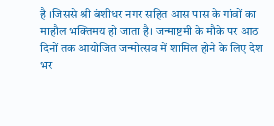है ।जिससे श्री बंशीधर नगर सहित आस पास के गांवों का माहौल भक्तिमय हो जाता है। जन्माष्टमी के मौके पर आठ दिनों तक आयोजित जन्मोत्सव में शामिल होने के लिए देश भर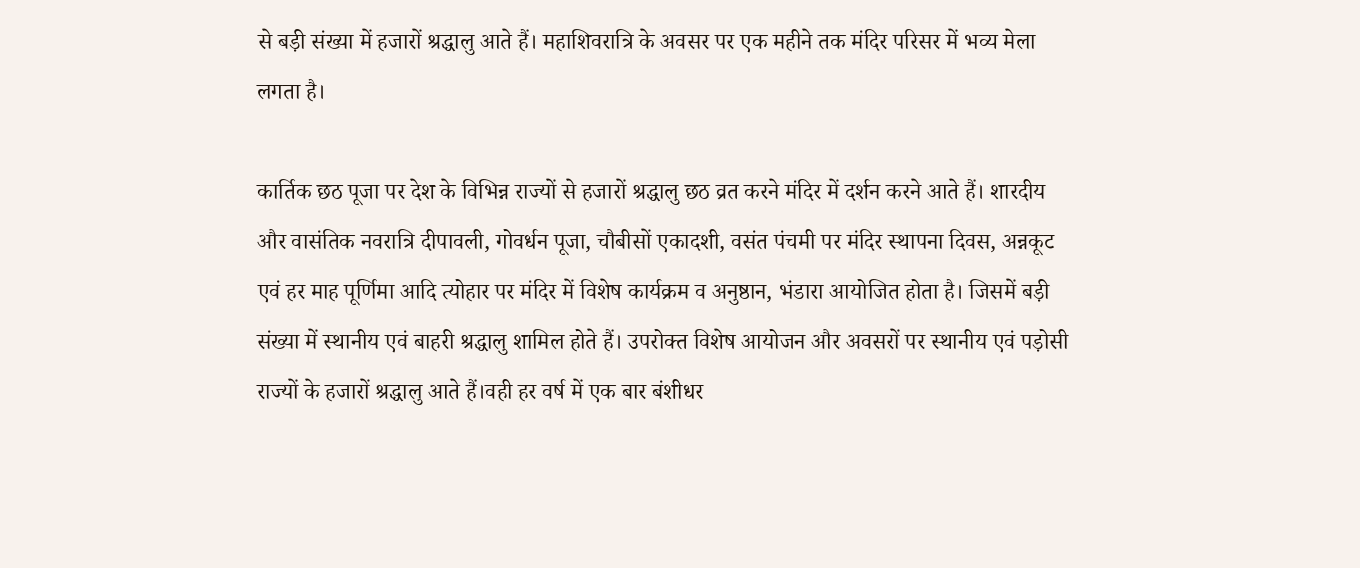से बड़ी संख्या में हजारों श्रद्धालु आते हैं। महाशिवरात्रि के अवसर पर एक महीने तक मंदिर परिसर में भव्य मेला लगता है।

कार्तिक छठ पूजा पर देश के विभिन्न राज्यों से हजारों श्रद्धालु छठ व्रत करने मंदिर में दर्शन करने आते हैं। शारदीय और वासंतिक नवरात्रि दीपावली, गोवर्धन पूजा, चौबीसों एकादशी, वसंत पंचमी पर मंदिर स्थापना दिवस, अन्नकूट एवं हर माह पूर्णिमा आदि त्योहार पर मंदिर में विशेष कार्यक्रम व अनुष्ठान, भंडारा आयोजित होता है। जिसमें बड़ी संख्या में स्थानीय एवं बाहरी श्रद्धालु शामिल होते हैं। उपरोक्त विशेष आयोजन और अवसरों पर स्थानीय एवं पड़ोसी राज्यों के हजारों श्रद्धालु आते हैं।वही हर वर्ष में एक बार बंशीधर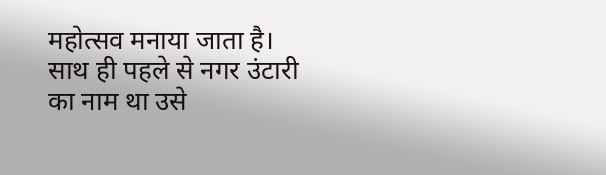महोत्सव मनाया जाता है। साथ ही पहले से नगर उंटारी का नाम था उसे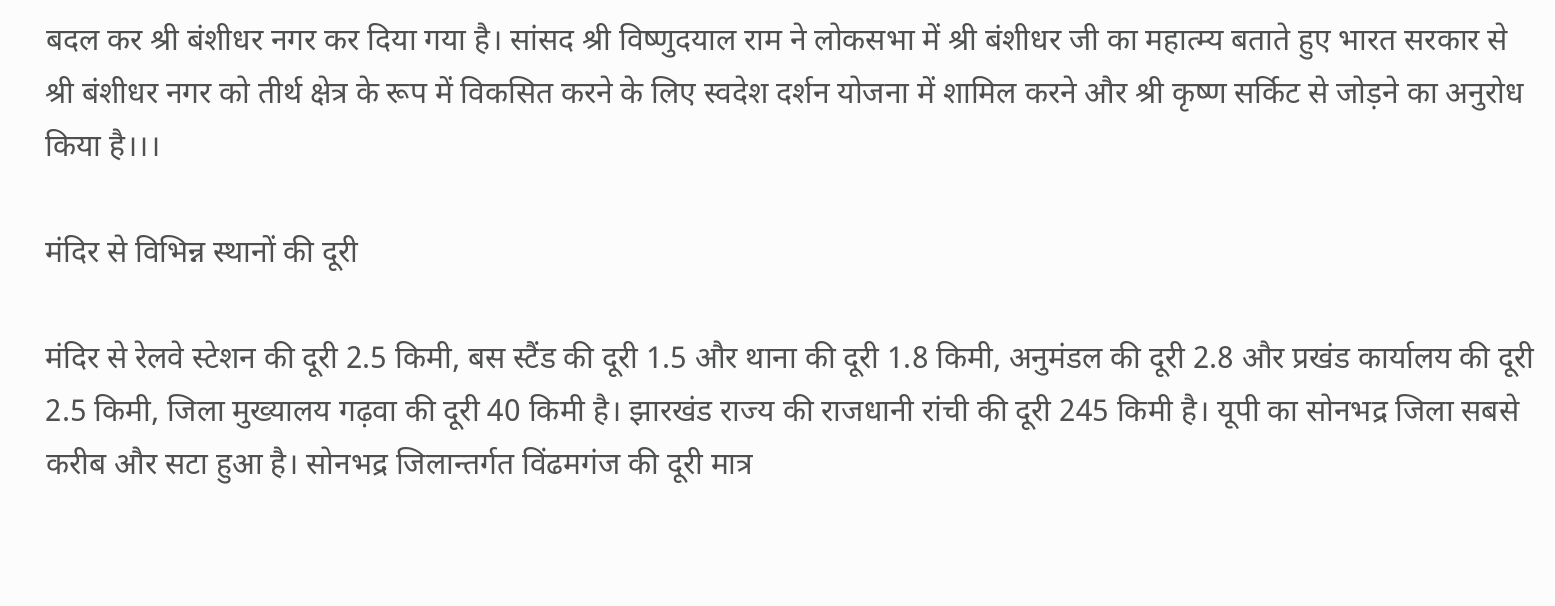बदल कर श्री बंशीधर नगर कर दिया गया है। सांसद श्री विष्णुदयाल राम ने लोकसभा में श्री बंशीधर जी का महात्म्य बताते हुए भारत सरकार से श्री बंशीधर नगर को तीर्थ क्षेत्र के रूप में विकसित करने के लिए स्वदेश दर्शन योजना में शामिल करने और श्री कृष्ण सर्किट से जोड़ने का अनुरोध किया है।।।

मंदिर से विभिन्न स्थानों की दूरी

मंदिर से रेलवे स्टेशन की दूरी 2.5 किमी, बस स्टैंड की दूरी 1.5 और थाना की दूरी 1.8 किमी, अनुमंडल की दूरी 2.8 और प्रखंड कार्यालय की दूरी 2.5 किमी, जिला मुख्यालय गढ़वा की दूरी 40 किमी है। झारखंड राज्य की राजधानी रांची की दूरी 245 किमी है। यूपी का सोनभद्र जिला सबसे करीब और सटा हुआ है। सोनभद्र जिलान्तर्गत विंढमगंज की दूरी मात्र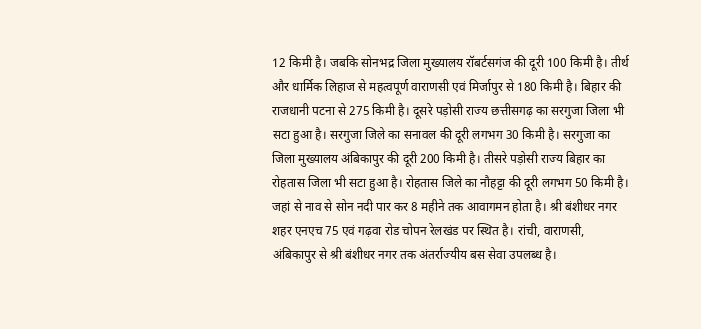12 किमी है। जबकि सोनभद्र जिला मुख्यालय रॉबर्टसगंज की दूरी 100 किमी है। तीर्थ और धार्मिक लिहाज से महत्वपूर्ण वाराणसी एवं मिर्जापुर से 180 किमी है। बिहार की राजधानी पटना से 275 किमी है। दूसरे पड़ोसी राज्य छत्तीसगढ़ का सरगुजा जिला भी सटा हुआ है। सरगुजा जिले का सनावल की दूरी लगभग 30 किमी है। सरगुजा का जिला मुख्यालय अंबिकापुर की दूरी 200 किमी है। तीसरे पड़ोसी राज्य बिहार का रोहतास जिला भी सटा हुआ है। रोहतास जिले का नौहट्टा की दूरी लगभग 50 किमी है। जहां से नाव से सोन नदी पार कर 8 महीने तक आवागमन होता है। श्री बंशीधर नगर शहर एनएच 75 एवं गढ़वा रोड चोपन रेलखंड पर स्थित है। रांची, वाराणसी, अंबिकापुर से श्री बंशीधर नगर तक अंतर्राज्यीय बस सेवा उपलब्ध है।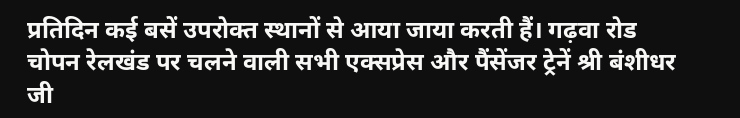प्रतिदिन कई बसें उपरोक्त स्थानों से आया जाया करती हैं। गढ़वा रोड चोपन रेलखंड पर चलने वाली सभी एक्सप्रेस और पैंसेंजर ट्रेनें श्री बंशीधर जी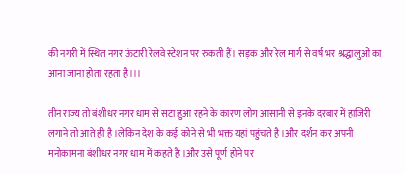की नगरी में स्थित नगर ऊंटारी रेलवे स्टेशन पर रुकती हैं। सड़क और रेल मार्ग से वर्ष भर श्रद्धालुओं का आना जाना होता रहता है।।।

तीन राज्य तो बंशीधर नगर धाम से सटा हुआ रहने के कारण लोग आसानी से इनके दरबार में हाजिरी लगाने तो आते ही है ।लेकिन देश के कई कोने से भी भक्त यहां पहुंचते है ।और दर्शन कर अपनी मनोकामना बंशीधर नगर धाम में कहते है ।और उसे पूर्ण होने पर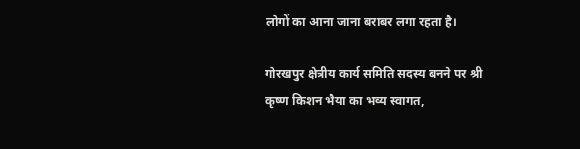लोगों का आना जाना बराबर लगा रहता है।

गोरखपुर क्षेत्रीय कार्य समिति सदस्य बनने पर श्री कृष्ण किशन भैया का भव्य स्वागत,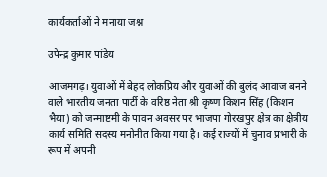कार्यकर्ताओं ने मनाया जश्न

उपेन्द्र कुमार पांडेय

आजमगढ़। युवाओं में बेहद लोकप्रिय और युवाओं की बुलंद आवाज बनने वाले भारतीय जनता पार्टी के वरिष्ठ नेता श्री कृष्ण किशन सिंह (किशन भैया) को जन्माष्टमी के पावन अवसर पर भाजपा गोरखपुर क्षेत्र का क्षेत्रीय कार्य समिति सदस्य मनोनीत किया गया है। कई राज्यों में चुनाव प्रभारी के रूप में अपनी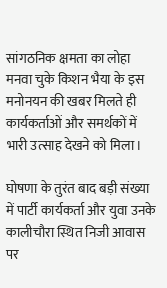सांगठनिक क्षमता का लोहा मनवा चुके किशन भैया के इस मनोनयन की खबर मिलते ही कार्यकर्ताओं और समर्थकों में भारी उत्साह देखने को मिला।

घोषणा के तुरंत बाद बड़ी संख्या में पार्टी कार्यकर्ता और युवा उनके कालीचौरा स्थित निजी आवास पर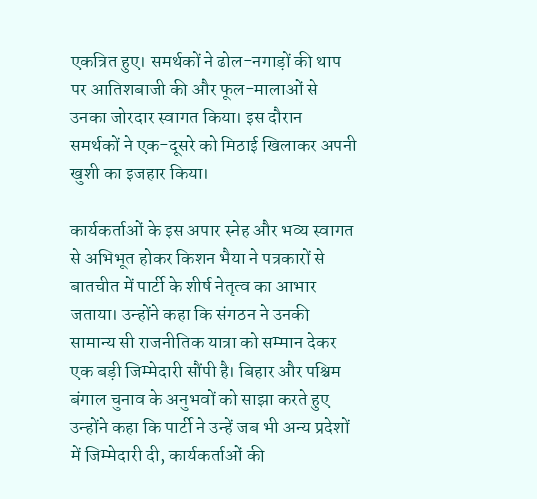एकत्रित हुए। समर्थकों ने ढोल-नगाड़ों की थाप पर आतिशबाजी की और फूल-मालाओं से उनका जोरदार स्वागत किया। इस दौरान समर्थकों ने एक-दूसरे को मिठाई खिलाकर अपनी खुशी का इजहार किया।

कार्यकर्ताओं के इस अपार स्नेह और भव्य स्वागत से अभिभूत होकर किशन भैया ने पत्रकारों से बातचीत में पार्टी के शीर्ष नेतृत्व का आभार जताया। उन्होंने कहा कि संगठन ने उनकी सामान्य सी राजनीतिक यात्रा को सम्मान देकर एक बड़ी जिम्मेदारी सौंपी है। बिहार और पश्चिम बंगाल चुनाव के अनुभवों को साझा करते हुए उन्होंने कहा कि पार्टी ने उन्हें जब भी अन्य प्रदेशों में जिम्मेदारी दी, कार्यकर्ताओं की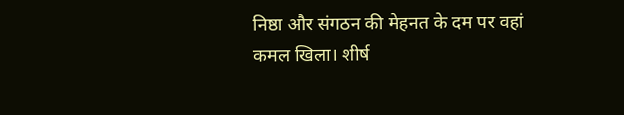निष्ठा और संगठन की मेहनत के दम पर वहां कमल खिला। शीर्ष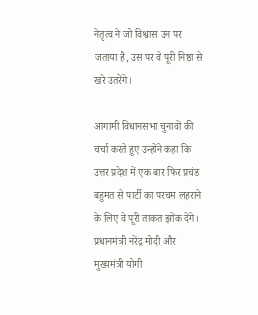नेतृत्व ने जो विश्वास उन पर जताया है, उस पर वे पूरी निष्ठा से खरे उतरेंगे।

आगामी विधानसभा चुनावों की चर्चा करते हुए उन्होंने कहा कि उत्तर प्रदेश में एक बार फिर प्रचंड बहुमत से पार्टी का परचम लहराने के लिए वे पूरी ताकत झोंक देंगे। प्रधानमंत्री नरेंद्र मोदी और मुख्यमंत्री योगी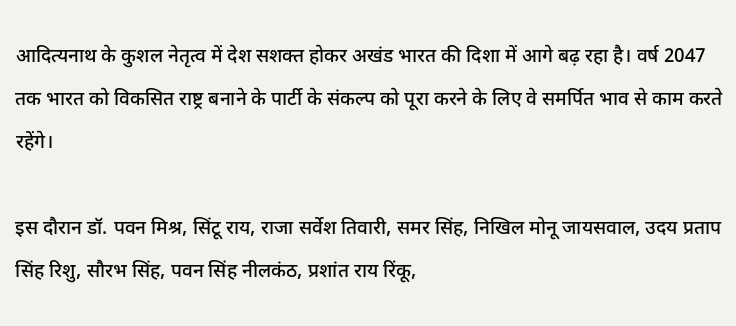आदित्यनाथ के कुशल नेतृत्व में देश सशक्त होकर अखंड भारत की दिशा में आगे बढ़ रहा है। वर्ष 2047 तक भारत को विकसित राष्ट्र बनाने के पार्टी के संकल्प को पूरा करने के लिए वे समर्पित भाव से काम करते रहेंगे।

इस दौरान डॉ. पवन मिश्र, सिंटू राय, राजा सर्वेश तिवारी, समर सिंह, निखिल मोनू जायसवाल, उदय प्रताप सिंह रिशु, सौरभ सिंह, पवन सिंह नीलकंठ, प्रशांत राय रिंकू,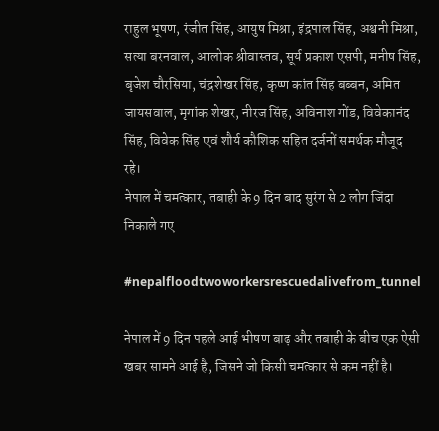राहुल भूषण, रंजीत सिंह, आयुष मिश्रा, इंद्रपाल सिंह, अश्वनी मिश्रा, सत्या बरनवाल, आलोक श्रीवास्तव, सूर्य प्रकाश एसपी, मनीष सिंह, बृजेश चौरसिया, चंद्रशेखर सिंह, कृष्ण कांत सिंह बब्बन, अमित जायसवाल, मृगांक शेखर, नीरज सिंह, अविनाश गोंड, विवेकानंद सिंह, विवेक सिंह एवं शौर्य कौशिक सहित दर्जनों समर्थक मौजूद रहे।
नेपाल में चमत्कार, तबाही के 9 दिन बाद सुरंग से 2 लोग जिंदा निकाले गए

#nepalfloodtwoworkersrescuedalivefrom_tunnel

नेपाल में 9 दिन पहले आई भीषण बाढ़ और तबाही के बीच एक ऐसी खबर सामने आई है, जिसने जो किसी चमत्कार से कम नहीं है।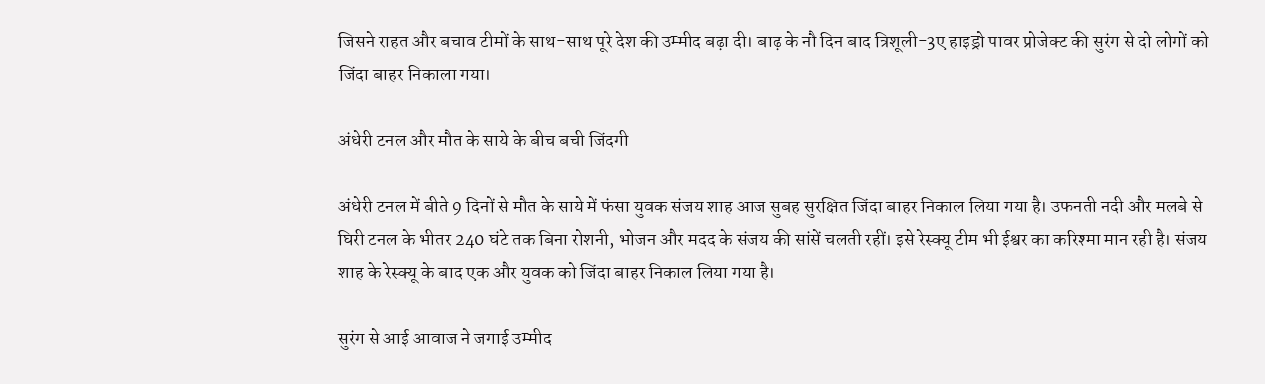जिसने राहत और बचाव टीमों के साथ-साथ पूरे देश की उम्मीद बढ़ा दी। बाढ़ के नौ दिन बाद त्रिशूली-3ए हाइड्रो पावर प्रोजेक्ट की सुरंग से दो लोगों को जिंदा बाहर निकाला गया।

अंधेरी टनल और मौत के साये के बीच बची जिंदगी

अंधेरी टनल में बीते 9 दिनों से मौत के साये में फंसा युवक संजय शाह आज सुबह सुरक्षित जिंदा बाहर निकाल लिया गया है। उफनती नदी और मलबे से घिरी टनल के भीतर 240 घंटे तक बिना रोशनी, भोजन और मदद के संजय की सांसें चलती रहीं। इसे रेस्क्यू टीम भी ईश्वर का करिश्मा मान रही है। संजय शाह के रेस्क्यू के बाद एक और युवक को जिंदा बाहर निकाल लिया गया है।

सुरंग से आई आवाज ने जगाई उम्मीद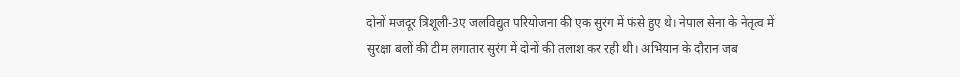दोनों मजदूर त्रिशूली-3ए जलविद्युत परियोजना की एक सुरंग में फंसे हुए थे। नेपाल सेना के नेतृत्व में सुरक्षा बलों की टीम लगातार सुरंग में दोनों की तलाश कर रही थी। अभियान के दौरान जब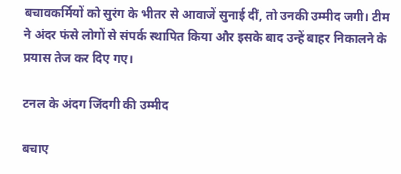बचावकर्मियों को सुरंग के भीतर से आवाजें सुनाई दीं, तो उनकी उम्मीद जगी। टीम ने अंदर फंसे लोगों से संपर्क स्थापित किया और इसके बाद उन्हें बाहर निकालने के प्रयास तेज कर दिए गए।

टनल के अंदग जिंदगी की उम्मीद

बचाए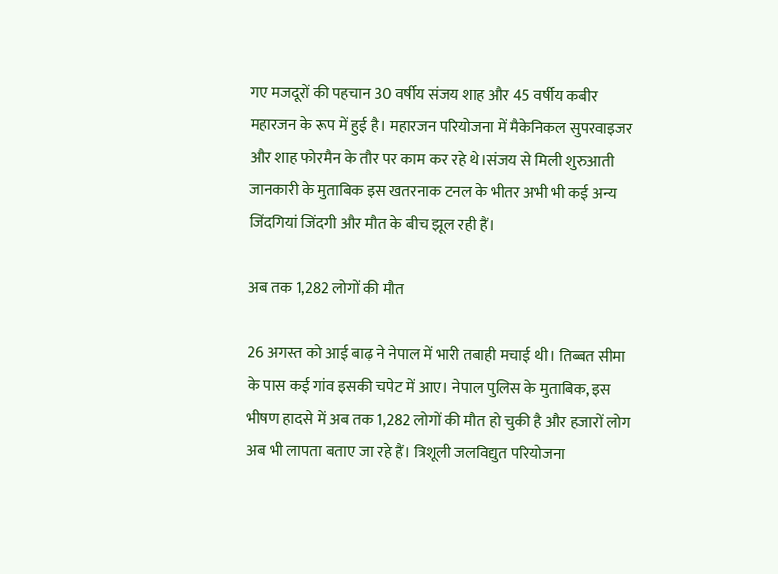गए मजदूरों की पहचान 30 वर्षीय संजय शाह और 45 वर्षीय कबीर महारजन के रूप में हुई है। महारजन परियोजना में मैकेनिकल सुपरवाइजर और शाह फोरमैन के तौर पर काम कर रहे थे।संजय से मिली शुरुआती जानकारी के मुताबिक इस खतरनाक टनल के भीतर अभी भी कई अन्य जिंदगियां जिंदगी और मौत के बीच झूल रही हैं।

अब तक 1,282 लोगों की मौत

26 अगस्त को आई बाढ़ ने नेपाल में भारी तबाही मचाई थी। तिब्बत सीमा के पास कई गांव इसकी चपेट में आए। नेपाल पुलिस के मुताबिक, इस भीषण हादसे में अब तक 1,282 लोगों की मौत हो चुकी है और हजारों लोग अब भी लापता बताए जा रहे हैं। त्रिशूली जलविद्युत परियोजना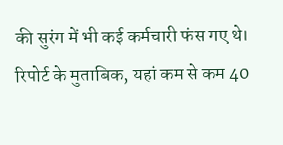की सुरंग में भी कई कर्मचारी फंस गए थे। रिपोर्ट के मुताबिक, यहां कम से कम 40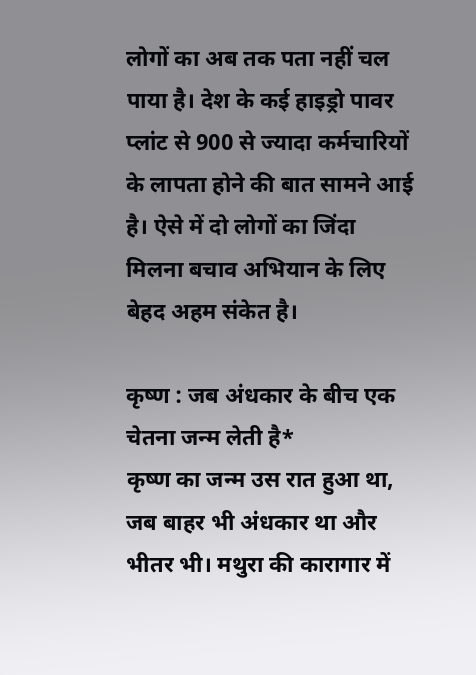लोगों का अब तक पता नहीं चल पाया है। देश के कई हाइड्रो पावर प्लांट से 900 से ज्यादा कर्मचारियों के लापता होने की बात सामने आई है। ऐसे में दो लोगों का जिंदा मिलना बचाव अभियान के लिए बेहद अहम संकेत है।

कृष्ण : जब अंधकार के बीच एक चेतना जन्म लेती है*
कृष्ण का जन्म उस रात हुआ था, जब बाहर भी अंधकार था और भीतर भी। मथुरा की कारागार में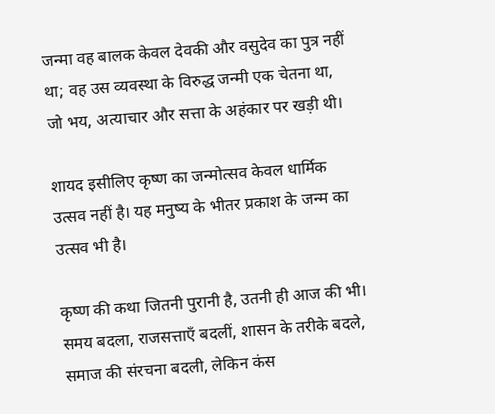जन्मा वह बालक केवल देवकी और वसुदेव का पुत्र नहीं था; वह उस व्यवस्था के विरुद्ध जन्मी एक चेतना था, जो भय, अत्याचार और सत्ता के अहंकार पर खड़ी थी।

शायद इसीलिए कृष्ण का जन्मोत्सव केवल धार्मिक उत्सव नहीं है। यह मनुष्य के भीतर प्रकाश के जन्म का उत्सव भी है।

कृष्ण की कथा जितनी पुरानी है, उतनी ही आज की भी। समय बदला, राजसत्ताएँ बदलीं, शासन के तरीके बदले, समाज की संरचना बदली, लेकिन कंस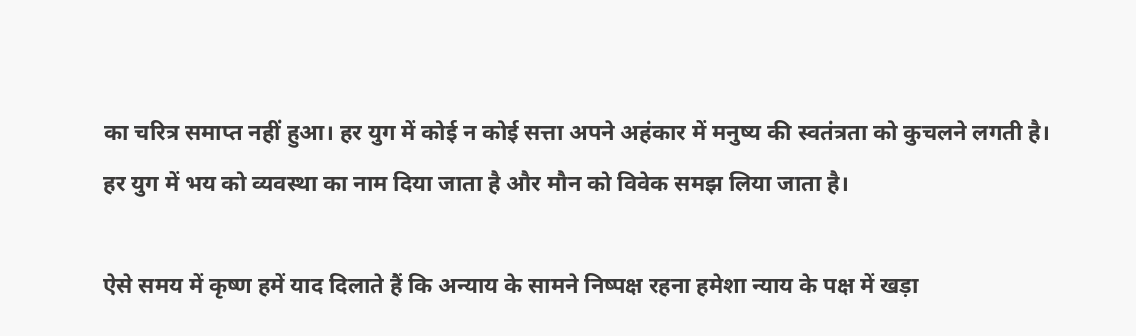का चरित्र समाप्त नहीं हुआ। हर युग में कोई न कोई सत्ता अपने अहंकार में मनुष्य की स्वतंत्रता को कुचलने लगती है। हर युग में भय को व्यवस्था का नाम दिया जाता है और मौन को विवेक समझ लिया जाता है।

ऐसे समय में कृष्ण हमें याद दिलाते हैं कि अन्याय के सामने निष्पक्ष रहना हमेशा न्याय के पक्ष में खड़ा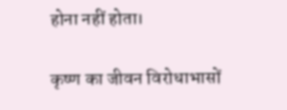होना नहीं होता।

कृष्ण का जीवन विरोधाभासों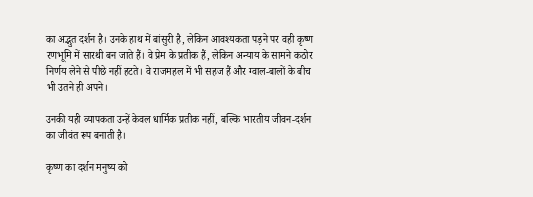का अद्भुत दर्शन है। उनके हाथ में बांसुरी है, लेकिन आवश्यकता पड़ने पर वही कृष्ण रणभूमि में सारथी बन जाते हैं। वे प्रेम के प्रतीक हैं, लेकिन अन्याय के सामने कठोर निर्णय लेने से पीछे नहीं हटते। वे राजमहल में भी सहज हैं और ग्वाल-बालों के बीच भी उतने ही अपने।

उनकी यही व्यापकता उन्हें केवल धार्मिक प्रतीक नहीं, बल्कि भारतीय जीवन-दर्शन का जीवंत रूप बनाती है।

कृष्ण का दर्शन मनुष्य को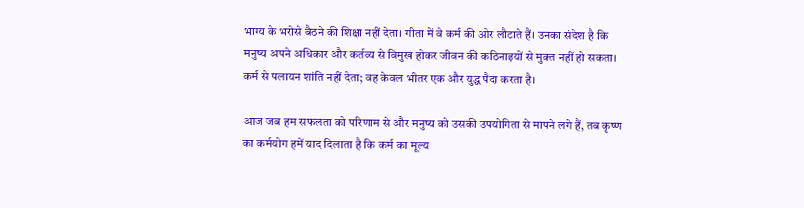भाग्य के भरोसे बैठने की शिक्षा नहीं देता। गीता में वे कर्म की ओर लौटाते हैं। उनका संदेश है कि मनुष्य अपने अधिकार और कर्तव्य से विमुख होकर जीवन की कठिनाइयों से मुक्त नहीं हो सकता। कर्म से पलायन शांति नहीं देता; वह केवल भीतर एक और युद्ध पैदा करता है।

आज जब हम सफलता को परिणाम से और मनुष्य को उसकी उपयोगिता से मापने लगे हैं, तब कृष्ण का कर्मयोग हमें याद दिलाता है कि कर्म का मूल्य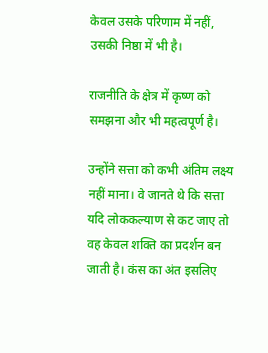केवल उसके परिणाम में नहीं, उसकी निष्ठा में भी है।

राजनीति के क्षेत्र में कृष्ण को समझना और भी महत्वपूर्ण है।

उन्होंने सत्ता को कभी अंतिम लक्ष्य नहीं माना। वे जानते थे कि सत्ता यदि लोककल्याण से कट जाए तो वह केवल शक्ति का प्रदर्शन बन जाती है। कंस का अंत इसलिए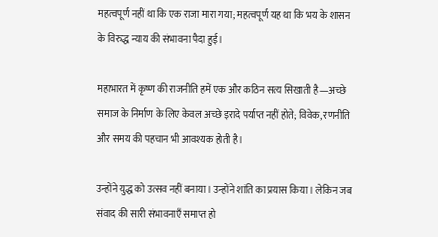महत्वपूर्ण नहीं था कि एक राजा मारा गया; महत्वपूर्ण यह था कि भय के शासन के विरुद्ध न्याय की संभावना पैदा हुई।

महाभारत में कृष्ण की राजनीति हमें एक और कठिन सत्य सिखाती है—अच्छे समाज के निर्माण के लिए केवल अच्छे इरादे पर्याप्त नहीं होते; विवेक, रणनीति और समय की पहचान भी आवश्यक होती है।

उन्होंने युद्ध को उत्सव नहीं बनाया। उन्होंने शांति का प्रयास किया। लेकिन जब संवाद की सारी संभावनाएँ समाप्त हो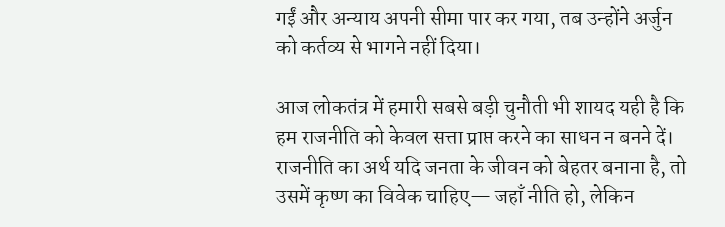गईं और अन्याय अपनी सीमा पार कर गया, तब उन्होंने अर्जुन को कर्तव्य से भागने नहीं दिया।

आज लोकतंत्र में हमारी सबसे बड़ी चुनौती भी शायद यही है कि हम राजनीति को केवल सत्ता प्राप्त करने का साधन न बनने दें। राजनीति का अर्थ यदि जनता के जीवन को बेहतर बनाना है, तो उसमें कृष्ण का विवेक चाहिए— जहाँ नीति हो, लेकिन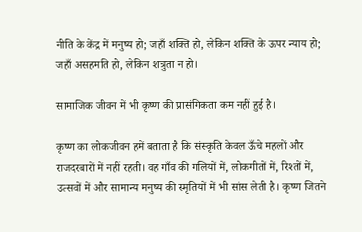नीति के केंद्र में मनुष्य हो; जहाँ शक्ति हो, लेकिन शक्ति के ऊपर न्याय हो; जहाँ असहमति हो, लेकिन शत्रुता न हो।

सामाजिक जीवन में भी कृष्ण की प्रासंगिकता कम नहीं हुई है।

कृष्ण का लोकजीवन हमें बताता है कि संस्कृति केवल ऊँचे महलों और राजदरबारों में नहीं रहती। वह गाँव की गलियों में, लोकगीतों में, रिश्तों में, उत्सवों में और सामान्य मनुष्य की स्मृतियों में भी सांस लेती है। कृष्ण जितने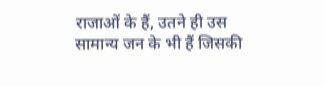राजाओं के हैं, उतने ही उस सामान्य जन के भी हैं जिसकी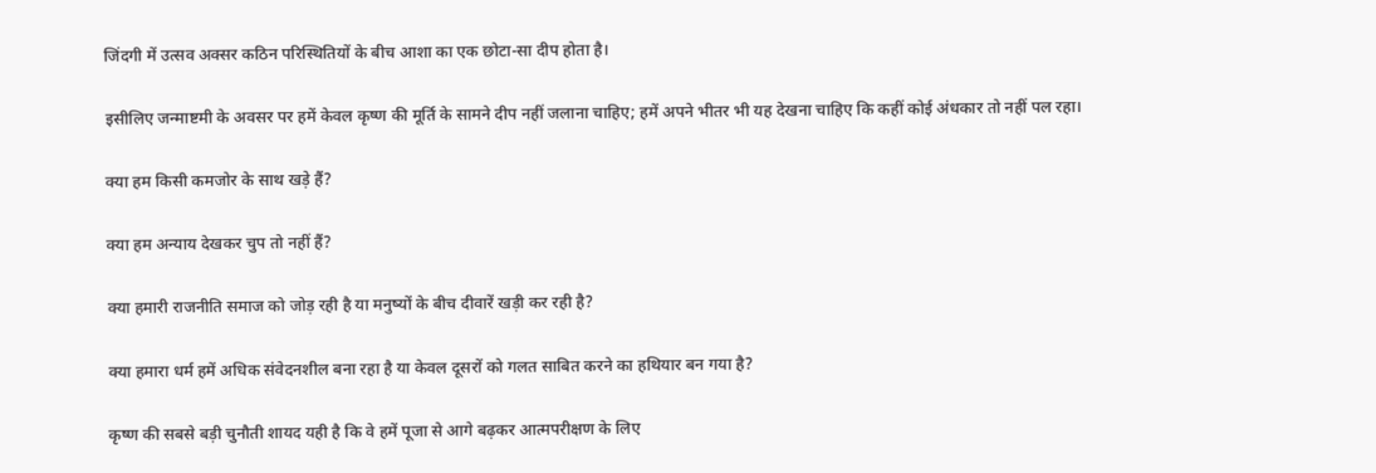जिंदगी में उत्सव अक्सर कठिन परिस्थितियों के बीच आशा का एक छोटा-सा दीप होता है।

इसीलिए जन्माष्टमी के अवसर पर हमें केवल कृष्ण की मूर्ति के सामने दीप नहीं जलाना चाहिए; हमें अपने भीतर भी यह देखना चाहिए कि कहीं कोई अंधकार तो नहीं पल रहा।

क्या हम किसी कमजोर के साथ खड़े हैं?

क्या हम अन्याय देखकर चुप तो नहीं हैं?

क्या हमारी राजनीति समाज को जोड़ रही है या मनुष्यों के बीच दीवारें खड़ी कर रही है?

क्या हमारा धर्म हमें अधिक संवेदनशील बना रहा है या केवल दूसरों को गलत साबित करने का हथियार बन गया है?

कृष्ण की सबसे बड़ी चुनौती शायद यही है कि वे हमें पूजा से आगे बढ़कर आत्मपरीक्षण के लिए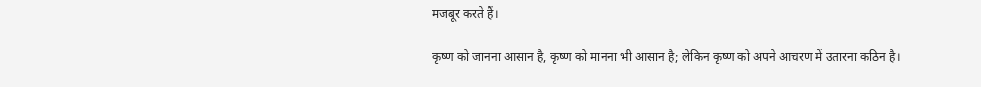मजबूर करते हैं।

कृष्ण को जानना आसान है, कृष्ण को मानना भी आसान है; लेकिन कृष्ण को अपने आचरण में उतारना कठिन है।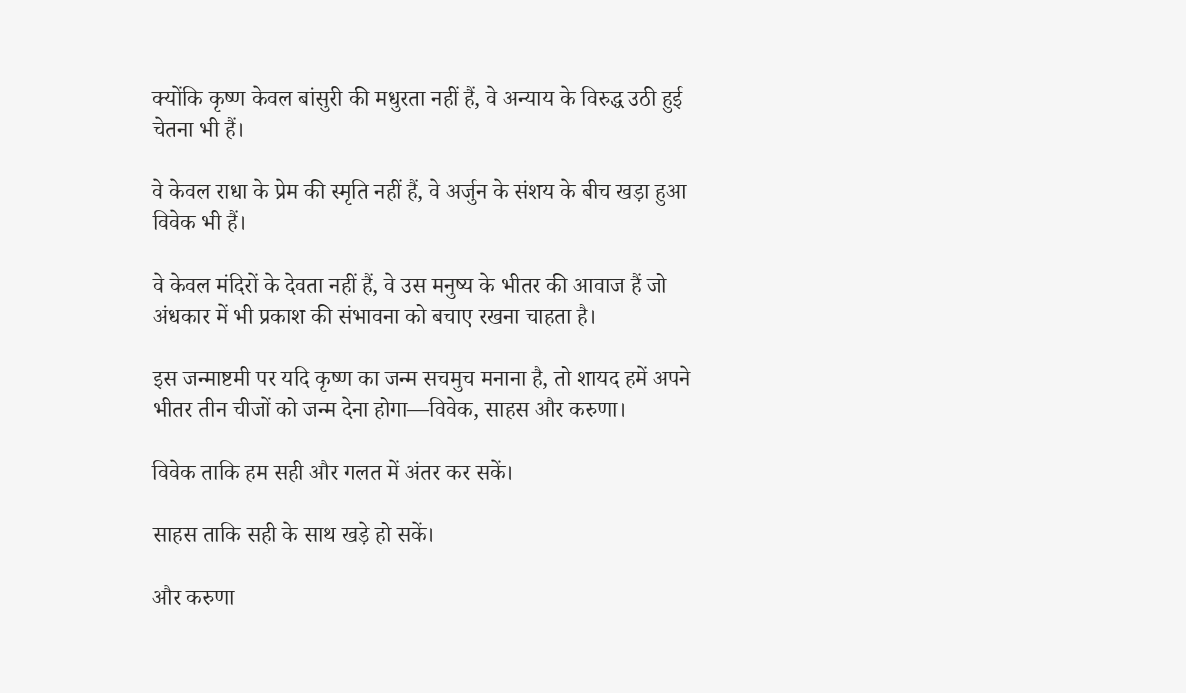क्योंकि कृष्ण केवल बांसुरी की मधुरता नहीं हैं, वे अन्याय के विरुद्ध उठी हुई चेतना भी हैं।

वे केवल राधा के प्रेम की स्मृति नहीं हैं, वे अर्जुन के संशय के बीच खड़ा हुआ विवेक भी हैं।

वे केवल मंदिरों के देवता नहीं हैं, वे उस मनुष्य के भीतर की आवाज हैं जो अंधकार में भी प्रकाश की संभावना को बचाए रखना चाहता है।

इस जन्माष्टमी पर यदि कृष्ण का जन्म सचमुच मनाना है, तो शायद हमें अपने भीतर तीन चीजों को जन्म देना होगा—विवेक, साहस और करुणा।

विवेक ताकि हम सही और गलत में अंतर कर सकें।

साहस ताकि सही के साथ खड़े हो सकें।

और करुणा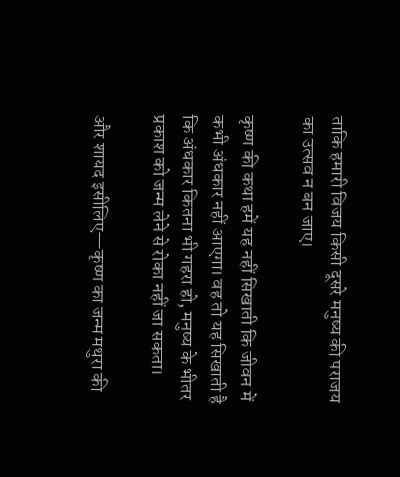ताकि हमारी विजय किसी दूसरे मनुष्य की पराजय का उत्सव न बन जाए।

कृष्ण की कथा हमें यह नहीं सिखाती कि जीवन में कभी अंधकार नहीं आएगा। वह तो यह सिखाती है कि अंधकार कितना भी गहरा हो, मनुष्य के भीतर प्रकाश को जन्म लेने से रोका नहीं जा सकता।

और शायद इसीलिए—कृष्ण का जन्म मथुरा की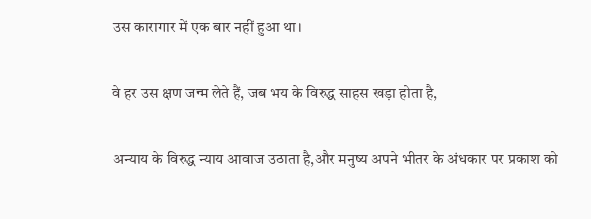उस कारागार में एक बार नहीं हुआ था।

वे हर उस क्षण जन्म लेते हैं, जब भय के विरुद्ध साहस खड़ा होता है,

अन्याय के विरुद्ध न्याय आवाज उठाता है,और मनुष्य अपने भीतर के अंधकार पर प्रकाश को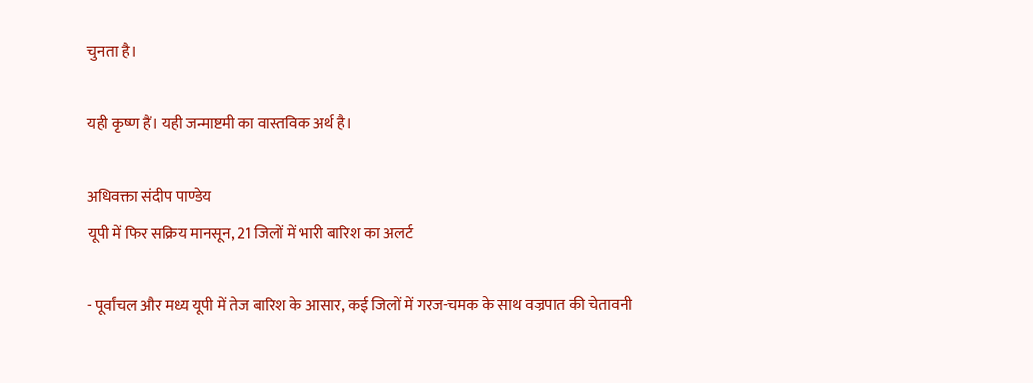चुनता है।

यही कृष्ण हैं। यही जन्माष्टमी का वास्तविक अर्थ है।

अधिवक्ता संदीप पाण्डेय
यूपी में फिर सक्रिय मानसून, 21 जिलों में भारी बारिश का अलर्ट

- पूर्वांचल और मध्य यूपी में तेज बारिश के आसार, कई जिलों में गरज-चमक के साथ वज्रपात की चेतावनी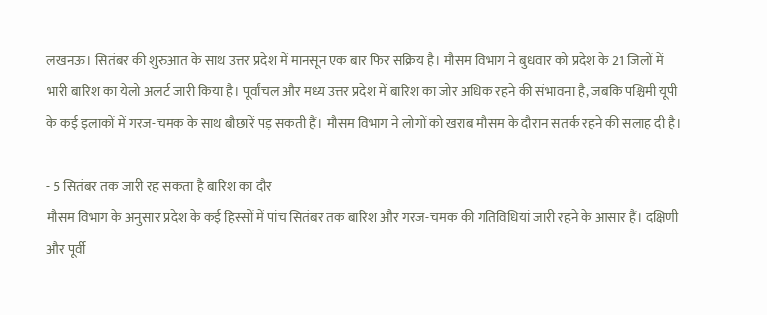लखनऊ। सितंबर की शुरुआत के साथ उत्तर प्रदेश में मानसून एक बार फिर सक्रिय है। मौसम विभाग ने बुधवार को प्रदेश के 21 जिलों में भारी बारिश का येलो अलर्ट जारी किया है। पूर्वांचल और मध्य उत्तर प्रदेश में बारिश का जोर अधिक रहने की संभावना है, जबकि पश्चिमी यूपी के कई इलाकों में गरज-चमक के साथ बौछारें पड़ सकती हैं। मौसम विभाग ने लोगों को खराब मौसम के दौरान सतर्क रहने की सलाह दी है।

- 5 सितंबर तक जारी रह सकता है बारिश का दौर
मौसम विभाग के अनुसार प्रदेश के कई हिस्सों में पांच सितंबर तक बारिश और गरज-चमक की गतिविधियां जारी रहने के आसार हैं। दक्षिणी और पूर्वी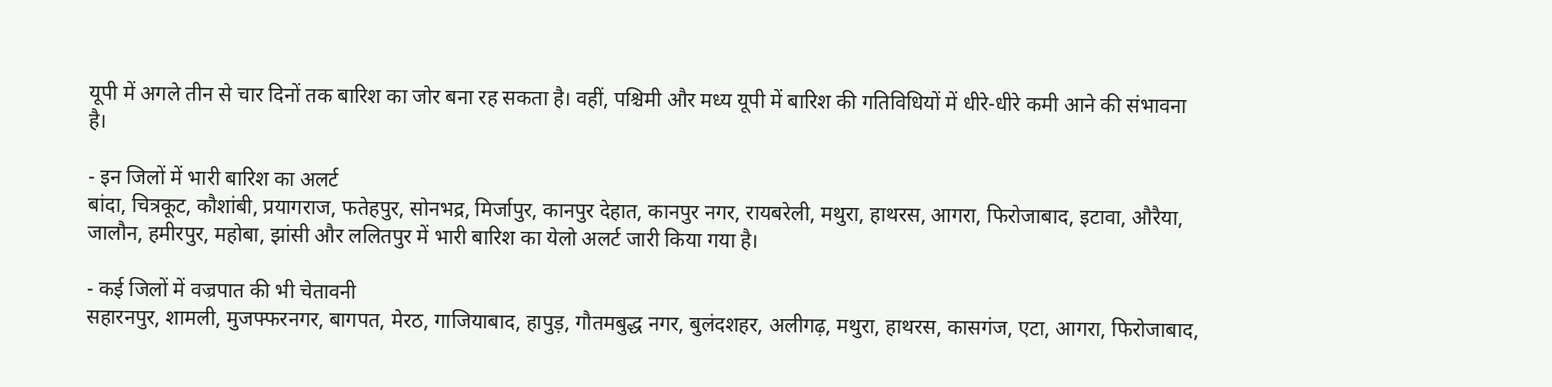यूपी में अगले तीन से चार दिनों तक बारिश का जोर बना रह सकता है। वहीं, पश्चिमी और मध्य यूपी में बारिश की गतिविधियों में धीरे-धीरे कमी आने की संभावना है।

- इन जिलों में भारी बारिश का अलर्ट
बांदा, चित्रकूट, कौशांबी, प्रयागराज, फतेहपुर, सोनभद्र, मिर्जापुर, कानपुर देहात, कानपुर नगर, रायबरेली, मथुरा, हाथरस, आगरा, फिरोजाबाद, इटावा, औरैया, जालौन, हमीरपुर, महोबा, झांसी और ललितपुर में भारी बारिश का येलो अलर्ट जारी किया गया है।

- कई जिलों में वज्रपात की भी चेतावनी
सहारनपुर, शामली, मुजफ्फरनगर, बागपत, मेरठ, गाजियाबाद, हापुड़, गौतमबुद्ध नगर, बुलंदशहर, अलीगढ़, मथुरा, हाथरस, कासगंज, एटा, आगरा, फिरोजाबाद,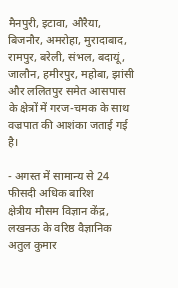मैनपुरी, इटावा, औरैया, बिजनौर, अमरोहा, मुरादाबाद, रामपुर, बरेली, संभल, बदायूं, जालौन, हमीरपुर, महोबा, झांसी और ललितपुर समेत आसपास के क्षेत्रों में गरज-चमक के साथ वज्रपात की आशंका जताई गई है।

- अगस्त में सामान्य से 24 फीसदी अधिक बारिश
क्षेत्रीय मौसम विज्ञान केंद्र, लखनऊ के वरिष्ठ वैज्ञानिक अतुल कुमार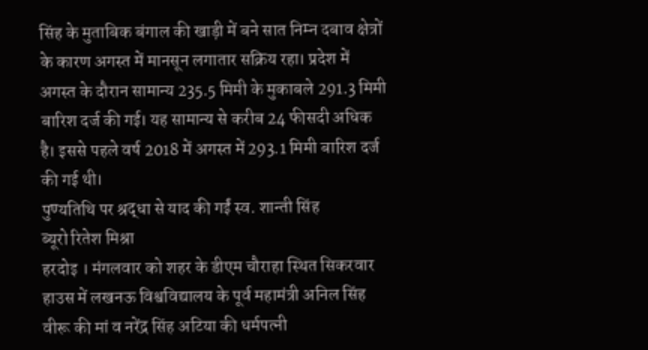सिंह के मुताबिक बंगाल की खाड़ी में बने सात निम्न दबाव क्षेत्रों के कारण अगस्त में मानसून लगातार सक्रिय रहा। प्रदेश में अगस्त के दौरान सामान्य 235.5 मिमी के मुकाबले 291.3 मिमी बारिश दर्ज की गई। यह सामान्य से करीब 24 फीसदी अधिक है। इससे पहले वर्ष 2018 में अगस्त में 293.1 मिमी बारिश दर्ज की गई थी।
पुण्यतिथि पर श्रद्धा से याद की गईं स्व. शान्ती सिंह
ब्यूरो रितेश मिश्रा
हरदोइ । मंगलवार को शहर के डीएम चौराहा स्थित सिकरवार हाउस में लखनऊ विश्वविद्यालय के पूर्व महामंत्री अनिल सिंह वीरू की मां व नरेंद्र सिंह अटिया की धर्मपत्नी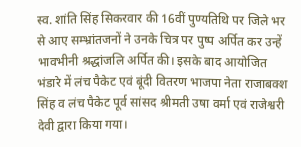स्व. शांति सिंह सिकरवार की 16वीं पुण्यतिथि पर जिले भर से आए सम्भ्रांतजनों ने उनके चित्र पर पुष्प अर्पित कर उन्हें भावभीनी श्रद्धांजलि अर्पित की। इसके बाद आयोजित भंडारे में लंच पैकेट एवं बूंदी वितरण भाजपा नेता राजाबक्श सिंह व लंच पैकेट पूर्व सांसद श्रीमती उषा वर्मा एवं राजेश्वरी देवी द्वारा किया गया।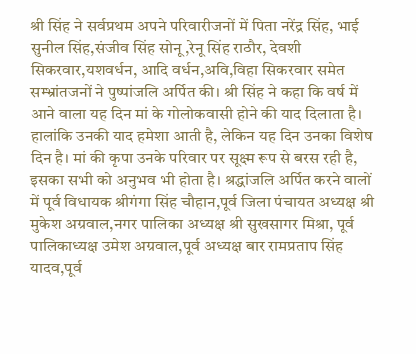श्री सिंह ने सर्वप्रथम अपने परिवारीजनों में पिता नरेंद्र सिंह, भाई सुनील सिंह,संजीव सिंह सोनू,रेनू सिंह राठौर, देवशी सिकरवार,यशवर्धन, आदि वर्धन,अवि,विहा सिकरवार समेत सम्भ्रांतजनों ने पुष्पांजलि अर्पित की। श्री सिंह ने कहा कि वर्ष में आने वाला यह दिन मां के गोलोकवासी होने की याद दिलाता है। हालांकि उनकी याद हमेशा आती है, लेकिन यह दिन उनका विशेष दिन है। मां की कृपा उनके परिवार पर सूक्ष्म रूप से बरस रही है, इसका सभी को अनुभव भी होता है। श्रद्धांजलि अर्पित करने वालों में पूर्व विधायक श्रीगंगा सिंह चौहान,पूर्व जिला पंचायत अध्यक्ष श्री मुकेश अग्रवाल,नगर पालिका अध्यक्ष श्री सुखसागर मिश्रा, पूर्व पालिकाध्यक्ष उमेश अग्रवाल,पूर्व अध्यक्ष बार रामप्रताप सिंह यादव,पूर्व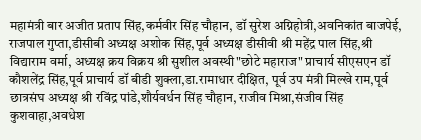महामंत्री बार अजीत प्रताप सिंह,कर्मवीर सिंह चौहान, डॉ सुरेश अग्निहोत्री,अवनिकांत बाजपेई, राजपाल गुप्ता,डीसीबी अध्यक्ष अशोक सिंह,पूर्व अध्यक्ष डीसीवी श्री महेंद्र पाल सिंह,श्री विद्याराम वर्मा, अध्यक्ष क्रय विक्रय श्री सुशील अवस्थी"छोटे महाराज" प्राचार्य सीएसएन डॉ कौशलेंद्र सिंह,पूर्व प्राचार्य डॉ बीडी शुक्ला,डा.रामाधार दीक्षित, पूर्व उप मंत्री मिल्खे राम,पूर्व छात्रसंघ अध्यक्ष श्री रविंद्र पांडे,शौर्यवर्धन सिंह चौहान, राजीव मिश्रा,संजीव सिंह कुशवाहा,अवधेश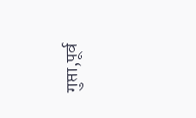गुप्ता,पूर्व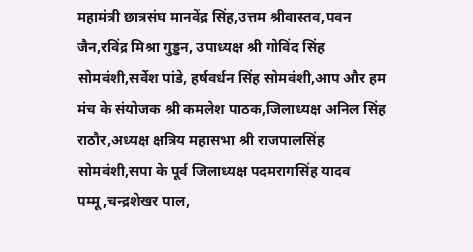महामंत्री छात्रसंघ मानवेंद्र सिंह,उत्तम श्रीवास्तव,पवन जैन,रविंद्र मिश्रा गुड्डन, उपाध्यक्ष श्री गोविंद सिंह सोमवंशी,सर्वेश पांडे, हर्षवर्धन सिंह सोमवंशी,आप और हम मंच के संयोजक श्री कमलेश पाठक,जिलाध्यक्ष अनिल सिंह राठौर,अध्यक्ष क्षत्रिय महासभा श्री राजपालसिंह सोमवंशी,सपा के पूर्व जिलाध्यक्ष पदमरागसिंह यादव पम्मू,चन्द्रशेखर पाल,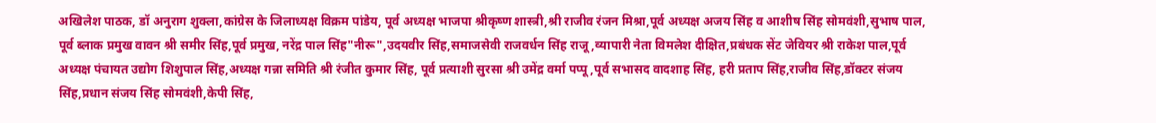अखिलेश पाठक, डॉ अनुराग शुक्ला,कांग्रेस के जिलाध्यक्ष विक्रम पांडेय, पूर्व अध्यक्ष भाजपा श्रीकृष्ण शास्त्री,श्री राजीव रंजन मिश्रा,पूर्व अध्यक्ष अजय सिंह व आशीष सिंह सोमवंशी,सुभाष पाल, पूर्व ब्लाक प्रमुख वावन श्री समीर सिंह,पूर्व प्रमुख, नरेंद्र पाल सिंह"नीरू",उदयवीर सिंह,समाजसेवी राजवर्धन सिंह राजू,व्यापारी नेता विमलेश दीक्षित,प्रबंधक सेंट जेवियर श्री राकेश पाल,पूर्व अध्यक्ष पंचायत उद्योग शिशुपाल सिंह,अध्यक्ष गन्ना समिति श्री रंजीत कुमार सिंह, पूर्व प्रत्याशी सुरसा श्री उमेंद्र वर्मा पप्पू,पूर्व सभासद वादशाह सिंह, हरी प्रताप सिंह,राजीव सिंह,डॉक्टर संजय सिंह,प्रधान संजय सिंह सोमवंशी,केपी सिंह,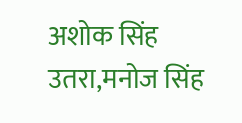अशोक सिंह उतरा,मनोज सिंह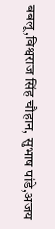बबलू,विश्वराज सिंह चौहान, सुभाष पांडे,अजय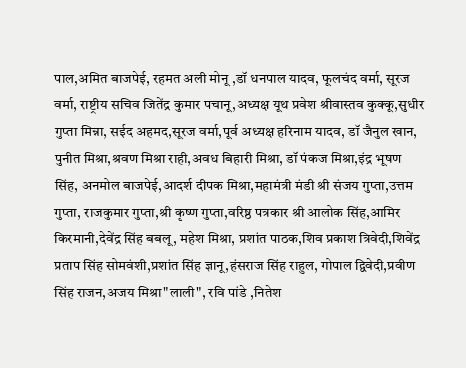पाल,अमित बाजपेई, रहमत अली मोनू ,डॉ धनपाल यादव, फूलचंद वर्मा, सूरज वर्मा, राष्ट्रीय सचिव जितेंद्र कुमार पचानू,अध्यक्ष यूथ प्रवेश श्रीवास्तव कुक्कू,सुधीर गुप्ता मिन्ना, सईद अहमद,सूरज वर्मा,पूर्व अध्यक्ष हरिनाम यादव, डॉ जैनुल खान, पुनीत मिश्रा,श्रवण मिश्रा राही,अवध बिहारी मिश्रा, डॉ पंकज मिश्रा,इंद्र भूषण सिंह, अनमोल बाजपेई,आदर्श दीपक मिश्रा,महामंत्री मंडी श्री संजय गुप्ता,उत्तम गुप्ता, राजकुमार गुप्ता,श्री कृष्ण गुप्ता,वरिष्ठ पत्रकार श्री आलोक सिंह,आमिर किरमानी,देवेंद्र सिंह बबलू, महेश मिश्रा, प्रशांत पाठक,शिव प्रकाश त्रिवेदी,शिवेंद्र प्रताप सिंह सोमवंशी,प्रशांत सिंह ज्ञानू,हंसराज सिंह राहुल, गोपाल द्विवेदी,प्रवीण सिंह राजन,अजय मिश्रा"लाली", रवि पांडे ,नितेश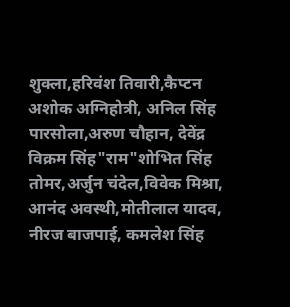शुक्ला,हरिवंश तिवारी,कैप्टन अशोक अग्निहोत्री, अनिल सिंह पारसोला,अरुण चौहान, देवेंद्र विक्रम सिंह"राम"शोभित सिंह तोमर,अर्जुन चंदेल,विवेक मिश्रा, आनंद अवस्थी,मोतीलाल यादव, नीरज बाजपाई, कमलेश सिंह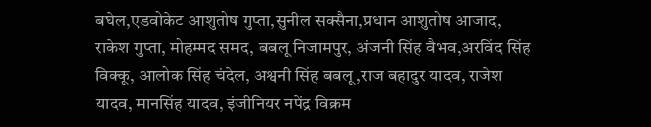बघेल,एडवोकेट आशुतोष गुप्ता,सुनील सक्सैना,प्रधान आशुतोष आजाद, राकेश गुप्ता, मोहम्मद समद, बबलू निजामपुर, अंजनी सिंह वैभव,अरविंद सिंह विक्कू, आलोक सिंह चंदेल, अश्वनी सिंह बबलू,राज बहादुर यादव, राजेश यादव, मानसिंह यादव, इंजीनियर नपेंद्र विक्रम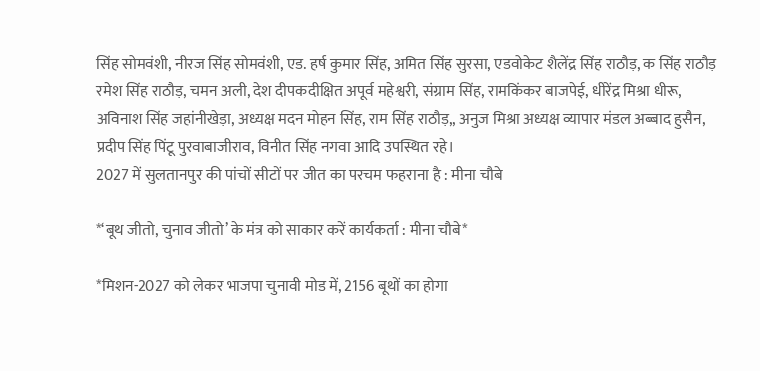सिंह सोमवंशी, नीरज सिंह सोमवंशी, एड. हर्ष कुमार सिंह, अमित सिंह सुरसा, एडवोकेट शैलेंद्र सिंह राठौड़, क सिंह राठौड़ रमेश सिंह राठौड़, चमन अली, देश दीपकदीक्षित अपूर्व महेश्वरी, संग्राम सिंह, रामकिंकर बाजपेई, धीरेंद्र मिश्रा धीरू, अविनाश सिंह जहांनीखेड़ा, अध्यक्ष मदन मोहन सिंह, राम सिंह राठौड़,, अनुज मिश्रा अध्यक्ष व्यापार मंडल अब्बाद हुसैन, प्रदीप सिंह पिंटू पुरवाबाजीराव, विनीत सिंह नगवा आदि उपस्थित रहे।
2027 में सुलतानपुर की पांचों सीटों पर जीत का परचम फहराना है : मीना चौबे

*‘बूथ जीतो, चुनाव जीतो’ के मंत्र को साकार करें कार्यकर्ता : मीना चौबे*

*मिशन-2027 को लेकर भाजपा चुनावी मोड में, 2156 बूथों का होगा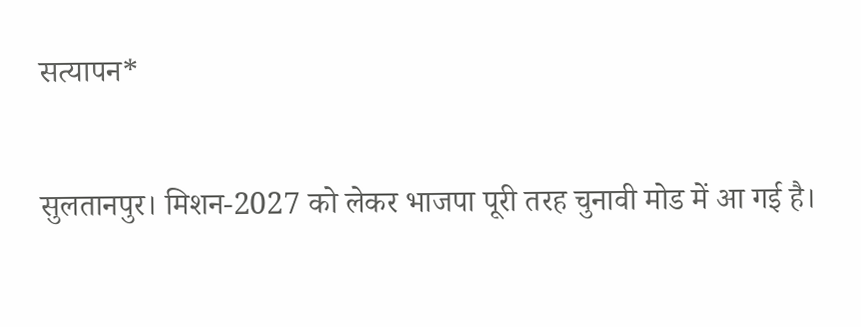सत्यापन*

सुलतानपुर। मिशन-2027 को लेकर भाजपा पूरी तरह चुनावी मोड में आ गई है।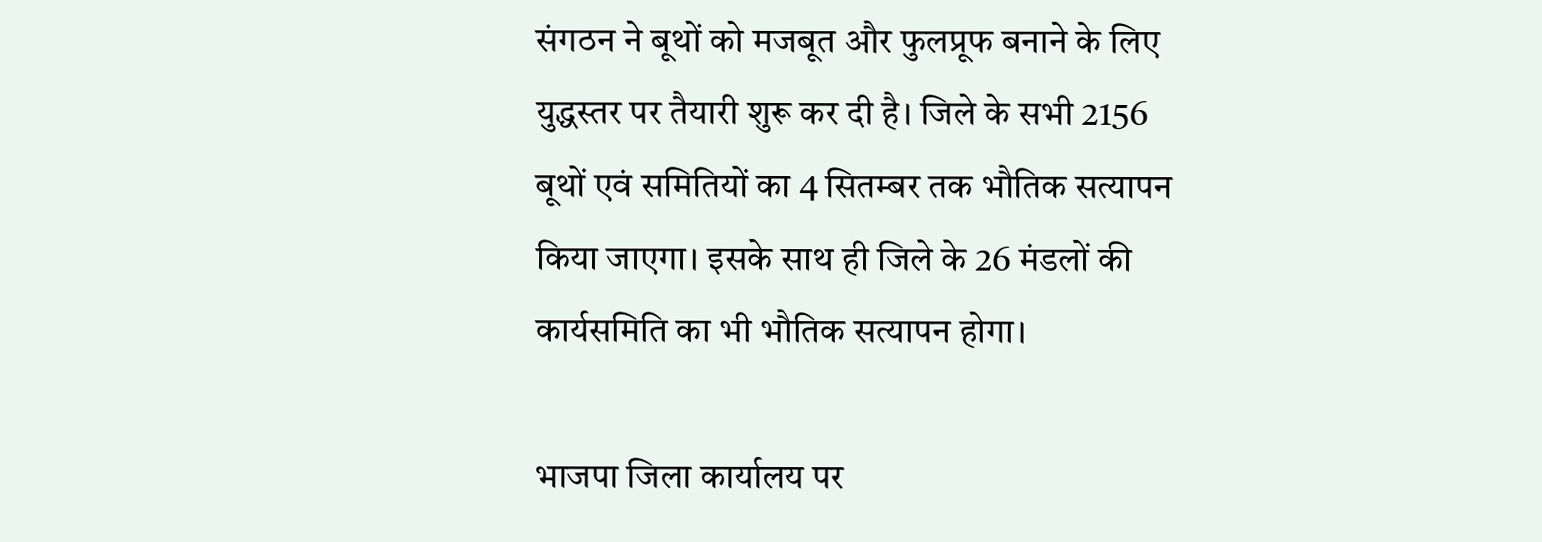संगठन ने बूथों को मजबूत और फुलप्रूफ बनाने के लिए युद्धस्तर पर तैयारी शुरू कर दी है। जिले के सभी 2156 बूथों एवं समितियों का 4 सितम्बर तक भौतिक सत्यापन किया जाएगा। इसके साथ ही जिले के 26 मंडलों की कार्यसमिति का भी भौतिक सत्यापन होगा।

भाजपा जिला कार्यालय पर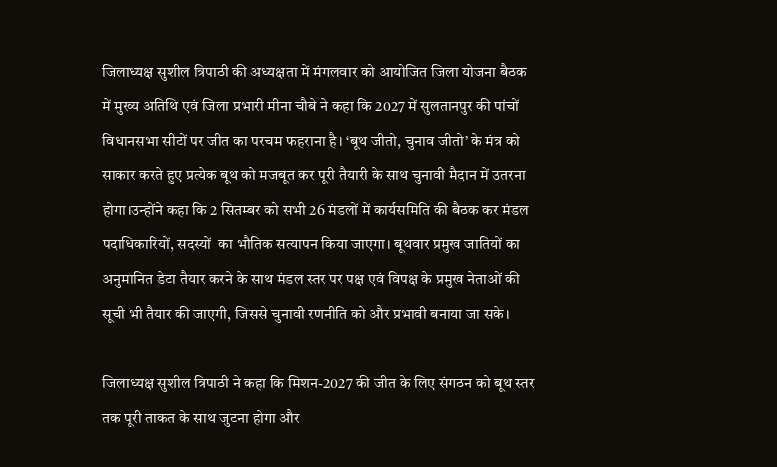जिलाध्यक्ष सुशील त्रिपाठी की अध्यक्षता में मंगलवार को आयोजित जिला योजना बैठक में मुख्य अतिथि एवं जिला प्रभारी मीना चौबे ने कहा कि 2027 में सुलतानपुर की पांचों विधानसभा सीटों पर जीत का परचम फहराना है। ‘बूथ जीतो, चुनाव जीतो’ के मंत्र को साकार करते हुए प्रत्येक बूथ को मजबूत कर पूरी तैयारी के साथ चुनावी मैदान में उतरना होगा।उन्होंने कहा कि 2 सितम्बर को सभी 26 मंडलों में कार्यसमिति की बैठक कर मंडल पदाधिकारियों, सदस्यों  का भौतिक सत्यापन किया जाएगा। बूथवार प्रमुख जातियों का अनुमानित डेटा तैयार करने के साथ मंडल स्तर पर पक्ष एवं विपक्ष के प्रमुख नेताओं की सूची भी तैयार की जाएगी, जिससे चुनावी रणनीति को और प्रभावी बनाया जा सके।

जिलाध्यक्ष सुशील त्रिपाठी ने कहा कि मिशन-2027 की जीत के लिए संगठन को बूथ स्तर तक पूरी ताकत के साथ जुटना होगा और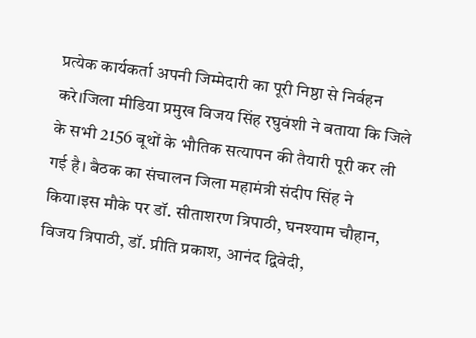प्रत्येक कार्यकर्ता अपनी जिम्मेदारी का पूरी निष्ठा से निर्वहन करे।जिला मीडिया प्रमुख विजय सिंह रघुवंशी ने बताया कि जिले के सभी 2156 बूथों के भौतिक सत्यापन की तैयारी पूरी कर ली गई है। बैठक का संचालन जिला महामंत्री संदीप सिंह ने किया।इस मौके पर डॉ. सीताशरण त्रिपाठी, घनश्याम चौहान, विजय त्रिपाठी, डॉ. प्रीति प्रकाश, आनंद द्विवेदी,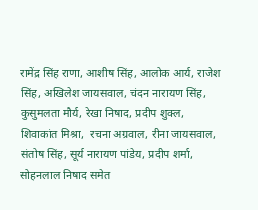रामेंद्र सिंह राणा, आशीष सिंह, आलोक आर्य, राजेश सिंह, अखिलेश जायसवाल, चंदन नारायण सिंह, कुसुमलता मौर्य, रेखा निषाद, प्रदीप शुक्ल, शिवाकांत मिश्रा,  रचना अग्रवाल, रीना जायसवाल, संतोष सिंह, सूर्य नारायण पांडेय, प्रदीप शर्मा, सोहनलाल निषाद समेत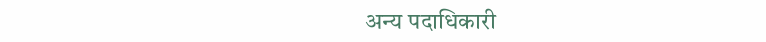अन्य पदाधिकारी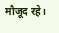मौजूद रहे।